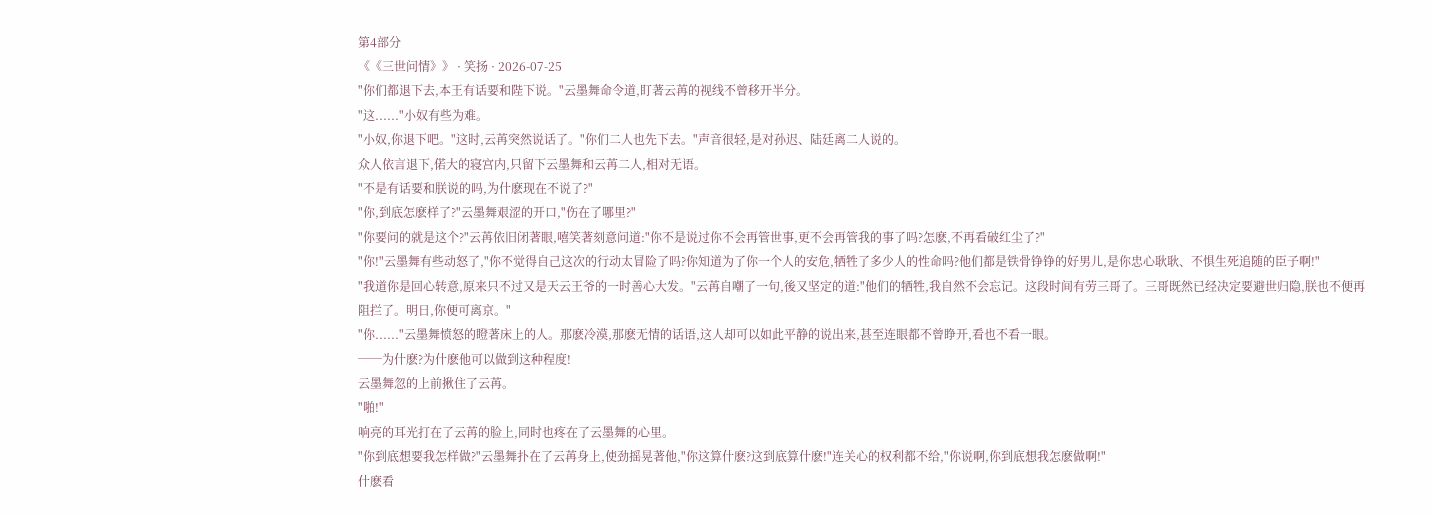第4部分
《《三世问情》》 · 笑扬 · 2026-07-25
"你们都退下去,本王有话要和陛下说。"云墨舞命令道,盯著云苒的视线不曾移开半分。
"这......"小奴有些为难。
"小奴,你退下吧。"这时,云苒突然说话了。"你们二人也先下去。"声音很轻,是对孙迟、陆廷离二人说的。
众人依言退下,偌大的寝宫内,只留下云墨舞和云苒二人,相对无语。
"不是有话要和朕说的吗,为什麽现在不说了?"
"你,到底怎麽样了?"云墨舞艰涩的开口,"伤在了哪里?"
"你要问的就是这个?"云苒依旧闭著眼,嘻笑著刻意问道:"你不是说过你不会再管世事,更不会再管我的事了吗?怎麽,不再看破红尘了?"
"你!"云墨舞有些动怒了,"你不觉得自己这次的行动太冒险了吗?你知道为了你一个人的安危,牺牲了多少人的性命吗?他们都是铁骨铮铮的好男儿,是你忠心耿耿、不惧生死追随的臣子啊!"
"我道你是回心转意,原来只不过又是天云王爷的一时善心大发。"云苒自嘲了一句,後又坚定的道:"他们的牺牲,我自然不会忘记。这段时间有劳三哥了。三哥既然已经决定要避世归隐,朕也不便再阻拦了。明日,你便可离京。"
"你......"云墨舞愤怒的瞪著床上的人。那麽冷漠,那麽无情的话语,这人却可以如此平静的说出来,甚至连眼都不曾睁开,看也不看一眼。
──为什麽?为什麽他可以做到这种程度!
云墨舞忽的上前揪住了云苒。
"啪!"
响亮的耳光打在了云苒的脸上,同时也疼在了云墨舞的心里。
"你到底想要我怎样做?"云墨舞扑在了云苒身上,使劲摇晃著他,"你这算什麽?这到底算什麽!"连关心的权利都不给,"你说啊,你到底想我怎麽做啊!"
什麽看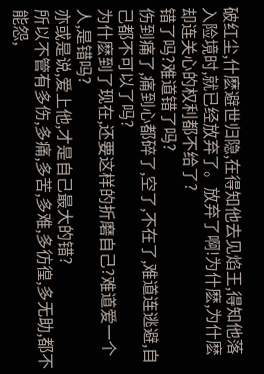破红尘,什麽避世归隐,在得知他去见焰王,得知他落入险境时,就已经放弃了。放弃了啊!为什麽,为什麽却连关心的权利都不给了?
错了吗?难道错了吗?
伤到痛了,痛到心都碎了,空了,不在了,难道连逃避,自己都不可以了吗?
为什麽到了现在,还要这样的折磨自己?难道爱一个人,是错吗?
亦或是说,爱上他,才是自己最大的错?
所以不管有多伤,多痛,多苦,多难,多彷徨,多无助,都不能怨,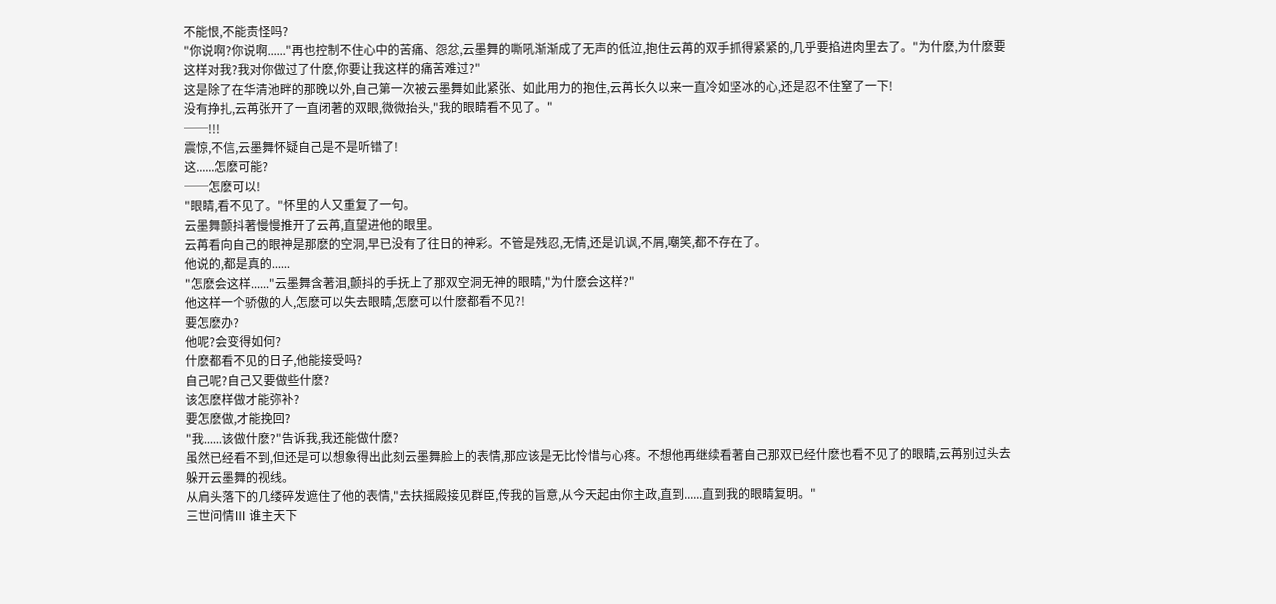不能恨,不能责怪吗?
"你说啊?你说啊......"再也控制不住心中的苦痛、怨忿,云墨舞的嘶吼渐渐成了无声的低泣,抱住云苒的双手抓得紧紧的,几乎要掐进肉里去了。"为什麽,为什麽要这样对我?我对你做过了什麽,你要让我这样的痛苦难过?"
这是除了在华清池畔的那晚以外,自己第一次被云墨舞如此紧张、如此用力的抱住,云苒长久以来一直冷如坚冰的心,还是忍不住窒了一下!
没有挣扎,云苒张开了一直闭著的双眼,微微抬头,"我的眼睛看不见了。"
──!!!
震惊,不信,云墨舞怀疑自己是不是听错了!
这......怎麽可能?
──怎麽可以!
"眼睛,看不见了。"怀里的人又重复了一句。
云墨舞颤抖著慢慢推开了云苒,直望进他的眼里。
云苒看向自己的眼神是那麽的空洞,早已没有了往日的神彩。不管是残忍,无情,还是讥讽,不屑,嘲笑,都不存在了。
他说的,都是真的......
"怎麽会这样......"云墨舞含著泪,颤抖的手抚上了那双空洞无神的眼睛,"为什麽会这样?"
他这样一个骄傲的人,怎麽可以失去眼睛,怎麽可以什麽都看不见?!
要怎麽办?
他呢?会变得如何?
什麽都看不见的日子,他能接受吗?
自己呢?自己又要做些什麽?
该怎麽样做才能弥补?
要怎麽做,才能挽回?
"我......该做什麽?"告诉我,我还能做什麽?
虽然已经看不到,但还是可以想象得出此刻云墨舞脸上的表情,那应该是无比怜惜与心疼。不想他再继续看著自己那双已经什麽也看不见了的眼睛,云苒别过头去躲开云墨舞的视线。
从肩头落下的几缕碎发遮住了他的表情,"去扶摇殿接见群臣,传我的旨意,从今天起由你主政,直到......直到我的眼睛复明。"
三世问情Ⅲ 谁主天下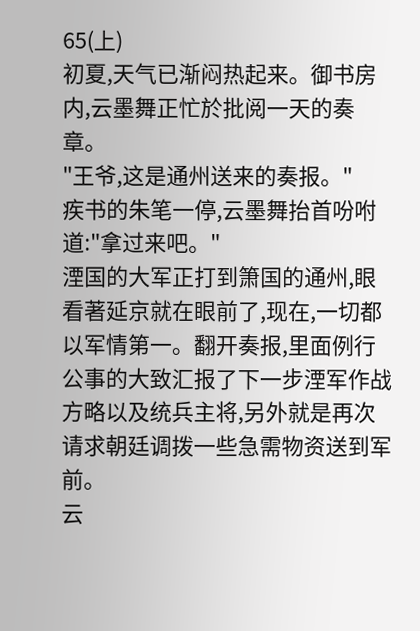65(上)
初夏,天气已渐闷热起来。御书房内,云墨舞正忙於批阅一天的奏章。
"王爷,这是通州送来的奏报。"
疾书的朱笔一停,云墨舞抬首吩咐道:"拿过来吧。"
湮国的大军正打到箫国的通州,眼看著延京就在眼前了,现在,一切都以军情第一。翻开奏报,里面例行公事的大致汇报了下一步湮军作战方略以及统兵主将,另外就是再次请求朝廷调拨一些急需物资送到军前。
云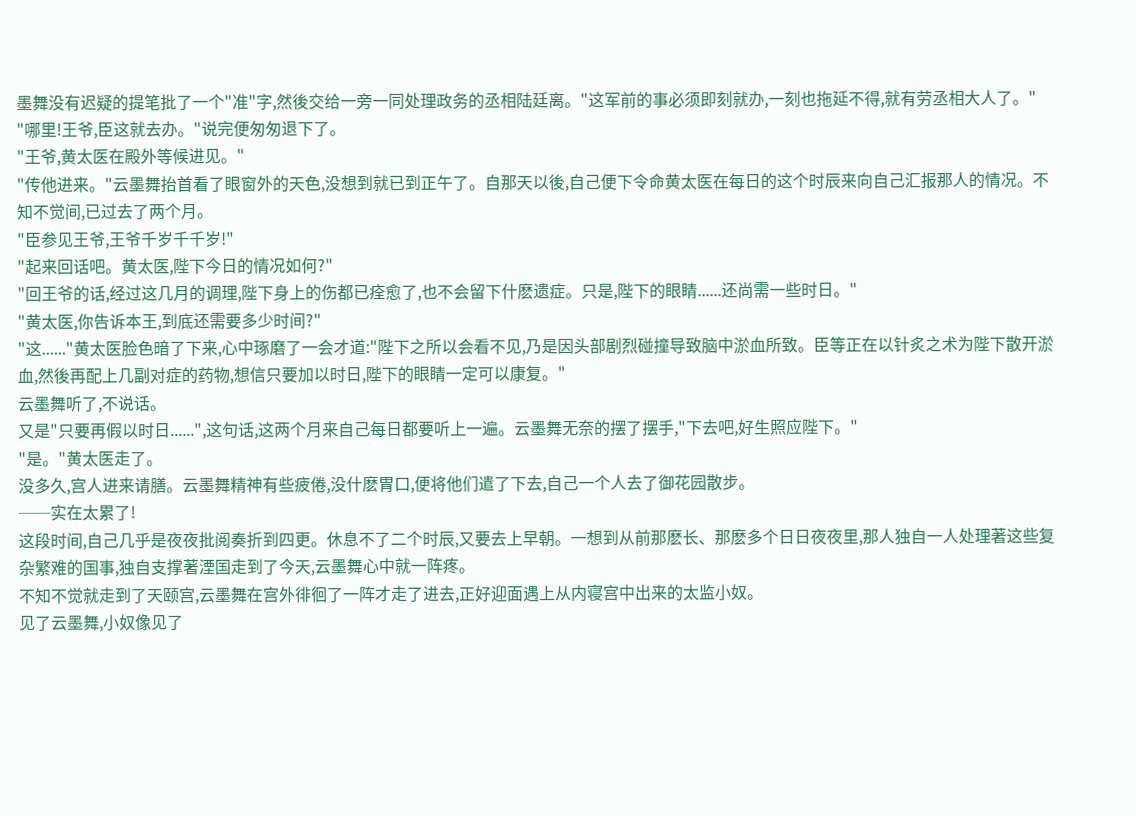墨舞没有迟疑的提笔批了一个"准"字,然後交给一旁一同处理政务的丞相陆廷离。"这军前的事必须即刻就办,一刻也拖延不得,就有劳丞相大人了。"
"哪里!王爷,臣这就去办。"说完便匆匆退下了。
"王爷,黄太医在殿外等候进见。"
"传他进来。"云墨舞抬首看了眼窗外的天色,没想到就已到正午了。自那天以後,自己便下令命黄太医在每日的这个时辰来向自己汇报那人的情况。不知不觉间,已过去了两个月。
"臣参见王爷,王爷千岁千千岁!"
"起来回话吧。黄太医,陛下今日的情况如何?"
"回王爷的话,经过这几月的调理,陛下身上的伤都已痊愈了,也不会留下什麽遗症。只是,陛下的眼睛......还尚需一些时日。"
"黄太医,你告诉本王,到底还需要多少时间?"
"这......"黄太医脸色暗了下来,心中琢磨了一会才道:"陛下之所以会看不见,乃是因头部剧烈碰撞导致脑中淤血所致。臣等正在以针炙之术为陛下散开淤血,然後再配上几副对症的药物,想信只要加以时日,陛下的眼睛一定可以康复。"
云墨舞听了,不说话。
又是"只要再假以时日......",这句话,这两个月来自己每日都要听上一遍。云墨舞无奈的摆了摆手,"下去吧,好生照应陛下。"
"是。"黄太医走了。
没多久,宫人进来请膳。云墨舞精神有些疲倦,没什麽胃口,便将他们遣了下去,自己一个人去了御花园散步。
──实在太累了!
这段时间,自己几乎是夜夜批阅奏折到四更。休息不了二个时辰,又要去上早朝。一想到从前那麽长、那麽多个日日夜夜里,那人独自一人处理著这些复杂繁难的国事,独自支撑著湮国走到了今天,云墨舞心中就一阵疼。
不知不觉就走到了天颐宫,云墨舞在宫外徘徊了一阵才走了进去,正好迎面遇上从内寝宫中出来的太监小奴。
见了云墨舞,小奴像见了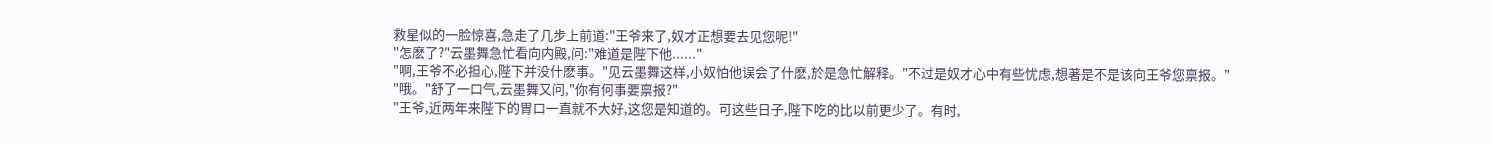救星似的一脸惊喜,急走了几步上前道:"王爷来了,奴才正想要去见您呢!"
"怎麽了?"云墨舞急忙看向内殿,问:"难道是陛下他......"
"啊,王爷不必担心,陛下并没什麽事。"见云墨舞这样,小奴怕他误会了什麽,於是急忙解释。"不过是奴才心中有些忧虑,想著是不是该向王爷您禀报。"
"哦。"舒了一口气,云墨舞又问,"你有何事要禀报?"
"王爷,近两年来陛下的胃口一直就不大好,这您是知道的。可这些日子,陛下吃的比以前更少了。有时,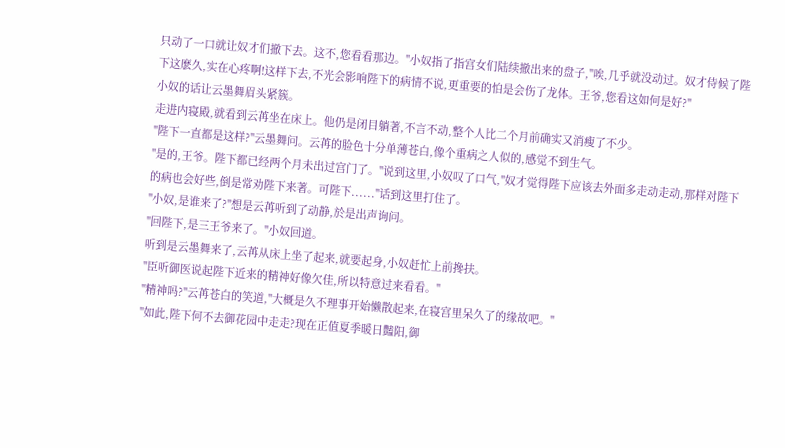只动了一口就让奴才们撤下去。这不,您看看那边。"小奴指了指宫女们陆续撤出来的盘子,"唉,几乎就没动过。奴才侍候了陛下这麽久,实在心疼啊!这样下去,不光会影响陛下的病情不说,更重要的怕是会伤了龙体。王爷,您看这如何是好?"
小奴的话让云墨舞眉头紧簇。
走进内寝殿,就看到云苒坐在床上。他仍是闭目躺著,不言不动,整个人比二个月前确实又消瘦了不少。
"陛下一直都是这样?"云墨舞问。云苒的脸色十分单薄苍白,像个重病之人似的,感觉不到生气。
"是的,王爷。陛下都已经两个月未出过宫门了。"说到这里,小奴叹了口气,"奴才觉得陛下应该去外面多走动走动,那样对陛下的病也会好些,倒是常劝陛下来著。可陛下......"话到这里打住了。
"小奴,是谁来了?"想是云苒听到了动静,於是出声询问。
"回陛下,是三王爷来了。"小奴回道。
听到是云墨舞来了,云苒从床上坐了起来,就要起身,小奴赶忙上前搀扶。
"臣听御医说起陛下近来的精神好像欠佳,所以特意过来看看。"
"精神吗?"云苒苍白的笑道,"大概是久不理事开始懒散起来,在寝宫里呆久了的缘故吧。"
"如此,陛下何不去御花园中走走?现在正值夏季暖日豔阳,御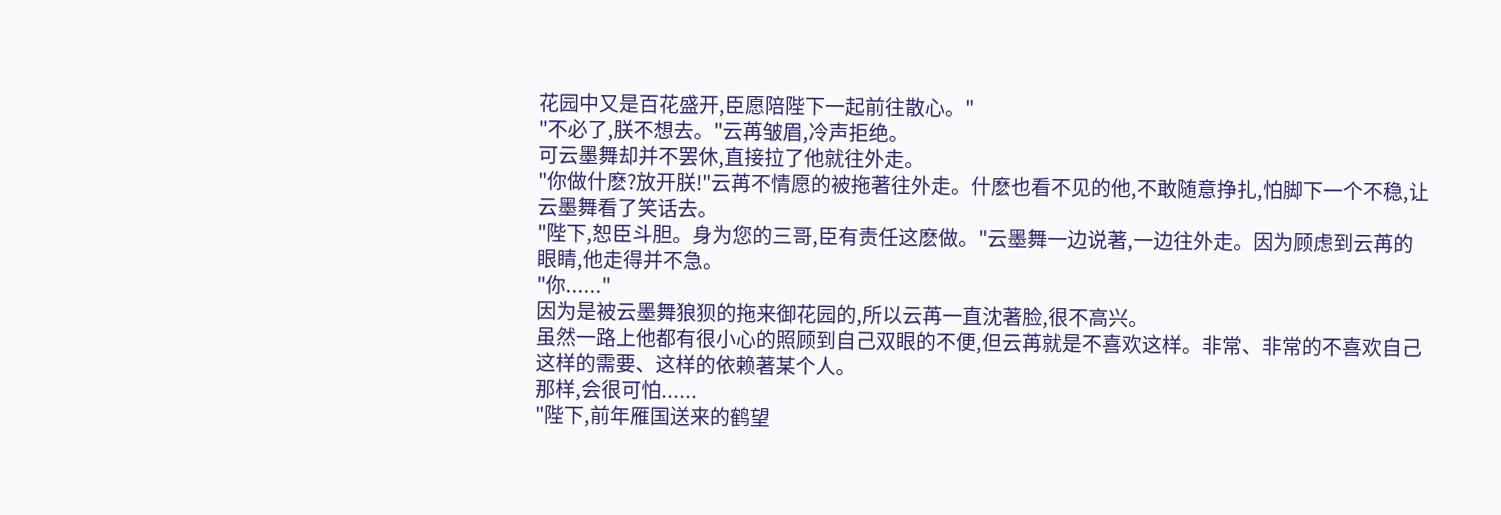花园中又是百花盛开,臣愿陪陛下一起前往散心。"
"不必了,朕不想去。"云苒皱眉,冷声拒绝。
可云墨舞却并不罢休,直接拉了他就往外走。
"你做什麽?放开朕!"云苒不情愿的被拖著往外走。什麽也看不见的他,不敢随意挣扎,怕脚下一个不稳,让云墨舞看了笑话去。
"陛下,恕臣斗胆。身为您的三哥,臣有责任这麽做。"云墨舞一边说著,一边往外走。因为顾虑到云苒的眼睛,他走得并不急。
"你......"
因为是被云墨舞狼狈的拖来御花园的,所以云苒一直沈著脸,很不高兴。
虽然一路上他都有很小心的照顾到自己双眼的不便,但云苒就是不喜欢这样。非常、非常的不喜欢自己这样的需要、这样的依赖著某个人。
那样,会很可怕......
"陛下,前年雁国送来的鹤望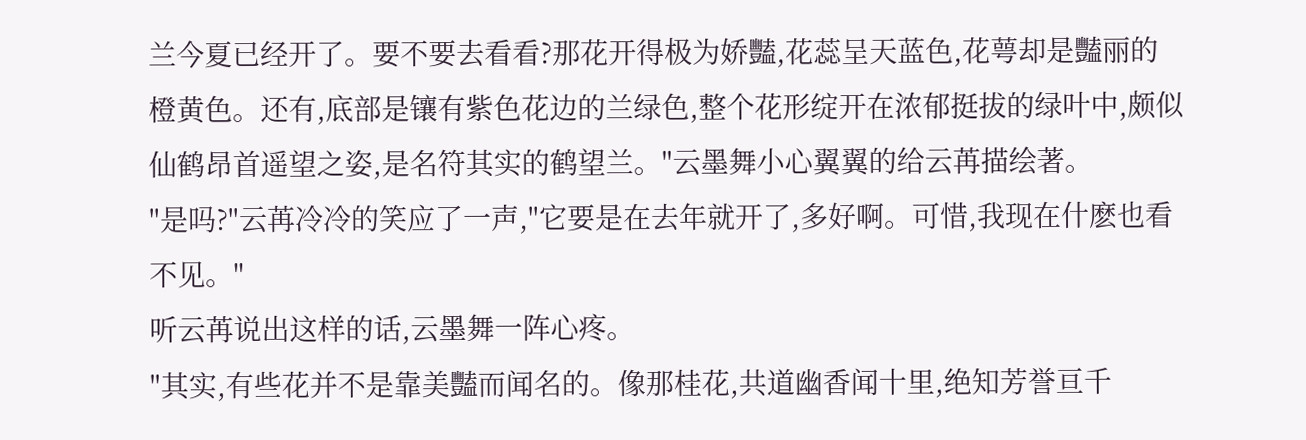兰今夏已经开了。要不要去看看?那花开得极为娇豔,花蕊呈天蓝色,花萼却是豔丽的橙黄色。还有,底部是镶有紫色花边的兰绿色,整个花形绽开在浓郁挺拔的绿叶中,颇似仙鹤昂首遥望之姿,是名符其实的鹤望兰。"云墨舞小心翼翼的给云苒描绘著。
"是吗?"云苒冷冷的笑应了一声,"它要是在去年就开了,多好啊。可惜,我现在什麽也看不见。"
听云苒说出这样的话,云墨舞一阵心疼。
"其实,有些花并不是靠美豔而闻名的。像那桂花,共道幽香闻十里,绝知芳誉亘千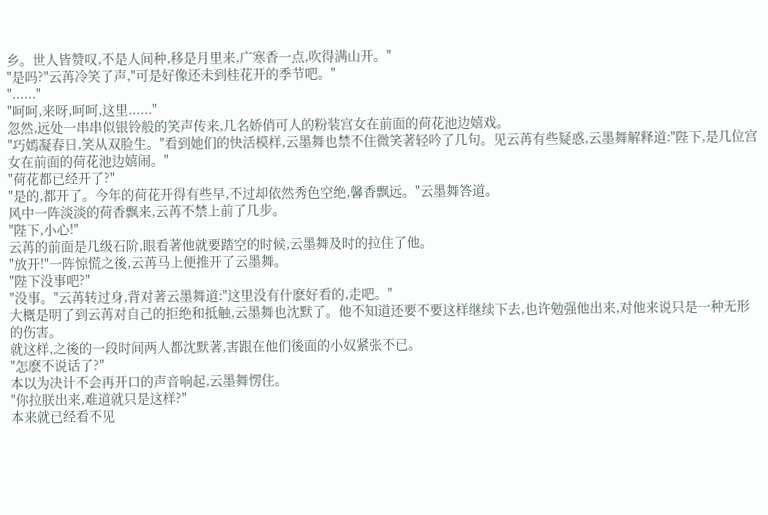乡。世人皆赞叹,不是人间种,移是月里来,广寒香一点,吹得满山开。"
"是吗?"云苒冷笑了声,"可是好像还未到桂花开的季节吧。"
"......"
"呵呵,来呀,呵呵,这里......"
忽然,远处一串串似银铃般的笑声传来,几名娇俏可人的粉装宫女在前面的荷花池边嬉戏。
"巧嫣凝春日,笑从双脸生。"看到她们的快活模样,云墨舞也禁不住微笑著轻吟了几句。见云苒有些疑惑,云墨舞解释道:"陛下,是几位宫女在前面的荷花池边嬉闹。"
"荷花都已经开了?"
"是的,都开了。今年的荷花开得有些早,不过却依然秀色空绝,馨香飘远。"云墨舞答道。
风中一阵淡淡的荷香飘来,云苒不禁上前了几步。
"陛下,小心!"
云苒的前面是几级石阶,眼看著他就要踏空的时候,云墨舞及时的拉住了他。
"放开!"一阵惊慌之後,云苒马上便推开了云墨舞。
"陛下没事吧?"
"没事。"云苒转过身,背对著云墨舞道:"这里没有什麽好看的,走吧。"
大概是明了到云苒对自己的拒绝和抵触,云墨舞也沈默了。他不知道还要不要这样继续下去,也许勉强他出来,对他来说只是一种无形的伤害。
就这样,之後的一段时间两人都沈默著,害跟在他们後面的小奴紧张不已。
"怎麽不说话了?"
本以为决计不会再开口的声音响起,云墨舞愣住。
"你拉朕出来,难道就只是这样?"
本来就已经看不见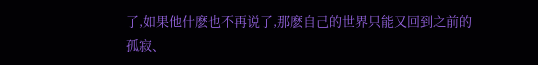了,如果他什麽也不再说了,那麽自己的世界只能又回到之前的孤寂、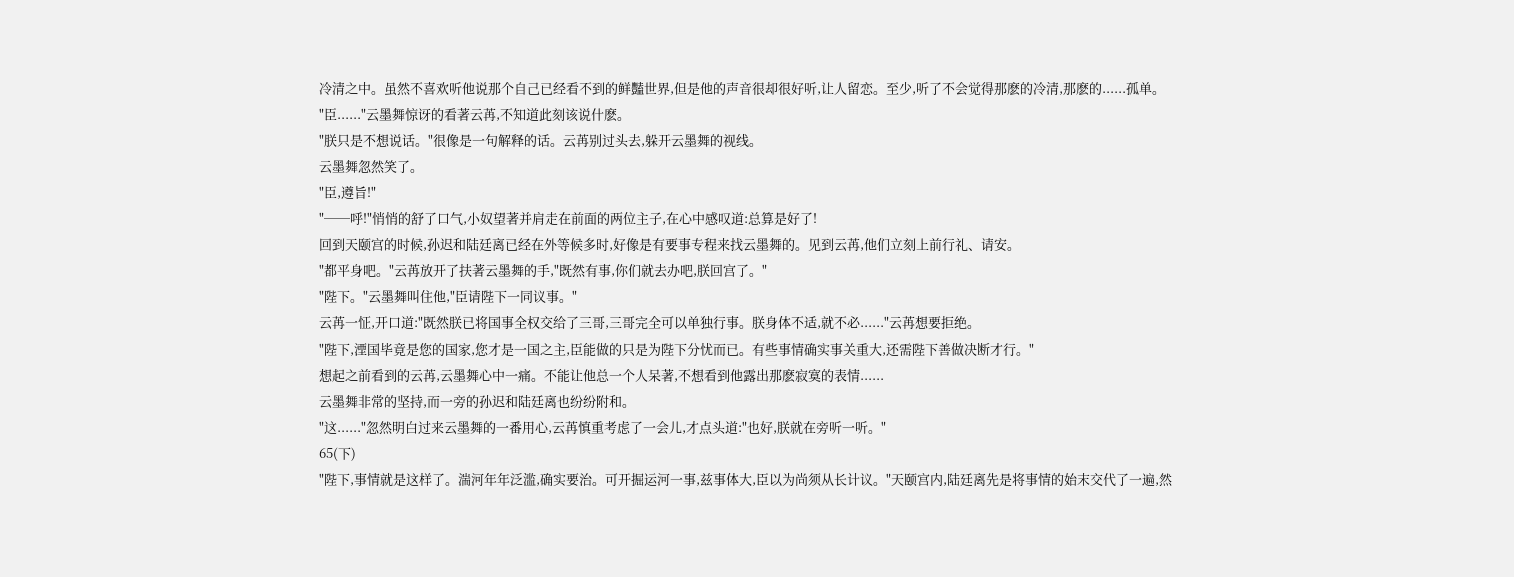冷清之中。虽然不喜欢听他说那个自己已经看不到的鲜豔世界,但是他的声音很却很好听,让人留恋。至少,听了不会觉得那麽的冷清,那麽的......孤单。
"臣......"云墨舞惊讶的看著云苒,不知道此刻该说什麽。
"朕只是不想说话。"很像是一句解释的话。云苒别过头去,躲开云墨舞的视线。
云墨舞忽然笑了。
"臣,遵旨!"
"──呼!"悄悄的舒了口气,小奴望著并肩走在前面的两位主子,在心中感叹道:总算是好了!
回到天颐宫的时候,孙迟和陆廷离已经在外等候多时,好像是有要事专程来找云墨舞的。见到云苒,他们立刻上前行礼、请安。
"都平身吧。"云苒放开了扶著云墨舞的手,"既然有事,你们就去办吧,朕回宫了。"
"陛下。"云墨舞叫住他,"臣请陛下一同议事。"
云苒一怔,开口道:"既然朕已将国事全权交给了三哥,三哥完全可以单独行事。朕身体不适,就不必......"云苒想要拒绝。
"陛下,湮国毕竟是您的国家,您才是一国之主,臣能做的只是为陛下分忧而已。有些事情确实事关重大,还需陛下善做决断才行。"
想起之前看到的云苒,云墨舞心中一痛。不能让他总一个人呆著,不想看到他露出那麽寂寞的表情......
云墨舞非常的坚持,而一旁的孙迟和陆廷离也纷纷附和。
"这......"忽然明白过来云墨舞的一番用心,云苒慎重考虑了一会儿,才点头道:"也好,朕就在旁听一听。"
65(下)
"陛下,事情就是这样了。湍河年年泛滥,确实要治。可开掘运河一事,兹事体大,臣以为尚须从长计议。"天颐宫内,陆廷离先是将事情的始末交代了一遍,然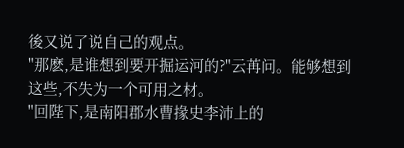後又说了说自己的观点。
"那麽,是谁想到要开掘运河的?"云苒问。能够想到这些,不失为一个可用之材。
"回陛下,是南阳郡水曹掾史李沛上的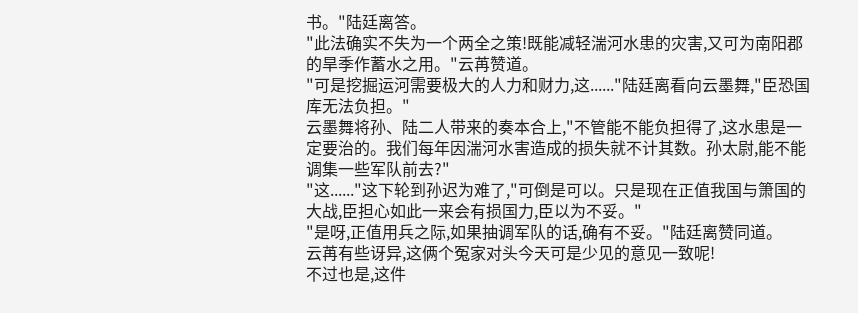书。"陆廷离答。
"此法确实不失为一个两全之策!既能减轻湍河水患的灾害,又可为南阳郡的旱季作蓄水之用。"云苒赞道。
"可是挖掘运河需要极大的人力和财力,这......"陆廷离看向云墨舞,"臣恐国库无法负担。"
云墨舞将孙、陆二人带来的奏本合上,"不管能不能负担得了,这水患是一定要治的。我们每年因湍河水害造成的损失就不计其数。孙太尉,能不能调集一些军队前去?"
"这......"这下轮到孙迟为难了,"可倒是可以。只是现在正值我国与箫国的大战,臣担心如此一来会有损国力,臣以为不妥。"
"是呀,正值用兵之际,如果抽调军队的话,确有不妥。"陆廷离赞同道。
云苒有些讶异,这俩个冤家对头今天可是少见的意见一致呢!
不过也是,这件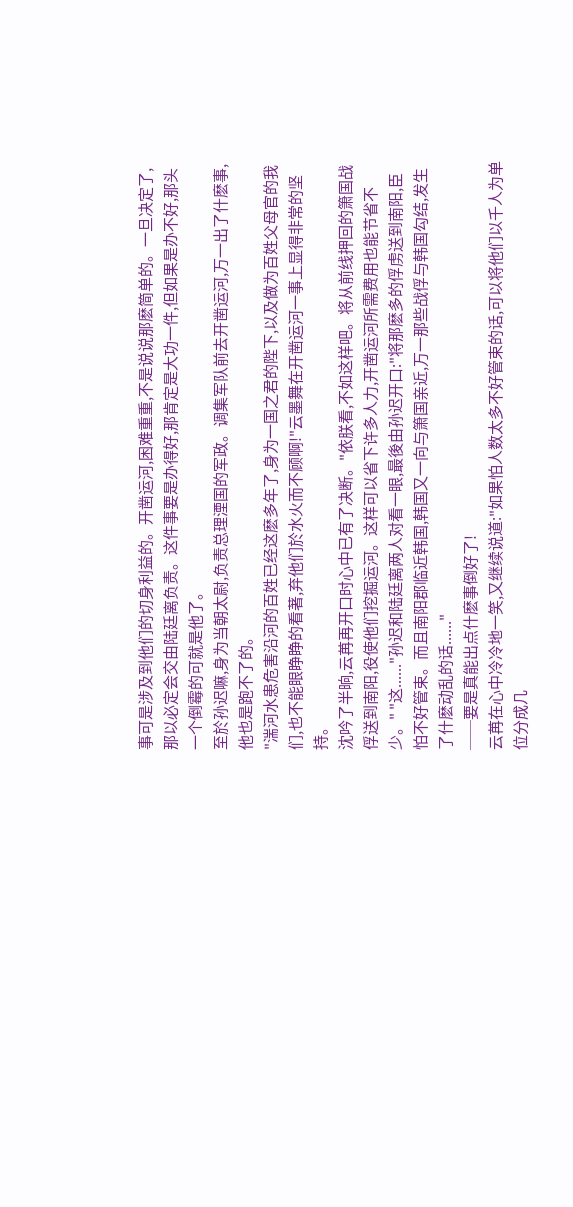事可是涉及到他们的切身利益的。开凿运河,困难重重,不是说说那麽简单的。一旦决定了,那以必定会交由陆廷离负责。这件事要是办得好,那肯定是大功一件,但如果是办不好,那头一个倒霉的可就是他了。
至於孙迟嘛,身为当朝太尉,负责总理湮国的军政。调集军队前去开凿运河,万一出了什麽事,他也是跑不了的。
"湍河水患危害沿河的百姓已经这麽多年了,身为一国之君的陛下,以及做为百姓父母官的我们,也不能眼睁睁的看著,弃他们於水火而不顾啊!"云墨舞在开凿运河一事上显得非常的坚持。
沈吟了半晌,云苒再开口时心中已有了决断。"依朕看,不如这样吧。将从前线押回的箫国战俘送到南阳,役使他们挖掘运河。这样可以省下许多人力,开凿运河所需费用也能节省不少。" "这......"孙迟和陆廷离两人对看一眼,最後由孙迟开口:"将那麽多的俘虏送到南阳,臣怕不好管束。而且南阳郡临近韩国,韩国又一向与箫国亲近,万一那些战俘与韩国勾结,发生了什麽动乱的话......"
──要是真能出点什麽事倒好了!
云苒在心中冷冷地一笑,又继续说道:"如果怕人数太多不好管束的话,可以将他们以千人为单位分成几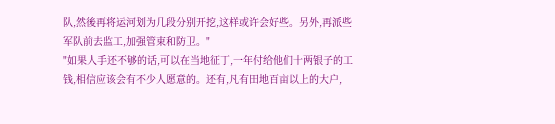队,然後再将运河划为几段分别开挖,这样或许会好些。另外,再派些军队前去监工,加强管束和防卫。"
"如果人手还不够的话,可以在当地征丁,一年付给他们十两银子的工钱,相信应该会有不少人愿意的。还有,凡有田地百亩以上的大户,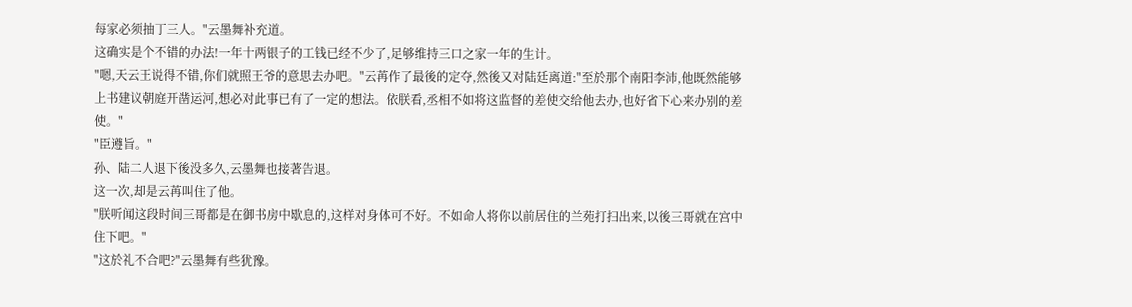每家必须抽丁三人。"云墨舞补充道。
这确实是个不错的办法!一年十两银子的工钱已经不少了,足够维持三口之家一年的生计。
"嗯,天云王说得不错,你们就照王爷的意思去办吧。"云苒作了最後的定夺,然後又对陆廷离道:"至於那个南阳李沛,他既然能够上书建议朝庭开凿运河,想必对此事已有了一定的想法。依朕看,丞相不如将这监督的差使交给他去办,也好省下心来办别的差使。"
"臣遵旨。"
孙、陆二人退下後没多久,云墨舞也接著告退。
这一次,却是云苒叫住了他。
"朕听闻这段时间三哥都是在御书房中歇息的,这样对身体可不好。不如命人将你以前居住的兰苑打扫出来,以後三哥就在宫中住下吧。"
"这於礼不合吧?"云墨舞有些犹豫。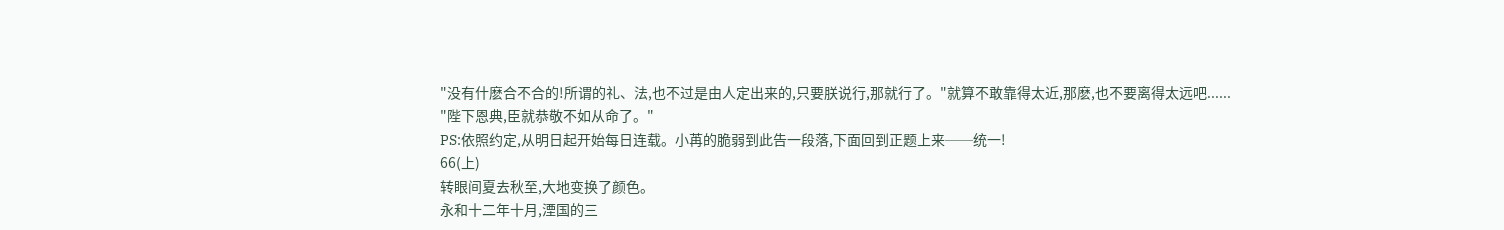"没有什麽合不合的!所谓的礼、法,也不过是由人定出来的,只要朕说行,那就行了。"就算不敢靠得太近,那麽,也不要离得太远吧......
"陛下恩典,臣就恭敬不如从命了。"
PS:依照约定,从明日起开始每日连载。小苒的脆弱到此告一段落,下面回到正题上来──统一!
66(上)
转眼间夏去秋至,大地变换了颜色。
永和十二年十月,湮国的三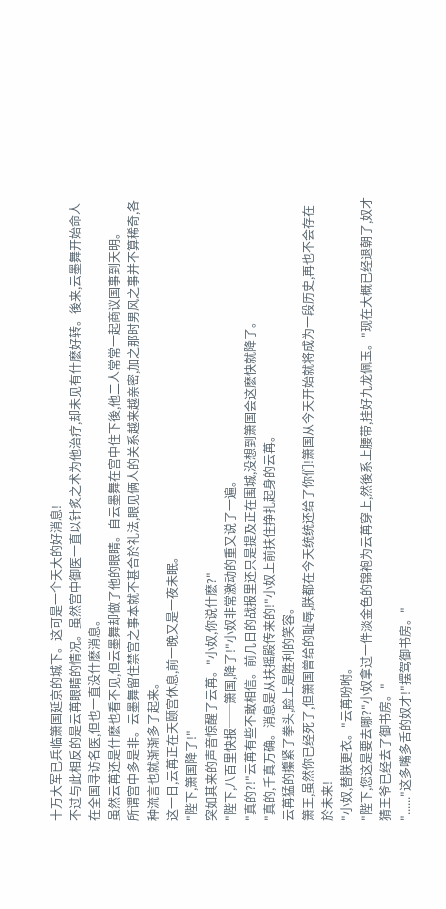十万大军已兵临箫国延京的城下。这可是一个天大的好消息!
不过与此相反的是云苒眼睛的情况。虽然宫中御医一直以针炙之术为他治疗,却未见有什麽好转。後来,云墨舞开始命人在全国寻访名医,但也一直没什麽消息。
虽然云苒还是什麽也看不见,但云墨舞却做了他的眼睛。自云墨舞在宫中住下後,他二人常常一起商议国事到天明。
所谓宫中多是非。云墨舞留住禁宫之事本就不甚合於礼法,眼见俩人的关系越来越亲密,加之那时男风之事并不算稀奇,各种流言也就渐渐多了起来。
这一日,云苒正在天颐宫休息,前一晚又是一夜未眠。
"陛下,箫国降了!"
突如其来的声音惊醒了云苒。"小奴,你说什麽?"
"陛下,八百里快报──箫国,降了!"小奴非常激动的重又说了一遍。
"真的?!"云苒有些不敢相信。前几日的战报里还只是提及正在围城,没想到箫国会这麽快就降了。
"真的,千真万确。消息是从扶摇殿传来的!"小奴上前扶住挣扎起身的云苒。
云苒猛的攥紧了拳头,脸上是胜利的笑容。
箫王,虽然你已经死了,但箫国曾给的耻辱,朕都在今天统统还给了你们!箫国从今天开始就将成为一段历史,再也不会存在於未来!
"小奴,替朕更衣。"云苒吩咐。
"陛下,您这是要去哪?"小奴拿过一件淡金色的锦袍为云苒穿上,然後系上腰带,挂好九龙佩玉。"现在大概已经退朝了,奴才猜王爷已经去了御书房。"
"......"这多嘴多舌的奴才!"摆驾御书房。"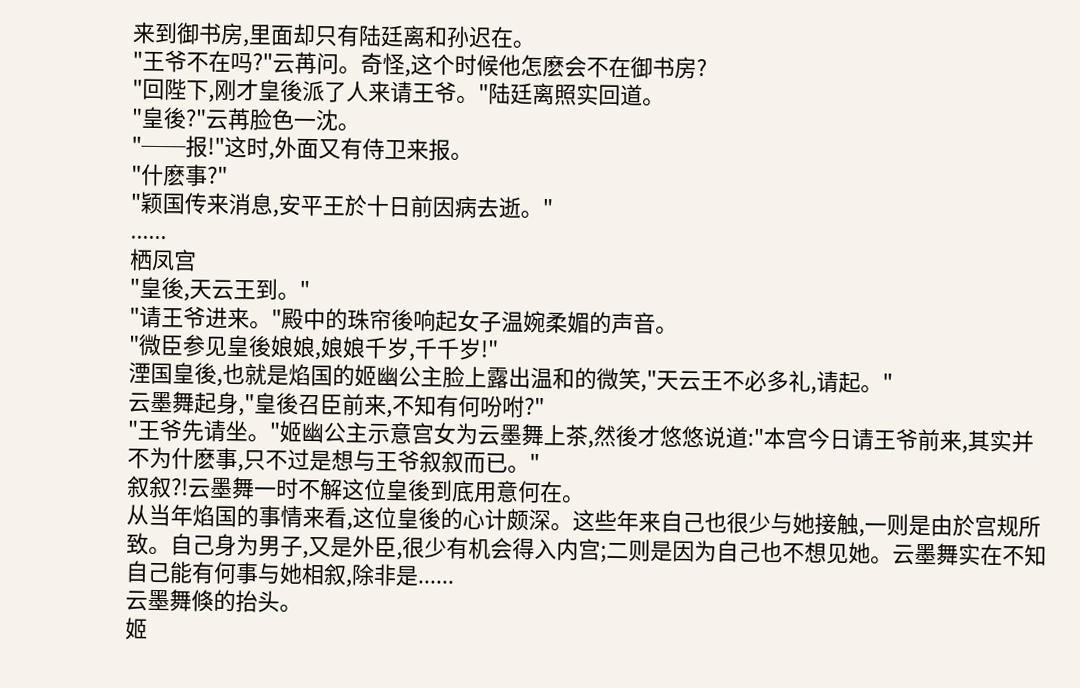来到御书房,里面却只有陆廷离和孙迟在。
"王爷不在吗?"云苒问。奇怪,这个时候他怎麽会不在御书房?
"回陛下,刚才皇後派了人来请王爷。"陆廷离照实回道。
"皇後?"云苒脸色一沈。
"──报!"这时,外面又有侍卫来报。
"什麽事?"
"颖国传来消息,安平王於十日前因病去逝。"
......
栖凤宫
"皇後,天云王到。"
"请王爷进来。"殿中的珠帘後响起女子温婉柔媚的声音。
"微臣参见皇後娘娘,娘娘千岁,千千岁!"
湮国皇後,也就是焰国的姬幽公主脸上露出温和的微笑,"天云王不必多礼,请起。"
云墨舞起身,"皇後召臣前来,不知有何吩咐?"
"王爷先请坐。"姬幽公主示意宫女为云墨舞上茶,然後才悠悠说道:"本宫今日请王爷前来,其实并不为什麽事,只不过是想与王爷叙叙而已。"
叙叙?!云墨舞一时不解这位皇後到底用意何在。
从当年焰国的事情来看,这位皇後的心计颇深。这些年来自己也很少与她接触,一则是由於宫规所致。自己身为男子,又是外臣,很少有机会得入内宫;二则是因为自己也不想见她。云墨舞实在不知自己能有何事与她相叙,除非是......
云墨舞倏的抬头。
姬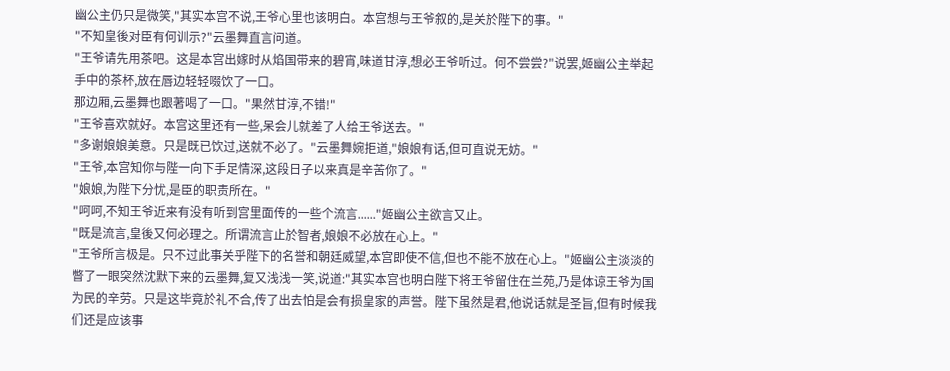幽公主仍只是微笑,"其实本宫不说,王爷心里也该明白。本宫想与王爷叙的,是关於陛下的事。"
"不知皇後对臣有何训示?"云墨舞直言问道。
"王爷请先用茶吧。这是本宫出嫁时从焰国带来的碧宵,味道甘淳,想必王爷听过。何不尝尝?"说罢,姬幽公主举起手中的茶杯,放在唇边轻轻啜饮了一口。
那边厢,云墨舞也跟著喝了一口。"果然甘淳,不错!"
"王爷喜欢就好。本宫这里还有一些,呆会儿就差了人给王爷送去。"
"多谢娘娘美意。只是既已饮过,送就不必了。"云墨舞婉拒道,"娘娘有话,但可直说无妨。"
"王爷,本宫知你与陛一向下手足情深,这段日子以来真是辛苦你了。"
"娘娘,为陛下分忧,是臣的职责所在。"
"呵呵,不知王爷近来有没有听到宫里面传的一些个流言......"姬幽公主欲言又止。
"既是流言,皇後又何必理之。所谓流言止於智者,娘娘不必放在心上。"
"王爷所言极是。只不过此事关乎陛下的名誉和朝廷威望,本宫即使不信,但也不能不放在心上。"姬幽公主淡淡的瞥了一眼突然沈默下来的云墨舞,复又浅浅一笑,说道:"其实本宫也明白陛下将王爷留住在兰苑,乃是体谅王爷为国为民的辛劳。只是这毕竟於礼不合,传了出去怕是会有损皇家的声誉。陛下虽然是君,他说话就是圣旨,但有时候我们还是应该事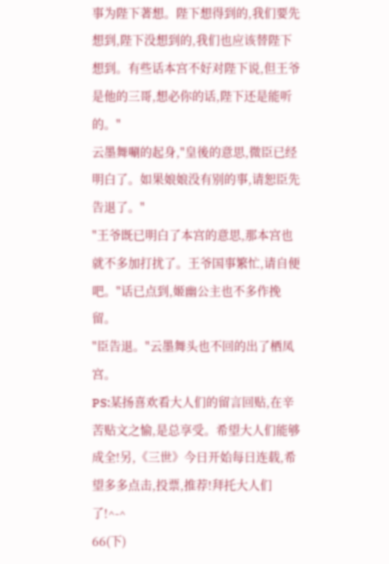事为陛下著想。陛下想得到的,我们要先想到,陛下没想到的,我们也应该替陛下想到。有些话本宫不好对陛下说,但王爷是他的三哥,想必你的话,陛下还是能听的。"
云墨舞唰的起身,"皇後的意思,微臣已经明白了。如果娘娘没有别的事,请恕臣先告退了。"
"王爷既已明白了本宫的意思,那本宫也就不多加打扰了。王爷国事繁忙,请自便吧。"话已点到,姬幽公主也不多作挽留。
"臣告退。"云墨舞头也不回的出了栖凤宫。
PS:某扬喜欢看大人们的留言回贴,在辛苦贴文之愉,是总享受。希望大人们能够成全!另,《三世》今日开始每日连载,希望多多点击,投票,推荐!拜托大人们了!^-^
66(下)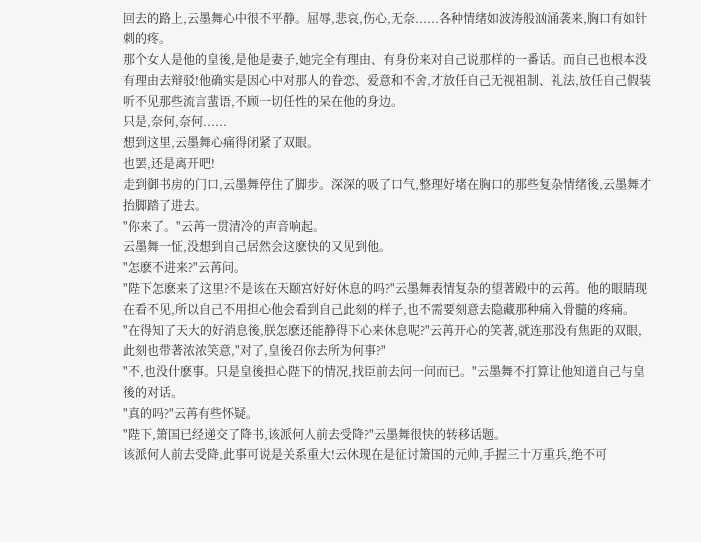回去的路上,云墨舞心中很不平静。屈辱,悲哀,伤心,无奈......各种情绪如波涛般汹涌袭来,胸口有如针刺的疼。
那个女人是他的皇後,是他是妻子,她完全有理由、有身份来对自己说那样的一番话。而自己也根本没有理由去辩驳!他确实是因心中对那人的眷恋、爱意和不舍,才放任自己无视祖制、礼法,放任自己假装听不见那些流言蜚语,不顾一切任性的呆在他的身边。
只是,奈何,奈何......
想到这里,云墨舞心痛得闭紧了双眼。
也罢,还是离开吧!
走到御书房的门口,云墨舞停住了脚步。深深的吸了口气,整理好堵在胸口的那些复杂情绪後,云墨舞才抬脚踏了进去。
"你来了。"云苒一贯清冷的声音响起。
云墨舞一怔,没想到自己居然会这麽快的又见到他。
"怎麽不进来?"云苒问。
"陛下怎麽来了这里?不是该在天颐宫好好休息的吗?"云墨舞表情复杂的望著殿中的云苒。他的眼睛现在看不见,所以自己不用担心他会看到自己此刻的样子,也不需要刻意去隐藏那种痛入骨髓的疼痛。
"在得知了天大的好消息後,朕怎麽还能静得下心来休息呢?"云苒开心的笑著,就连那没有焦距的双眼,此刻也带著浓浓笑意,"对了,皇後召你去所为何事?"
"不,也没什麽事。只是皇後担心陛下的情况,找臣前去问一问而已。"云墨舞不打算让他知道自己与皇後的对话。
"真的吗?"云苒有些怀疑。
"陛下,箫国已经递交了降书,该派何人前去受降?"云墨舞很快的转移话题。
该派何人前去受降,此事可说是关系重大!云休现在是征讨箫国的元帅,手握三十万重兵,绝不可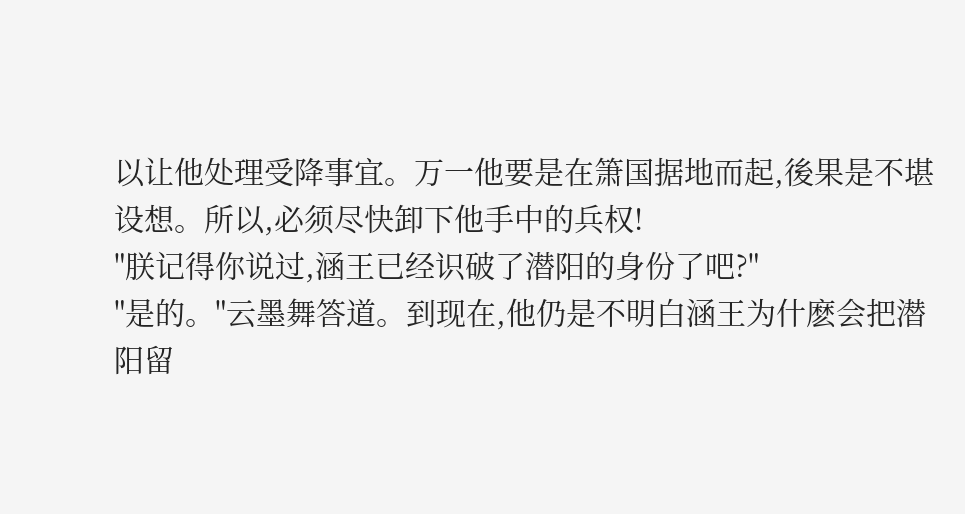以让他处理受降事宜。万一他要是在箫国据地而起,後果是不堪设想。所以,必须尽快卸下他手中的兵权!
"朕记得你说过,涵王已经识破了潜阳的身份了吧?"
"是的。"云墨舞答道。到现在,他仍是不明白涵王为什麽会把潜阳留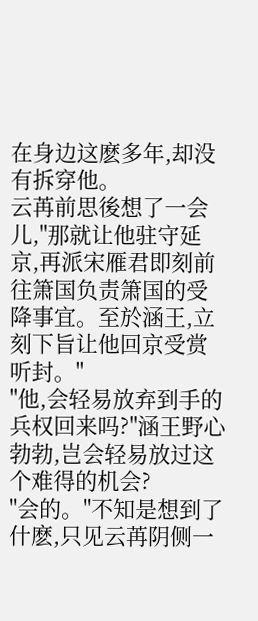在身边这麽多年,却没有拆穿他。
云苒前思後想了一会儿,"那就让他驻守延京,再派宋雁君即刻前往箫国负责箫国的受降事宜。至於涵王,立刻下旨让他回京受赏听封。"
"他,会轻易放弃到手的兵权回来吗?"涵王野心勃勃,岂会轻易放过这个难得的机会?
"会的。"不知是想到了什麽,只见云苒阴侧一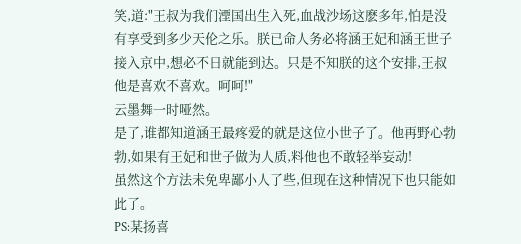笑,道:"王叔为我们湮国出生入死,血战沙场这麽多年,怕是没有享受到多少天伦之乐。朕已命人务必将涵王妃和涵王世子接入京中,想必不日就能到达。只是不知朕的这个安排,王叔他是喜欢不喜欢。呵呵!"
云墨舞一时哑然。
是了,谁都知道涵王最疼爱的就是这位小世子了。他再野心勃勃,如果有王妃和世子做为人质,料他也不敢轻举妄动!
虽然这个方法未免卑鄙小人了些,但现在这种情况下也只能如此了。
PS:某扬喜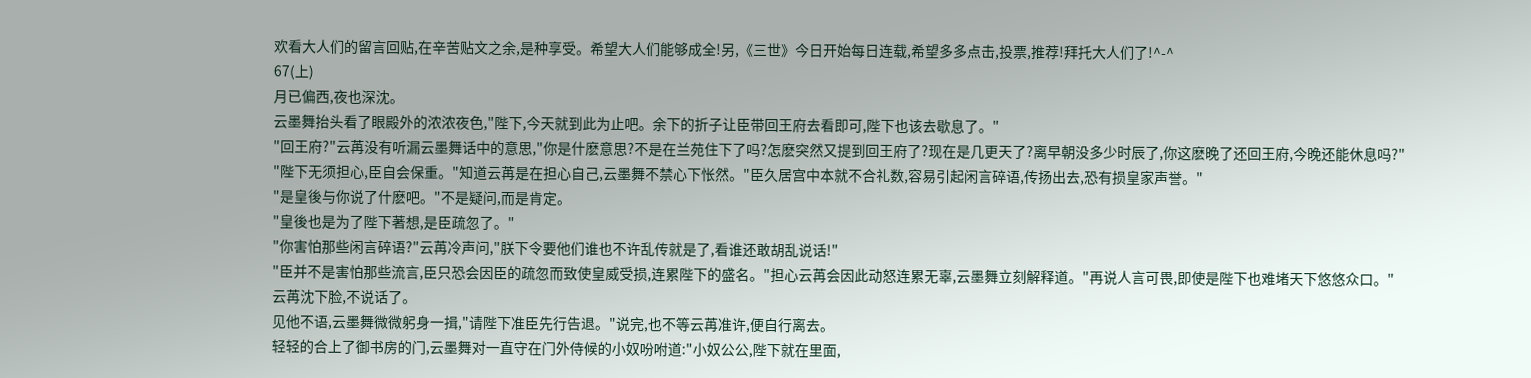欢看大人们的留言回贴,在辛苦贴文之余,是种享受。希望大人们能够成全!另,《三世》今日开始每日连载,希望多多点击,投票,推荐!拜托大人们了!^-^
67(上)
月已偏西,夜也深沈。
云墨舞抬头看了眼殿外的浓浓夜色,"陛下,今天就到此为止吧。余下的折子让臣带回王府去看即可,陛下也该去歇息了。"
"回王府?"云苒没有听漏云墨舞话中的意思,"你是什麽意思?不是在兰苑住下了吗?怎麽突然又提到回王府了?现在是几更天了?离早朝没多少时辰了,你这麽晚了还回王府,今晚还能休息吗?"
"陛下无须担心,臣自会保重。"知道云苒是在担心自己,云墨舞不禁心下怅然。"臣久居宫中本就不合礼数,容易引起闲言碎语,传扬出去,恐有损皇家声誉。"
"是皇後与你说了什麽吧。"不是疑问,而是肯定。
"皇後也是为了陛下著想,是臣疏忽了。"
"你害怕那些闲言碎语?"云苒冷声问,"朕下令要他们谁也不许乱传就是了,看谁还敢胡乱说话!"
"臣并不是害怕那些流言,臣只恐会因臣的疏忽而致使皇威受损,连累陛下的盛名。"担心云苒会因此动怒连累无辜,云墨舞立刻解释道。"再说人言可畏,即使是陛下也难堵天下悠悠众口。"
云苒沈下脸,不说话了。
见他不语,云墨舞微微躬身一揖,"请陛下准臣先行告退。"说完,也不等云苒准许,便自行离去。
轻轻的合上了御书房的门,云墨舞对一直守在门外侍候的小奴吩咐道:"小奴公公,陛下就在里面,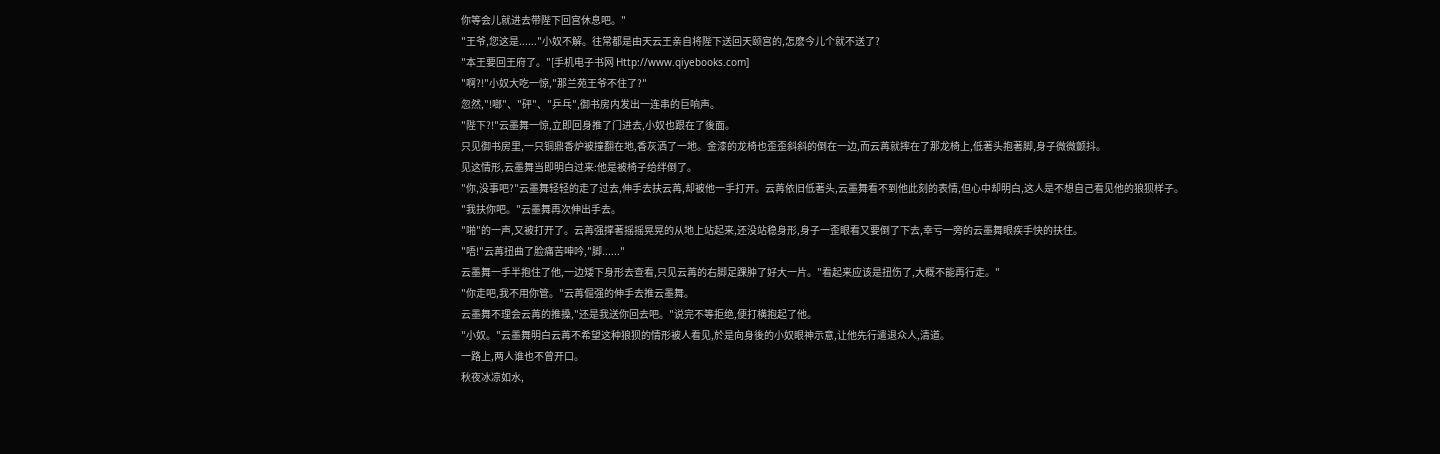你等会儿就进去带陛下回宫休息吧。"
"王爷,您这是......"小奴不解。往常都是由天云王亲自将陛下送回天颐宫的,怎麽今儿个就不送了?
"本王要回王府了。"[手机电子书网 Http://www.qiyebooks.com]
"啊?!"小奴大吃一惊,"那兰苑王爷不住了?"
忽然,"!啷"、"砰"、"乒乓",御书房内发出一连串的巨响声。
"陛下?!"云墨舞一惊,立即回身推了门进去,小奴也跟在了後面。
只见御书房里,一只铜鼎香炉被撞翻在地,香灰洒了一地。金漆的龙椅也歪歪斜斜的倒在一边,而云苒就摔在了那龙椅上,低著头抱著脚,身子微微颤抖。
见这情形,云墨舞当即明白过来:他是被椅子给绊倒了。
"你,没事吧?"云墨舞轻轻的走了过去,伸手去扶云苒,却被他一手打开。云苒依旧低著头,云墨舞看不到他此刻的表情,但心中却明白,这人是不想自己看见他的狼狈样子。
"我扶你吧。"云墨舞再次伸出手去。
"啪"的一声,又被打开了。云苒强撑著摇摇晃晃的从地上站起来,还没站稳身形,身子一歪眼看又要倒了下去,幸亏一旁的云墨舞眼疾手快的扶住。
"唔!"云苒扭曲了脸痛苦呻吟,"脚......"
云墨舞一手半抱住了他,一边矮下身形去查看,只见云苒的右脚足踝肿了好大一片。"看起来应该是扭伤了,大概不能再行走。"
"你走吧,我不用你管。"云苒倔强的伸手去推云墨舞。
云墨舞不理会云苒的推搡,"还是我送你回去吧。"说完不等拒绝,便打横抱起了他。
"小奴。"云墨舞明白云苒不希望这种狼狈的情形被人看见,於是向身後的小奴眼神示意,让他先行遣退众人,清道。
一路上,两人谁也不曾开口。
秋夜冰凉如水,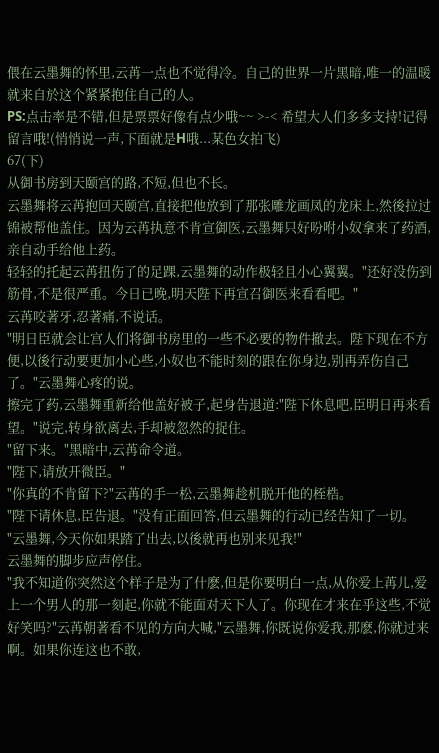偎在云墨舞的怀里,云苒一点也不觉得冷。自己的世界一片黑暗,唯一的温暖就来自於这个紧紧抱住自己的人。
PS:点击率是不错,但是票票好像有点少哦~~ >-< 希望大人们多多支持!记得留言哦!(悄悄说一声,下面就是H哦...某色女拍飞)
67(下)
从御书房到天颐宫的路,不短,但也不长。
云墨舞将云苒抱回天颐宫,直接把他放到了那张雕龙画凤的龙床上,然後拉过锦被帮他盖住。因为云苒执意不肯宣御医,云墨舞只好吩咐小奴拿来了药酒,亲自动手给他上药。
轻轻的托起云苒扭伤了的足踝,云墨舞的动作极轻且小心翼翼。"还好没伤到筋骨,不是很严重。今日已晚,明天陛下再宣召御医来看看吧。"
云苒咬著牙,忍著痛,不说话。
"明日臣就会让宫人们将御书房里的一些不必要的物件撤去。陛下现在不方便,以後行动要更加小心些,小奴也不能时刻的跟在你身边,别再弄伤自己了。"云墨舞心疼的说。
擦完了药,云墨舞重新给他盖好被子,起身告退道:"陛下休息吧,臣明日再来看望。"说完,转身欲离去,手却被忽然的捉住。
"留下来。"黑暗中,云苒命令道。
"陛下,请放开微臣。"
"你真的不肯留下?"云苒的手一松,云墨舞趁机脱开他的桎梏。
"陛下请休息,臣告退。"没有正面回答,但云墨舞的行动已经告知了一切。
"云墨舞,今天你如果踏了出去,以後就再也别来见我!"
云墨舞的脚步应声停住。
"我不知道你突然这个样子是为了什麽,但是你要明白一点,从你爱上苒儿,爱上一个男人的那一刻起,你就不能面对天下人了。你现在才来在乎这些,不觉好笑吗?"云苒朝著看不见的方向大喊,"云墨舞,你既说你爱我,那麽,你就过来啊。如果你连这也不敢,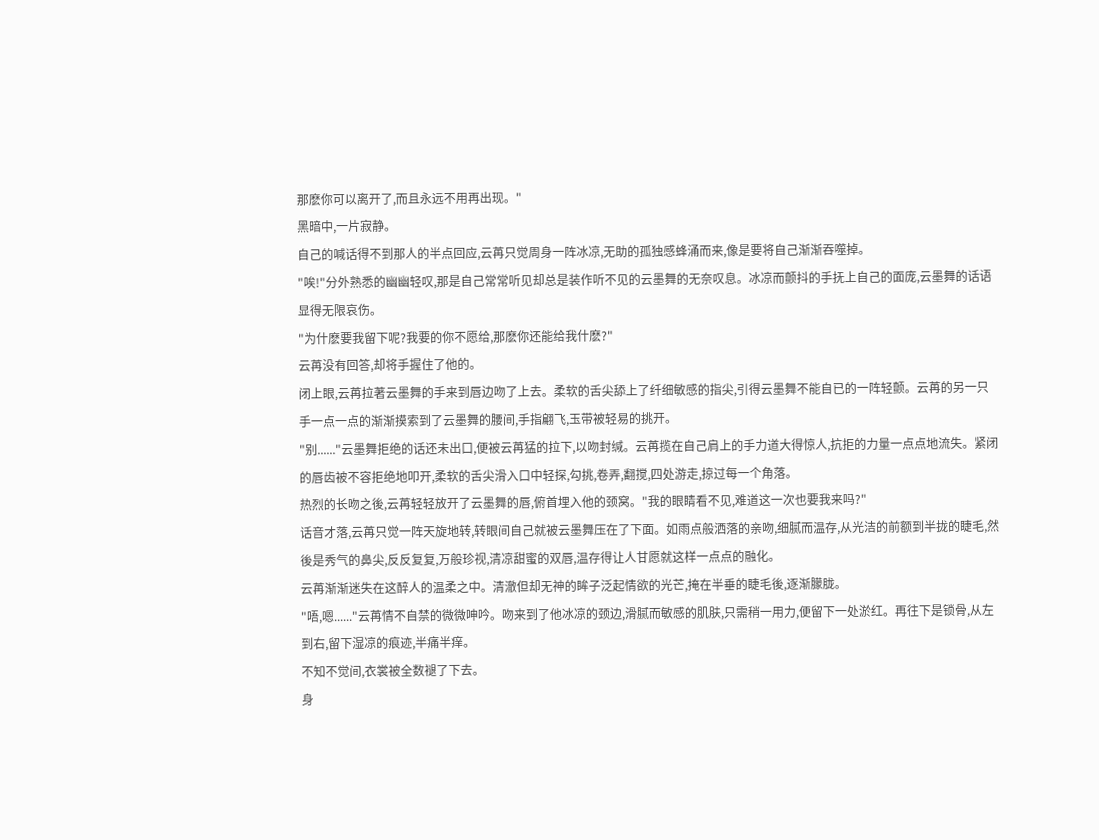那麽你可以离开了,而且永远不用再出现。"
黑暗中,一片寂静。
自己的喊话得不到那人的半点回应,云苒只觉周身一阵冰凉,无助的孤独感蜂涌而来,像是要将自己渐渐吞噬掉。
"唉!"分外熟悉的幽幽轻叹,那是自己常常听见却总是装作听不见的云墨舞的无奈叹息。冰凉而颤抖的手抚上自己的面庞,云墨舞的话语显得无限哀伤。
"为什麽要我留下呢?我要的你不愿给,那麽你还能给我什麽?"
云苒没有回答,却将手握住了他的。
闭上眼,云苒拉著云墨舞的手来到唇边吻了上去。柔软的舌尖舔上了纤细敏感的指尖,引得云墨舞不能自已的一阵轻颤。云苒的另一只手一点一点的渐渐摸索到了云墨舞的腰间,手指翩飞,玉带被轻易的挑开。
"别......"云墨舞拒绝的话还未出口,便被云苒猛的拉下,以吻封缄。云苒揽在自己肩上的手力道大得惊人,抗拒的力量一点点地流失。紧闭的唇齿被不容拒绝地叩开,柔软的舌尖滑入口中轻探,勾挑,卷弄,翻搅,四处游走,掠过每一个角落。
热烈的长吻之後,云苒轻轻放开了云墨舞的唇,俯首埋入他的颈窝。"我的眼睛看不见,难道这一次也要我来吗?"
话音才落,云苒只觉一阵天旋地转,转眼间自己就被云墨舞压在了下面。如雨点般洒落的亲吻,细腻而温存,从光洁的前额到半拢的睫毛,然後是秀气的鼻尖,反反复复,万般珍视,清凉甜蜜的双唇,温存得让人甘愿就这样一点点的融化。
云苒渐渐迷失在这醉人的温柔之中。清澈但却无神的眸子泛起情欲的光芒,掩在半垂的睫毛後,逐渐朦胧。
"唔,嗯......"云苒情不自禁的微微呻吟。吻来到了他冰凉的颈边,滑腻而敏感的肌肤,只需稍一用力,便留下一处淤红。再往下是锁骨,从左到右,留下湿凉的痕迹,半痛半痒。
不知不觉间,衣裳被全数褪了下去。
身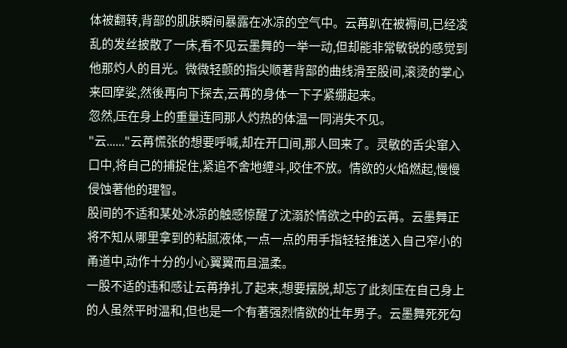体被翻转,背部的肌肤瞬间暴露在冰凉的空气中。云苒趴在被褥间,已经凌乱的发丝披散了一床,看不见云墨舞的一举一动,但却能非常敏锐的感觉到他那灼人的目光。微微轻颤的指尖顺著背部的曲线滑至股间,滚烫的掌心来回摩娑,然後再向下探去,云苒的身体一下子紧绷起来。
忽然,压在身上的重量连同那人灼热的体温一同消失不见。
"云......"云苒慌张的想要呼喊,却在开口间,那人回来了。灵敏的舌尖窜入口中,将自己的捕捉住,紧追不舍地缠斗,咬住不放。情欲的火焰燃起,慢慢侵蚀著他的理智。
股间的不适和某处冰凉的触感惊醒了沈溺於情欲之中的云苒。云墨舞正将不知从哪里拿到的粘腻液体,一点一点的用手指轻轻推送入自己窄小的甬道中,动作十分的小心翼翼而且温柔。
一股不适的违和感让云苒挣扎了起来,想要摆脱,却忘了此刻压在自己身上的人虽然平时温和,但也是一个有著强烈情欲的壮年男子。云墨舞死死勾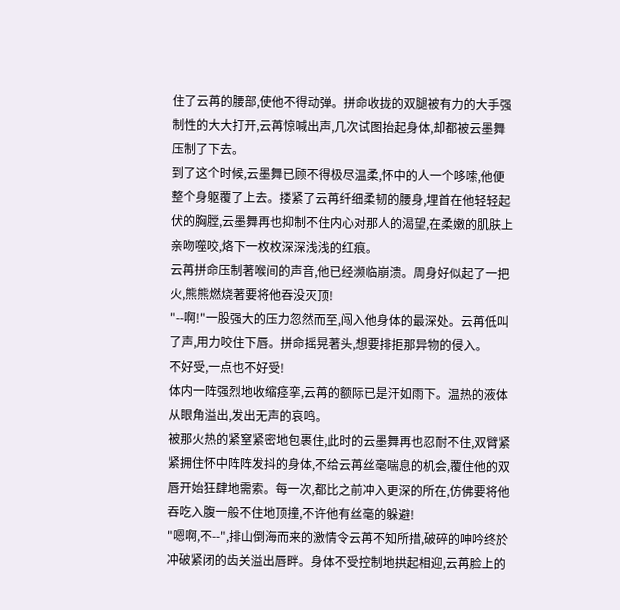住了云苒的腰部,使他不得动弹。拼命收拢的双腿被有力的大手强制性的大大打开,云苒惊喊出声,几次试图抬起身体,却都被云墨舞压制了下去。
到了这个时候,云墨舞已顾不得极尽温柔,怀中的人一个哆嗦,他便整个身躯覆了上去。搂紧了云苒纤细柔韧的腰身,埋首在他轻轻起伏的胸膛,云墨舞再也抑制不住内心对那人的渴望,在柔嫩的肌肤上亲吻噬咬,烙下一枚枚深深浅浅的红痕。
云苒拼命压制著喉间的声音,他已经濒临崩溃。周身好似起了一把火,熊熊燃烧著要将他吞没灭顶!
"--啊!"一股强大的压力忽然而至,闯入他身体的最深处。云苒低叫了声,用力咬住下唇。拼命摇晃著头,想要排拒那异物的侵入。
不好受,一点也不好受!
体内一阵强烈地收缩痉挛,云苒的额际已是汗如雨下。温热的液体从眼角溢出,发出无声的哀鸣。
被那火热的紧窒紧密地包裹住,此时的云墨舞再也忍耐不住,双臂紧紧拥住怀中阵阵发抖的身体,不给云苒丝毫喘息的机会,覆住他的双唇开始狂肆地需索。每一次,都比之前冲入更深的所在,仿佛要将他吞吃入腹一般不住地顶撞,不许他有丝毫的躲避!
"嗯啊,不--",排山倒海而来的激情令云苒不知所措,破碎的呻吟终於冲破紧闭的齿关溢出唇畔。身体不受控制地拱起相迎,云苒脸上的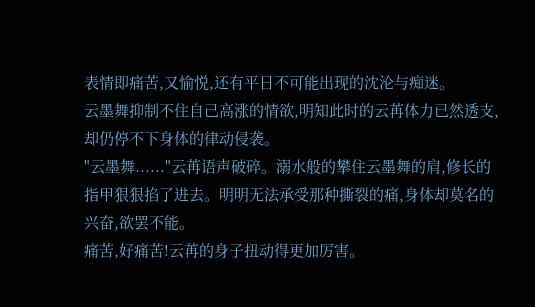表情即痛苦,又愉悦,还有平日不可能出现的沈沦与痴迷。
云墨舞抑制不住自己高涨的情欲,明知此时的云苒体力已然透支,却仍停不下身体的律动侵袭。
"云墨舞......"云苒语声破碎。溺水般的攀住云墨舞的肩,修长的指甲狠狠掐了进去。明明无法承受那种撕裂的痛,身体却莫名的兴奋,欲罢不能。
痛苦,好痛苦!云苒的身子扭动得更加厉害。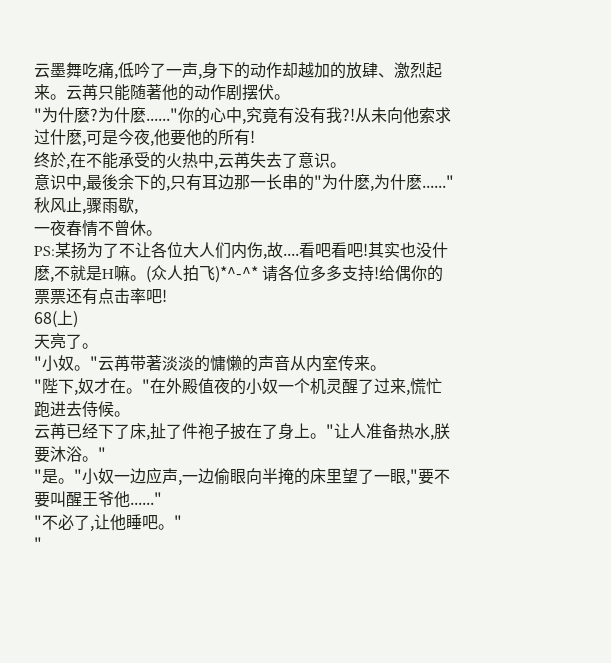云墨舞吃痛,低吟了一声,身下的动作却越加的放肆、激烈起来。云苒只能随著他的动作剧摆伏。
"为什麽?为什麽......"你的心中,究竟有没有我?!从未向他索求过什麽,可是今夜,他要他的所有!
终於,在不能承受的火热中,云苒失去了意识。
意识中,最後余下的,只有耳边那一长串的"为什麽,为什麽......"
秋风止,骤雨歇,
一夜春情不曾休。
PS:某扬为了不让各位大人们内伤,故....看吧看吧!其实也没什麽,不就是H嘛。(众人拍飞)*^-^* 请各位多多支持!给偶你的票票还有点击率吧!
68(上)
天亮了。
"小奴。"云苒带著淡淡的慵懒的声音从内室传来。
"陛下,奴才在。"在外殿值夜的小奴一个机灵醒了过来,慌忙跑进去侍候。
云苒已经下了床,扯了件袍子披在了身上。"让人准备热水,朕要沐浴。"
"是。"小奴一边应声,一边偷眼向半掩的床里望了一眼,"要不要叫醒王爷他......"
"不必了,让他睡吧。"
"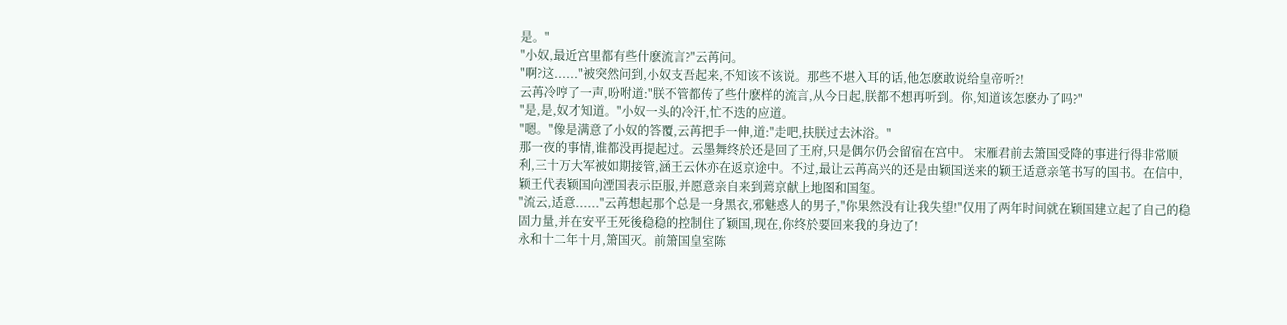是。"
"小奴,最近宫里都有些什麽流言?"云苒问。
"啊?这......"被突然问到,小奴支吾起来,不知该不该说。那些不堪入耳的话,他怎麽敢说给皇帝听?!
云苒冷哼了一声,吩咐道:"朕不管都传了些什麽样的流言,从今日起,朕都不想再听到。你,知道该怎麽办了吗?"
"是,是,奴才知道。"小奴一头的冷汗,忙不迭的应道。
"嗯。"像是满意了小奴的答覆,云苒把手一伸,道:"走吧,扶朕过去沐浴。"
那一夜的事情,谁都没再提起过。云墨舞终於还是回了王府,只是偶尔仍会留宿在宫中。 宋雁君前去箫国受降的事进行得非常顺利,三十万大军被如期接管,涵王云休亦在返京途中。不过,最让云苒高兴的还是由颖国送来的颖王适意亲笔书写的国书。在信中,颖王代表颖国向湮国表示臣服,并愿意亲自来到蔫京献上地图和国玺。
"流云,适意......"云苒想起那个总是一身黑衣,邪魅惑人的男子,"你果然没有让我失望!"仅用了两年时间就在颖国建立起了自己的稳固力量,并在安平王死後稳稳的控制住了颖国,现在,你终於要回来我的身边了!
永和十二年十月,箫国灭。前箫国皇室陈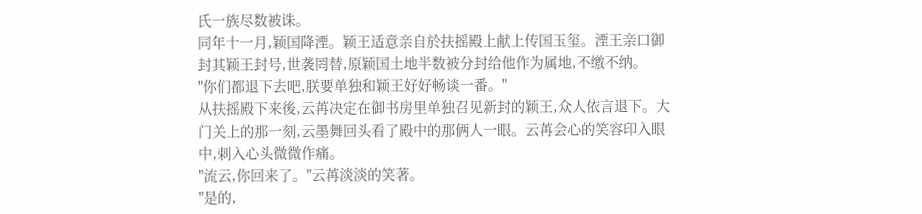氏一族尽数被诛。
同年十一月,颖国降湮。颖王适意亲自於扶摇殿上献上传国玉玺。湮王亲口御封其颖王封号,世袭罔替,原颖国土地半数被分封给他作为属地,不缴不纳。
"你们都退下去吧,朕要单独和颖王好好畅谈一番。"
从扶摇殿下来後,云苒决定在御书房里单独召见新封的颖王,众人依言退下。大门关上的那一刻,云墨舞回头看了殿中的那俩人一眼。云苒会心的笑容印入眼中,刺入心头微微作痛。
"流云,你回来了。"云苒淡淡的笑著。
"是的,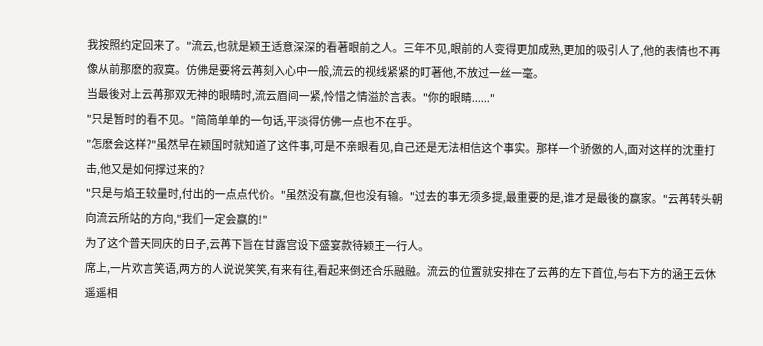我按照约定回来了。"流云,也就是颖王适意深深的看著眼前之人。三年不见,眼前的人变得更加成熟,更加的吸引人了,他的表情也不再像从前那麽的寂寞。仿佛是要将云苒刻入心中一般,流云的视线紧紧的盯著他,不放过一丝一毫。
当最後对上云苒那双无神的眼睛时,流云眉间一紧,怜惜之情溢於言表。"你的眼睛......"
"只是暂时的看不见。"简简单单的一句话,平淡得仿佛一点也不在乎。
"怎麽会这样?"虽然早在颖国时就知道了这件事,可是不亲眼看见,自己还是无法相信这个事实。那样一个骄傲的人,面对这样的沈重打击,他又是如何撑过来的?
"只是与焰王较量时,付出的一点点代价。"虽然没有赢,但也没有输。"过去的事无须多提,最重要的是,谁才是最後的赢家。"云苒转头朝向流云所站的方向,"我们一定会赢的!"
为了这个普天同庆的日子,云苒下旨在甘露宫设下盛宴款待颖王一行人。
席上,一片欢言笑语,两方的人说说笑笑,有来有往,看起来倒还合乐融融。流云的位置就安排在了云苒的左下首位,与右下方的涵王云休遥遥相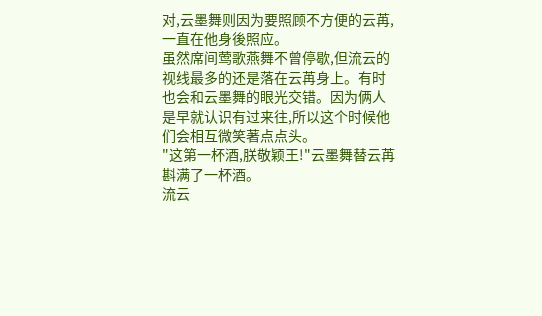对,云墨舞则因为要照顾不方便的云苒,一直在他身後照应。
虽然席间莺歌燕舞不曾停歇,但流云的视线最多的还是落在云苒身上。有时也会和云墨舞的眼光交错。因为俩人是早就认识有过来往,所以这个时候他们会相互微笑著点点头。
"这第一杯酒,朕敬颖王!"云墨舞替云苒斟满了一杯酒。
流云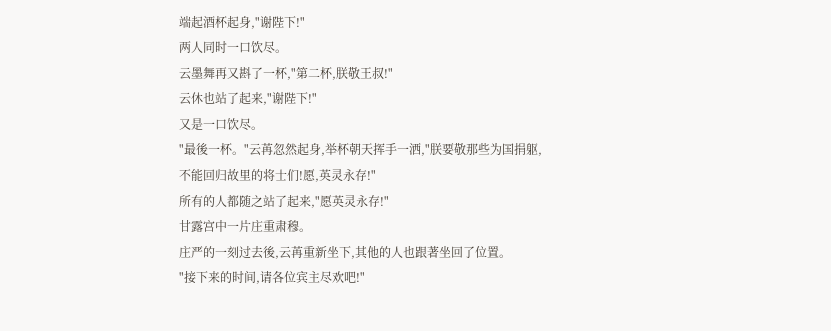端起酒杯起身,"谢陛下!"
两人同时一口饮尽。
云墨舞再又斟了一杯,"第二杯,朕敬王叔!"
云休也站了起来,"谢陛下!"
又是一口饮尽。
"最後一杯。"云苒忽然起身,举杯朝天挥手一洒,"朕要敬那些为国捐躯,不能回归故里的将士们!愿,英灵永存!"
所有的人都随之站了起来,"愿英灵永存!"
甘露宫中一片庄重肃穆。
庄严的一刻过去後,云苒重新坐下,其他的人也跟著坐回了位置。
"接下来的时间,请各位宾主尽欢吧!"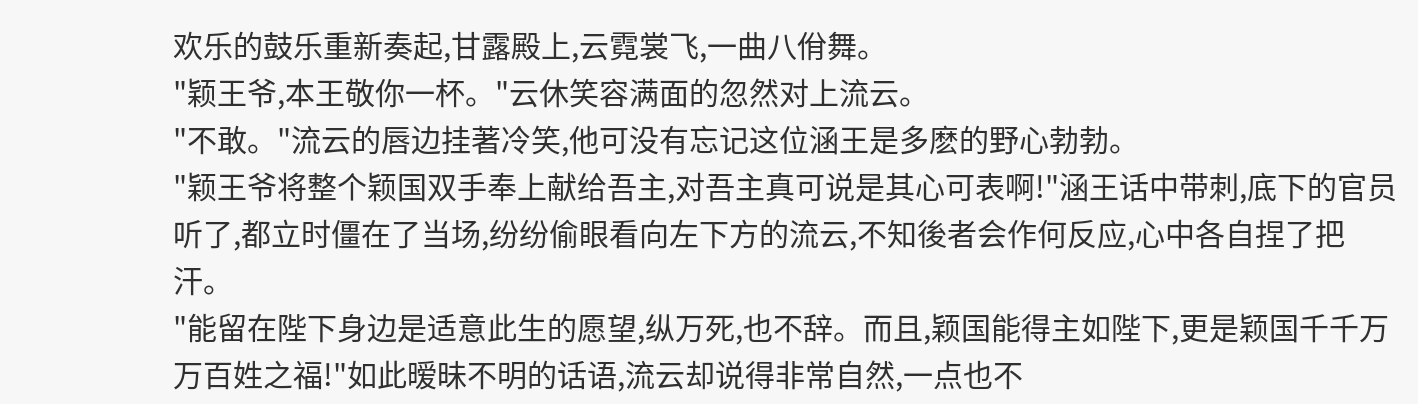欢乐的鼓乐重新奏起,甘露殿上,云霓裳飞,一曲八佾舞。
"颖王爷,本王敬你一杯。"云休笑容满面的忽然对上流云。
"不敢。"流云的唇边挂著冷笑,他可没有忘记这位涵王是多麽的野心勃勃。
"颖王爷将整个颖国双手奉上献给吾主,对吾主真可说是其心可表啊!"涵王话中带刺,底下的官员听了,都立时僵在了当场,纷纷偷眼看向左下方的流云,不知後者会作何反应,心中各自捏了把汗。
"能留在陛下身边是适意此生的愿望,纵万死,也不辞。而且,颖国能得主如陛下,更是颖国千千万万百姓之福!"如此暧昧不明的话语,流云却说得非常自然,一点也不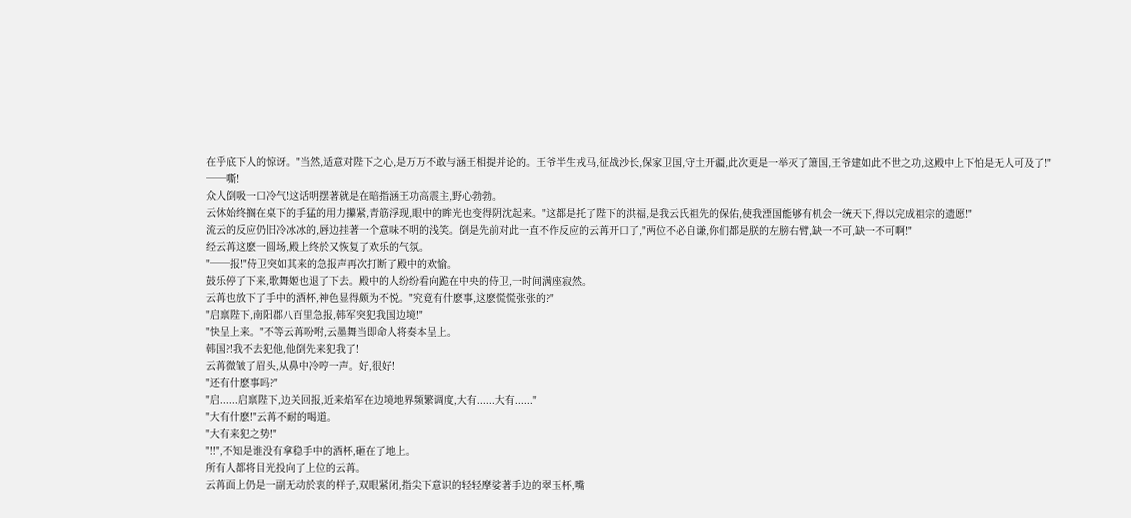在乎底下人的惊讶。"当然,适意对陛下之心,是万万不敢与涵王相提并论的。王爷半生戎马,征战沙长,保家卫国,守土开疆,此次更是一举灭了箫国,王爷建如此不世之功,这殿中上下怕是无人可及了!"
──嘶!
众人倒吸一口冷气!这话明摆著就是在暗指涵王功高震主,野心勃勃。
云休始终搁在桌下的手猛的用力攥紧,青筋浮现,眼中的眸光也变得阴沈起来。"这都是托了陛下的洪福,是我云氏祖先的保佑,使我湮国能够有机会一统天下,得以完成祖宗的遗愿!"
流云的反应仍旧冷冰冰的,唇边挂著一个意味不明的浅笑。倒是先前对此一直不作反应的云苒开口了,"两位不必自谦,你们都是朕的左膀右臂,缺一不可,缺一不可啊!"
经云苒这麽一圆场,殿上终於又恢复了欢乐的气氛。
"──报!"侍卫突如其来的急报声再次打断了殿中的欢愉。
鼓乐停了下来,歌舞姬也退了下去。殿中的人纷纷看向跪在中央的侍卫,一时间满座寂然。
云苒也放下了手中的酒杯,神色显得颇为不悦。"究竟有什麽事,这麽慌慌张张的?"
"启禀陛下,南阳郡八百里急报,韩军突犯我国边境!"
"快呈上来。"不等云苒吩咐,云墨舞当即命人将奏本呈上。
韩国?!我不去犯他,他倒先来犯我了!
云苒微皱了眉头,从鼻中冷哼一声。好,很好!
"还有什麽事吗?"
"启......启禀陛下,边关回报,近来焰军在边境地界频繁调度,大有......大有......"
"大有什麽!"云苒不耐的喝道。
"大有来犯之势!"
"!!",不知是谁没有拿稳手中的酒杯,砸在了地上。
所有人都将目光投向了上位的云苒。
云苒面上仍是一副无动於衷的样子,双眼紧闭,指尖下意识的轻轻摩娑著手边的翠玉杯,嘴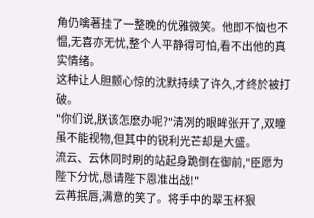角仍噙著挂了一整晚的优雅微笑。他即不恼也不愠,无喜亦无忧,整个人平静得可怕,看不出他的真实情绪。
这种让人胆颤心惊的沈默持续了许久,才终於被打破。
"你们说,朕该怎麽办呢?"清冽的眼眸张开了,双瞳虽不能视物,但其中的锐利光芒却是大盛。
流云、云休同时刷的站起身跪倒在御前,"臣愿为陛下分忧,恳请陛下恩准出战!"
云苒抿唇,满意的笑了。将手中的翠玉杯狠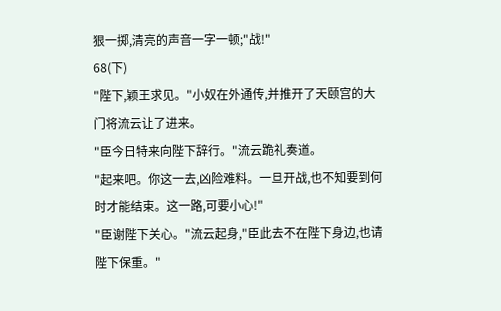狠一掷,清亮的声音一字一顿;"战!"
68(下)
"陛下,颖王求见。"小奴在外通传,并推开了天颐宫的大门将流云让了进来。
"臣今日特来向陛下辞行。"流云跪礼奏道。
"起来吧。你这一去,凶险难料。一旦开战,也不知要到何时才能结束。这一路,可要小心!"
"臣谢陛下关心。"流云起身,"臣此去不在陛下身边,也请陛下保重。"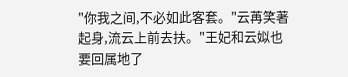"你我之间,不必如此客套。"云苒笑著起身,流云上前去扶。"王妃和云姒也要回属地了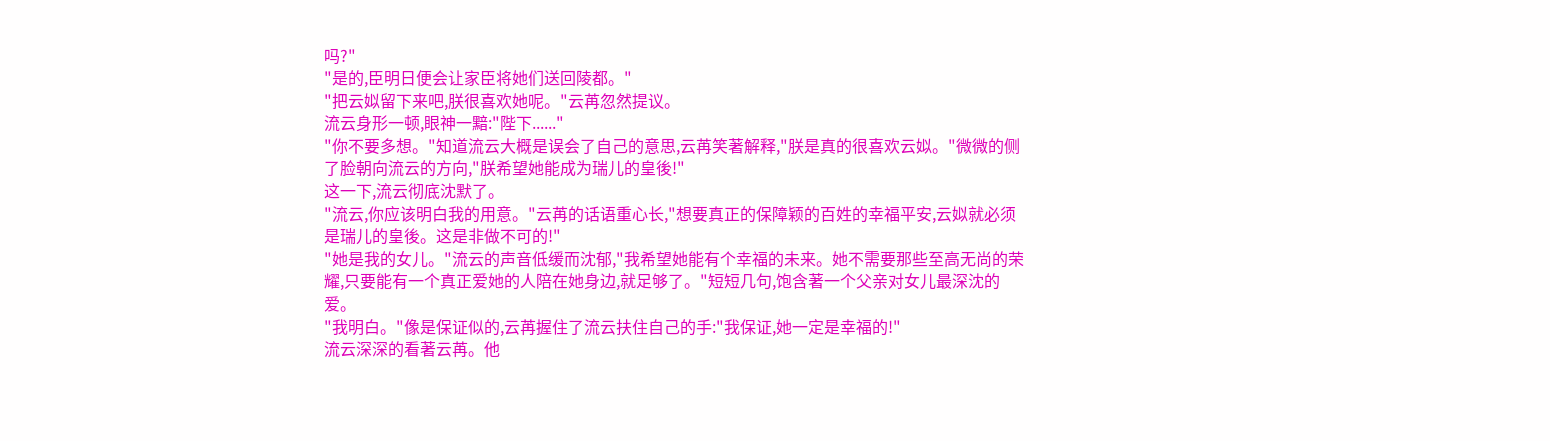吗?"
"是的,臣明日便会让家臣将她们送回陵都。"
"把云姒留下来吧,朕很喜欢她呢。"云苒忽然提议。
流云身形一顿,眼神一黯:"陛下......"
"你不要多想。"知道流云大概是误会了自己的意思,云苒笑著解释,"朕是真的很喜欢云姒。"微微的侧了脸朝向流云的方向,"朕希望她能成为瑞儿的皇後!"
这一下,流云彻底沈默了。
"流云,你应该明白我的用意。"云苒的话语重心长,"想要真正的保障颖的百姓的幸福平安,云姒就必须是瑞儿的皇後。这是非做不可的!"
"她是我的女儿。"流云的声音低缓而沈郁,"我希望她能有个幸福的未来。她不需要那些至高无尚的荣耀,只要能有一个真正爱她的人陪在她身边,就足够了。"短短几句,饱含著一个父亲对女儿最深沈的爱。
"我明白。"像是保证似的,云苒握住了流云扶住自己的手:"我保证,她一定是幸福的!"
流云深深的看著云苒。他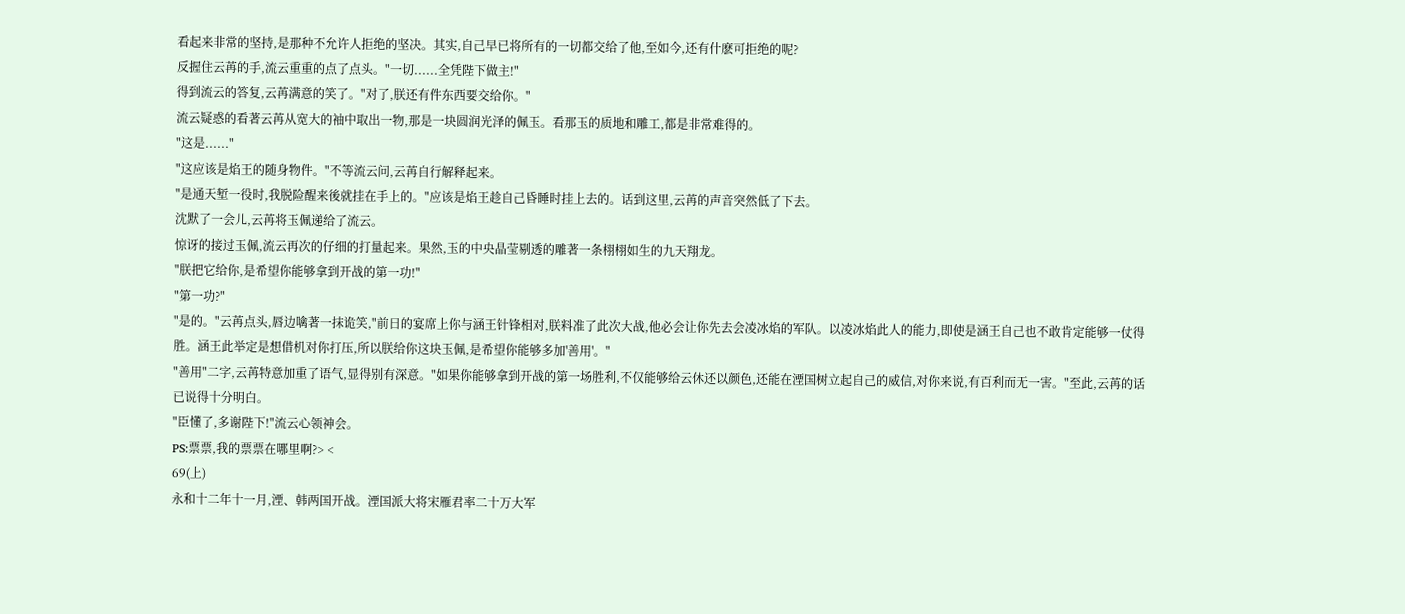看起来非常的坚持,是那种不允许人拒绝的坚决。其实,自己早已将所有的一切都交给了他,至如今,还有什麽可拒绝的呢?
反握住云苒的手,流云重重的点了点头。"一切......全凭陛下做主!"
得到流云的答复,云苒满意的笑了。"对了,朕还有件东西要交给你。"
流云疑惑的看著云苒从宽大的袖中取出一物,那是一块圆润光泽的佩玉。看那玉的质地和雕工,都是非常难得的。
"这是......"
"这应该是焰王的随身物件。"不等流云问,云苒自行解释起来。
"是通天堑一役时,我脱险醒来後就挂在手上的。"应该是焰王趁自己昏睡时挂上去的。话到这里,云苒的声音突然低了下去。
沈默了一会儿,云苒将玉佩递给了流云。
惊讶的接过玉佩,流云再次的仔细的打量起来。果然,玉的中央晶莹剔透的雕著一条栩栩如生的九天翔龙。
"朕把它给你,是希望你能够拿到开战的第一功!"
"第一功?"
"是的。"云苒点头,唇边噙著一抹诡笑,"前日的宴席上你与涵王针锋相对,朕料准了此次大战,他必会让你先去会凌冰焰的军队。以凌冰焰此人的能力,即使是涵王自己也不敢肯定能够一仗得胜。涵王此举定是想借机对你打压,所以朕给你这块玉佩,是希望你能够多加'善用'。"
"善用"二字,云苒特意加重了语气,显得别有深意。"如果你能够拿到开战的第一场胜利,不仅能够给云休还以颜色,还能在湮国树立起自己的威信,对你来说,有百利而无一害。"至此,云苒的话已说得十分明白。
"臣懂了,多谢陛下!"流云心领神会。
PS:票票,我的票票在哪里啊?> <
69(上)
永和十二年十一月,湮、韩两国开战。湮国派大将宋雁君率二十万大军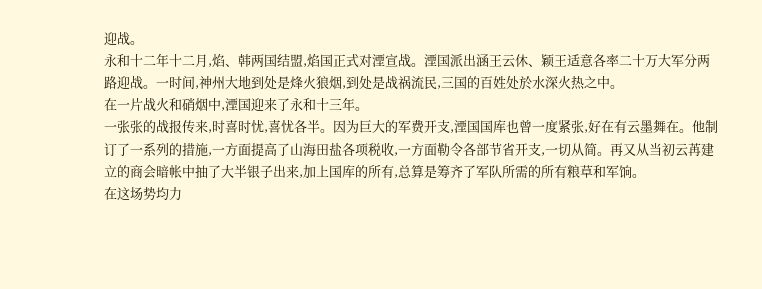迎战。
永和十二年十二月,焰、韩两国结盟,焰国正式对湮宣战。湮国派出涵王云休、颖王适意各率二十万大军分两路迎战。一时间,神州大地到处是烽火狼烟,到处是战祸流民,三国的百姓处於水深火热之中。
在一片战火和硝烟中,湮国迎来了永和十三年。
一张张的战报传来,时喜时忧,喜忧各半。因为巨大的军费开支,湮国国库也曾一度紧张,好在有云墨舞在。他制订了一系列的措施,一方面提高了山海田盐各项税收,一方面勒令各部节省开支,一切从简。再又从当初云苒建立的商会暗帐中抽了大半银子出来,加上国库的所有,总算是筹齐了军队所需的所有粮草和军饷。
在这场势均力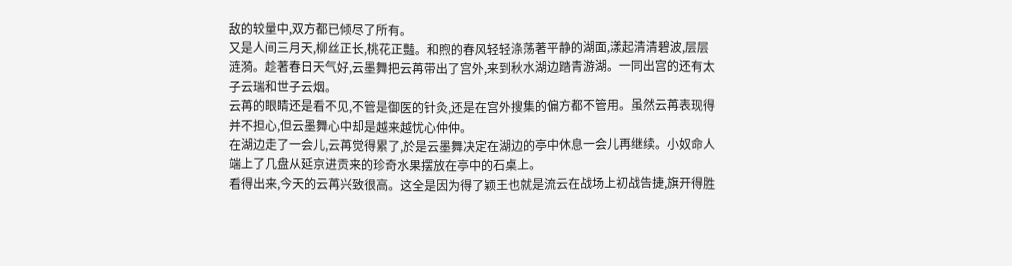敌的较量中,双方都已倾尽了所有。
又是人间三月天,柳丝正长,桃花正豔。和煦的春风轻轻涤荡著平静的湖面,漾起清清碧波,层层涟漪。趁著春日天气好,云墨舞把云苒带出了宫外,来到秋水湖边踏青游湖。一同出宫的还有太子云瑞和世子云烟。
云苒的眼睛还是看不见,不管是御医的针灸,还是在宫外搜集的偏方都不管用。虽然云苒表现得并不担心,但云墨舞心中却是越来越忧心仲仲。
在湖边走了一会儿,云苒觉得累了,於是云墨舞决定在湖边的亭中休息一会儿再继续。小奴命人端上了几盘从延京进贡来的珍奇水果摆放在亭中的石桌上。
看得出来,今天的云苒兴致很高。这全是因为得了颖王也就是流云在战场上初战告捷,旗开得胜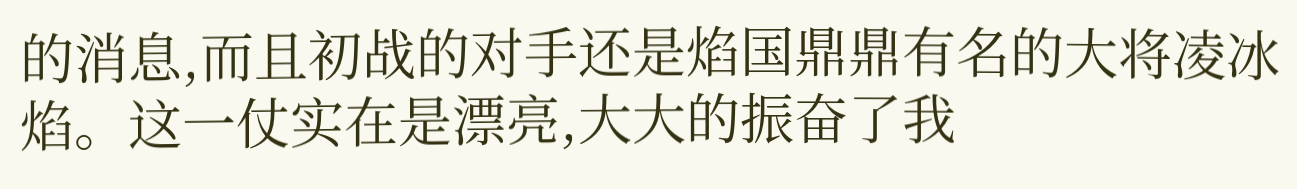的消息,而且初战的对手还是焰国鼎鼎有名的大将凌冰焰。这一仗实在是漂亮,大大的振奋了我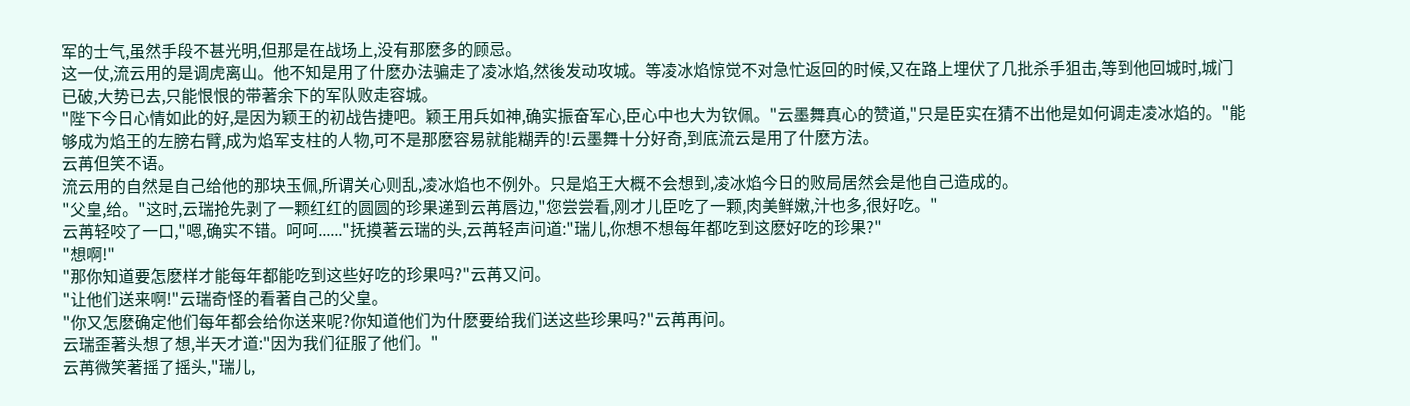军的士气,虽然手段不甚光明,但那是在战场上,没有那麽多的顾忌。
这一仗,流云用的是调虎离山。他不知是用了什麽办法骗走了凌冰焰,然後发动攻城。等凌冰焰惊觉不对急忙返回的时候,又在路上埋伏了几批杀手狙击,等到他回城时,城门已破,大势已去,只能恨恨的带著余下的军队败走容城。
"陛下今日心情如此的好,是因为颖王的初战告捷吧。颖王用兵如神,确实振奋军心,臣心中也大为钦佩。"云墨舞真心的赞道,"只是臣实在猜不出他是如何调走凌冰焰的。"能够成为焰王的左膀右臂,成为焰军支柱的人物,可不是那麽容易就能糊弄的!云墨舞十分好奇,到底流云是用了什麽方法。
云苒但笑不语。
流云用的自然是自己给他的那块玉佩,所谓关心则乱,凌冰焰也不例外。只是焰王大概不会想到,凌冰焰今日的败局居然会是他自己造成的。
"父皇,给。"这时,云瑞抢先剥了一颗红红的圆圆的珍果递到云苒唇边,"您尝尝看,刚才儿臣吃了一颗,肉美鲜嫩,汁也多,很好吃。"
云苒轻咬了一口,"嗯,确实不错。呵呵......"抚摸著云瑞的头,云苒轻声问道:"瑞儿,你想不想每年都吃到这麽好吃的珍果?"
"想啊!"
"那你知道要怎麽样才能每年都能吃到这些好吃的珍果吗?"云苒又问。
"让他们送来啊!"云瑞奇怪的看著自己的父皇。
"你又怎麽确定他们每年都会给你送来呢?你知道他们为什麽要给我们送这些珍果吗?"云苒再问。
云瑞歪著头想了想,半天才道:"因为我们征服了他们。"
云苒微笑著摇了摇头,"瑞儿,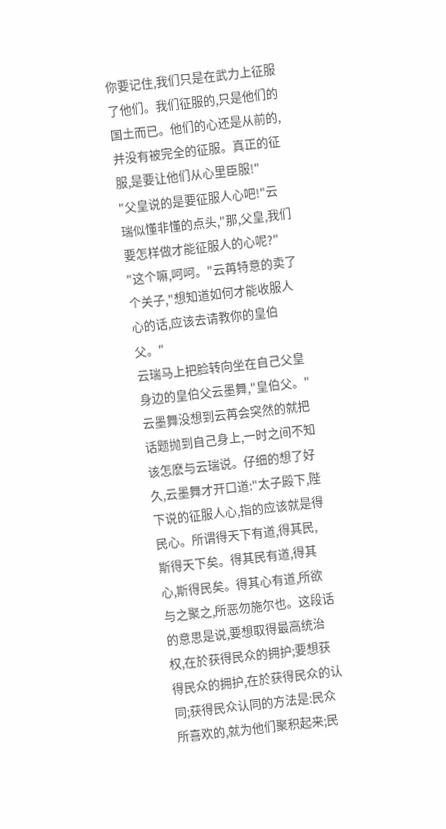你要记住,我们只是在武力上征服了他们。我们征服的,只是他们的国土而已。他们的心还是从前的,并没有被完全的征服。真正的征服,是要让他们从心里臣服!"
"父皇说的是要征服人心吧!"云瑞似懂非懂的点头,"那,父皇,我们要怎样做才能征服人的心呢?"
"这个嘛,呵呵。"云苒特意的卖了个关子,"想知道如何才能收服人心的话,应该去请教你的皇伯父。"
云瑞马上把脸转向坐在自己父皇身边的皇伯父云墨舞,"皇伯父。"
云墨舞没想到云苒会突然的就把话题抛到自己身上,一时之间不知该怎麽与云瑞说。仔细的想了好久,云墨舞才开口道:"太子殿下,陛下说的征服人心,指的应该就是得民心。所谓得天下有道,得其民,斯得天下矣。得其民有道,得其心,斯得民矣。得其心有道,所欲与之聚之,所恶勿施尔也。这段话的意思是说,要想取得最高统治权,在於获得民众的拥护;要想获得民众的拥护,在於获得民众的认同;获得民众认同的方法是:民众所喜欢的,就为他们聚积起来;民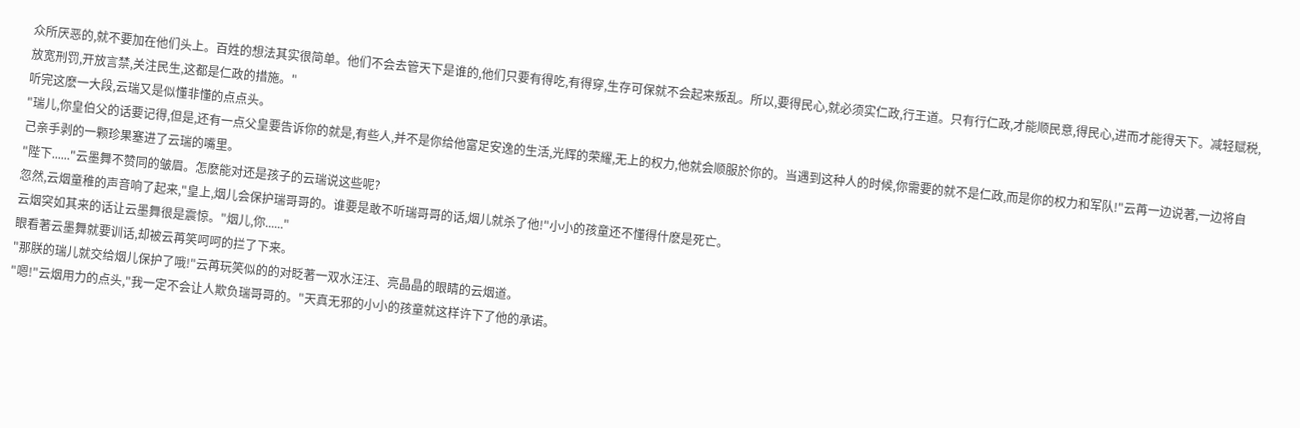众所厌恶的,就不要加在他们头上。百姓的想法其实很简单。他们不会去管天下是谁的,他们只要有得吃,有得穿,生存可保就不会起来叛乱。所以,要得民心,就必须实仁政,行王道。只有行仁政,才能顺民意,得民心,进而才能得天下。减轻赋税,放宽刑罚,开放言禁,关注民生,这都是仁政的措施。"
听完这麽一大段,云瑞又是似懂非懂的点点头。
"瑞儿,你皇伯父的话要记得,但是,还有一点父皇要告诉你的就是,有些人,并不是你给他富足安逸的生活,光辉的荣耀,无上的权力,他就会顺服於你的。当遇到这种人的时候,你需要的就不是仁政,而是你的权力和军队!"云苒一边说著,一边将自己亲手剥的一颗珍果塞进了云瑞的嘴里。
"陛下......"云墨舞不赞同的皱眉。怎麽能对还是孩子的云瑞说这些呢?
忽然,云烟童稚的声音响了起来,"皇上,烟儿会保护瑞哥哥的。谁要是敢不听瑞哥哥的话,烟儿就杀了他!"小小的孩童还不懂得什麽是死亡。
云烟突如其来的话让云墨舞很是震惊。"烟儿,你......"
眼看著云墨舞就要训话,却被云苒笑呵呵的拦了下来。
"那朕的瑞儿就交给烟儿保护了哦!"云苒玩笑似的的对眨著一双水汪汪、亮晶晶的眼睛的云烟道。
"嗯!"云烟用力的点头,"我一定不会让人欺负瑞哥哥的。"天真无邪的小小的孩童就这样许下了他的承诺。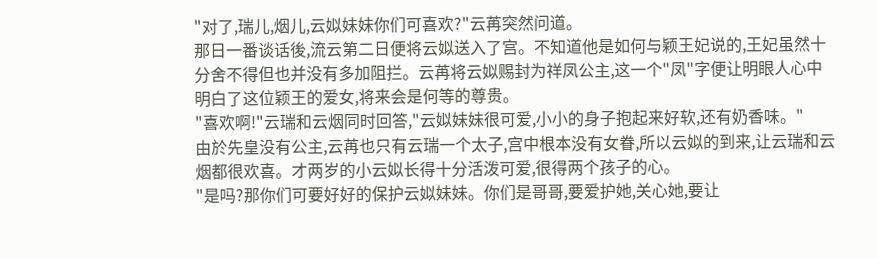"对了,瑞儿,烟儿,云姒妹妹你们可喜欢?"云苒突然问道。
那日一番谈话後,流云第二日便将云姒送入了宫。不知道他是如何与颖王妃说的,王妃虽然十分舍不得但也并没有多加阻拦。云苒将云姒赐封为祥凤公主,这一个"凤"字便让明眼人心中明白了这位颖王的爱女,将来会是何等的尊贵。
"喜欢啊!"云瑞和云烟同时回答,"云姒妹妹很可爱,小小的身子抱起来好软,还有奶香味。"
由於先皇没有公主,云苒也只有云瑞一个太子,宫中根本没有女眷,所以云姒的到来,让云瑞和云烟都很欢喜。才两岁的小云姒长得十分活泼可爱,很得两个孩子的心。
"是吗?那你们可要好好的保护云姒妹妹。你们是哥哥,要爱护她,关心她,要让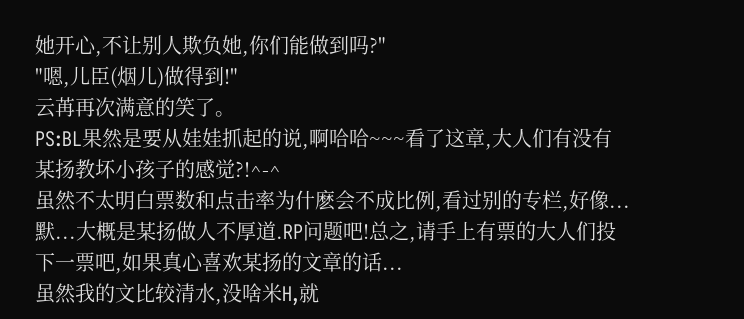她开心,不让别人欺负她,你们能做到吗?"
"嗯,儿臣(烟儿)做得到!"
云苒再次满意的笑了。
PS:BL果然是要从娃娃抓起的说,啊哈哈~~~看了这章,大人们有没有某扬教坏小孩子的感觉?!^-^
虽然不太明白票数和点击率为什麽会不成比例,看过别的专栏,好像...默...大概是某扬做人不厚道.RP问题吧!总之,请手上有票的大人们投下一票吧,如果真心喜欢某扬的文章的话...
虽然我的文比较清水,没啥米H,就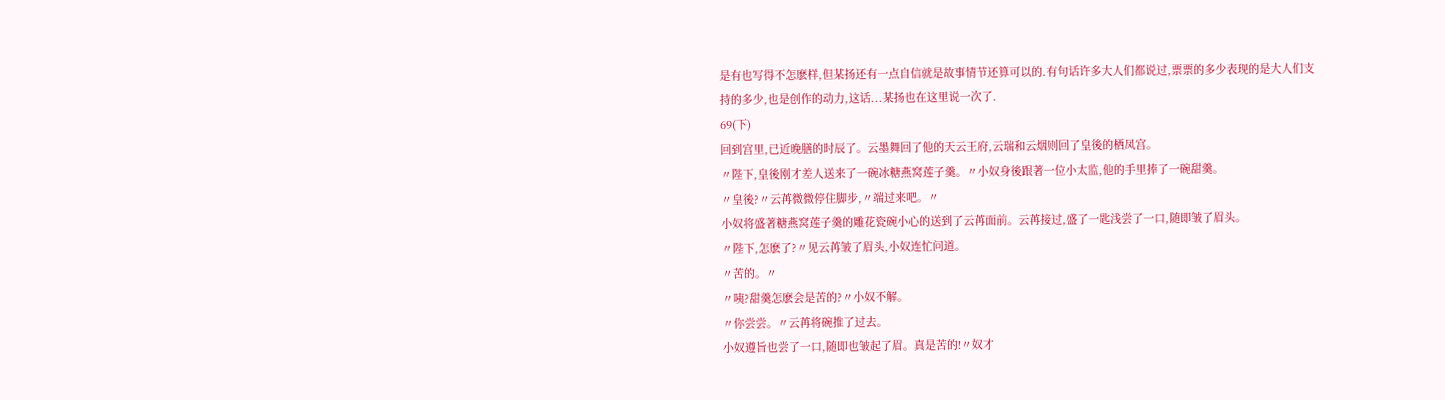是有也写得不怎麽样,但某扬还有一点自信就是故事情节还算可以的.有句话许多大人们都说过,票票的多少表现的是大人们支持的多少,也是创作的动力,这话...某扬也在这里说一次了.
69(下)
回到宫里,已近晚膳的时辰了。云墨舞回了他的天云王府,云瑞和云烟则回了皇後的栖凤宫。
〃陛下,皇後刚才差人送来了一碗冰糖燕窝莲子羹。〃小奴身後跟著一位小太监,他的手里捧了一碗甜羹。
〃皇後?〃云苒微微停住脚步,〃端过来吧。〃
小奴将盛著糖燕窝莲子羹的雕花瓷碗小心的送到了云苒面前。云苒接过,盛了一匙浅尝了一口,随即皱了眉头。
〃陛下,怎麽了?〃见云苒皱了眉头,小奴连忙问道。
〃苦的。〃
〃咦?甜羹怎麽会是苦的?〃小奴不解。
〃你尝尝。〃云苒将碗推了过去。
小奴遵旨也尝了一口,随即也皱起了眉。真是苦的!〃奴才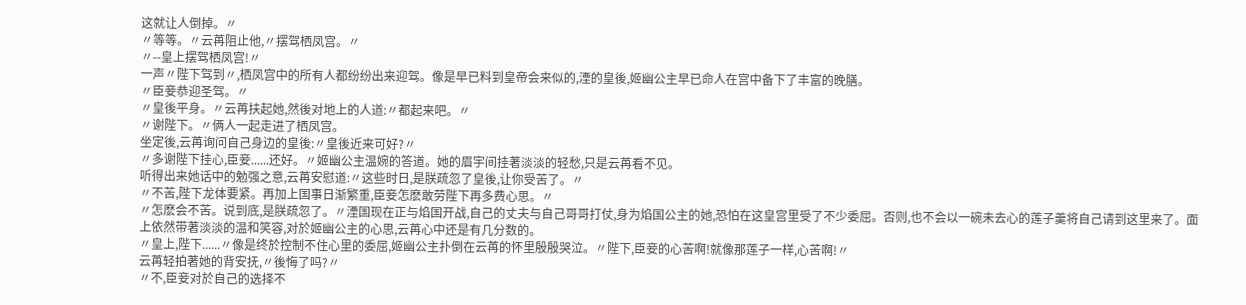这就让人倒掉。〃
〃等等。〃云苒阻止他,〃摆驾栖凤宫。〃
〃--皇上摆驾栖凤宫!〃
一声〃陛下驾到〃,栖凤宫中的所有人都纷纷出来迎驾。像是早已料到皇帝会来似的,湮的皇後,姬幽公主早已命人在宫中备下了丰富的晚膳。
〃臣妾恭迎圣驾。〃
〃皇後平身。〃云苒扶起她,然後对地上的人道:〃都起来吧。〃
〃谢陛下。〃俩人一起走进了栖凤宫。
坐定後,云苒询问自己身边的皇後:〃皇後近来可好?〃
〃多谢陛下挂心,臣妾......还好。〃姬幽公主温婉的答道。她的眉宇间挂著淡淡的轻愁,只是云苒看不见。
听得出来她话中的勉强之意,云苒安慰道:〃这些时日,是朕疏忽了皇後,让你受苦了。〃
〃不苦,陛下龙体要紧。再加上国事日渐繁重,臣妾怎麽敢劳陛下再多费心思。〃
〃怎麽会不苦。说到底,是朕疏忽了。〃湮国现在正与焰国开战,自己的丈夫与自己哥哥打仗,身为焰国公主的她,恐怕在这皇宫里受了不少委屈。否则,也不会以一碗未去心的莲子羹将自己请到这里来了。面上依然带著淡淡的温和笑容,对於姬幽公主的心思,云苒心中还是有几分数的。
〃皇上,陛下......〃像是终於控制不住心里的委屈,姬幽公主扑倒在云苒的怀里殷殷哭泣。〃陛下,臣妾的心苦啊!就像那莲子一样,心苦啊!〃
云苒轻拍著她的背安抚,〃後悔了吗?〃
〃不,臣妾对於自己的选择不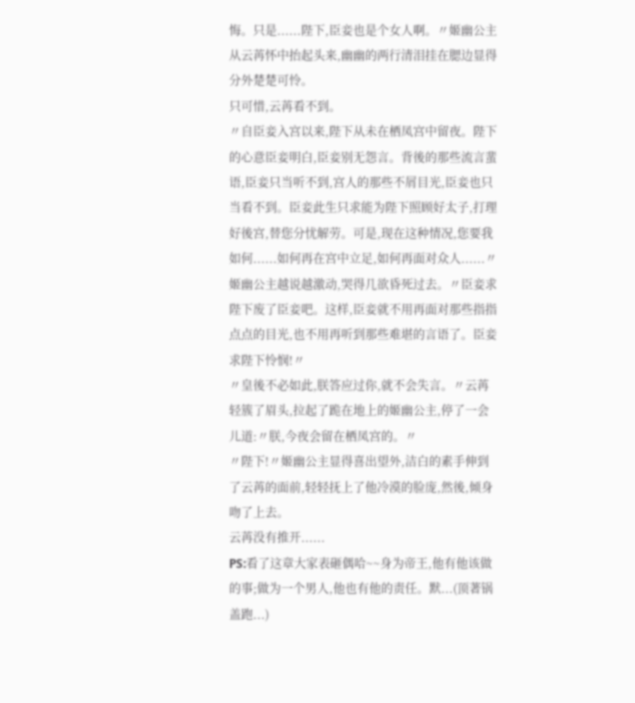悔。只是......陛下,臣妾也是个女人啊。〃姬幽公主从云苒怀中抬起头来,幽幽的两行清泪挂在腮边显得分外楚楚可怜。
只可惜,云苒看不到。
〃自臣妾入宫以来,陛下从未在栖凤宫中留夜。陛下的心意臣妾明白,臣妾别无怨言。背後的那些流言蜚语,臣妾只当听不到,宫人的那些不屑目光,臣妾也只当看不到。臣妾此生只求能为陛下照顾好太子,打理好後宫,替您分忧解劳。可是,现在这种情况,您要我如何......如何再在宫中立足,如何再面对众人......〃姬幽公主越说越激动,哭得几欲昏死过去。〃臣妾求陛下废了臣妾吧。这样,臣妾就不用再面对那些指指点点的目光,也不用再听到那些难堪的言语了。臣妾求陛下怜悯!〃
〃皇後不必如此,朕答应过你,就不会失言。〃云苒轻簇了眉头,拉起了跪在地上的姬幽公主,停了一会儿道:〃朕,今夜会留在栖凤宫的。〃
〃陛下!〃姬幽公主显得喜出望外,洁白的素手伸到了云苒的面前,轻轻抚上了他冷漠的脸庞,然後,倾身吻了上去。
云苒没有推开......
PS:看了这章大家表砸偶哈~~身为帝王,他有他该做的事;做为一个男人,他也有他的责任。默...(顶著锅盖跑...)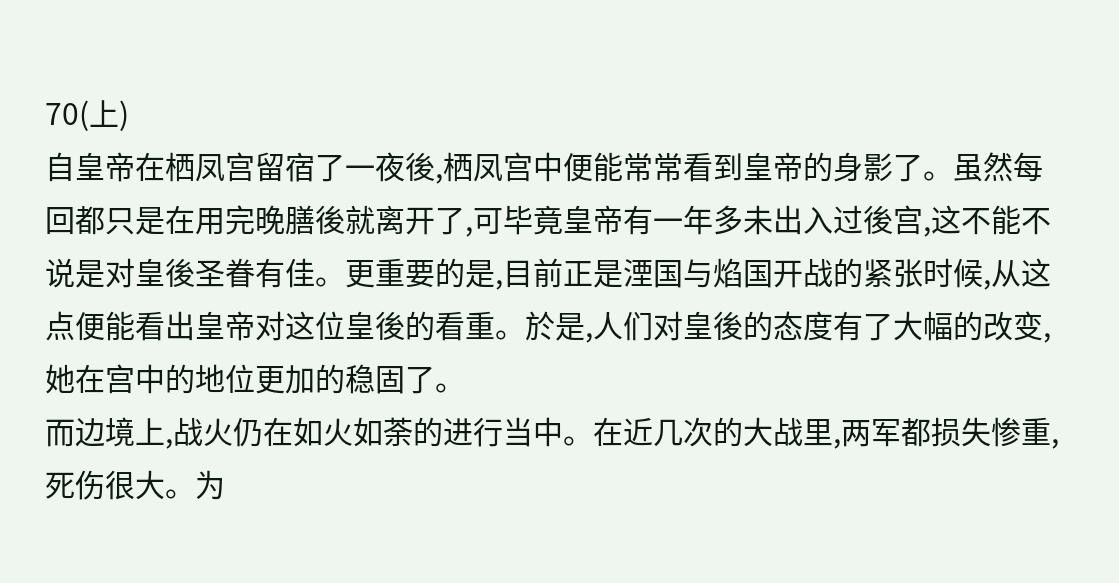70(上)
自皇帝在栖凤宫留宿了一夜後,栖凤宫中便能常常看到皇帝的身影了。虽然每回都只是在用完晚膳後就离开了,可毕竟皇帝有一年多未出入过後宫,这不能不说是对皇後圣眷有佳。更重要的是,目前正是湮国与焰国开战的紧张时候,从这点便能看出皇帝对这位皇後的看重。於是,人们对皇後的态度有了大幅的改变,她在宫中的地位更加的稳固了。
而边境上,战火仍在如火如荼的进行当中。在近几次的大战里,两军都损失惨重,死伤很大。为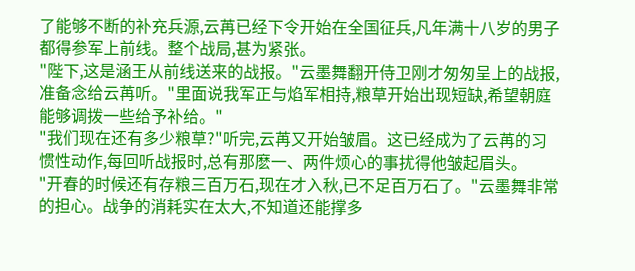了能够不断的补充兵源,云苒已经下令开始在全国征兵,凡年满十八岁的男子都得参军上前线。整个战局,甚为紧张。
"陛下,这是涵王从前线送来的战报。"云墨舞翻开侍卫刚才匆匆呈上的战报,准备念给云苒听。"里面说我军正与焰军相持,粮草开始出现短缺,希望朝庭能够调拨一些给予补给。"
"我们现在还有多少粮草?"听完,云苒又开始皱眉。这已经成为了云苒的习惯性动作,每回听战报时,总有那麽一、两件烦心的事扰得他皱起眉头。
"开春的时候还有存粮三百万石,现在才入秋,已不足百万石了。"云墨舞非常的担心。战争的消耗实在太大,不知道还能撑多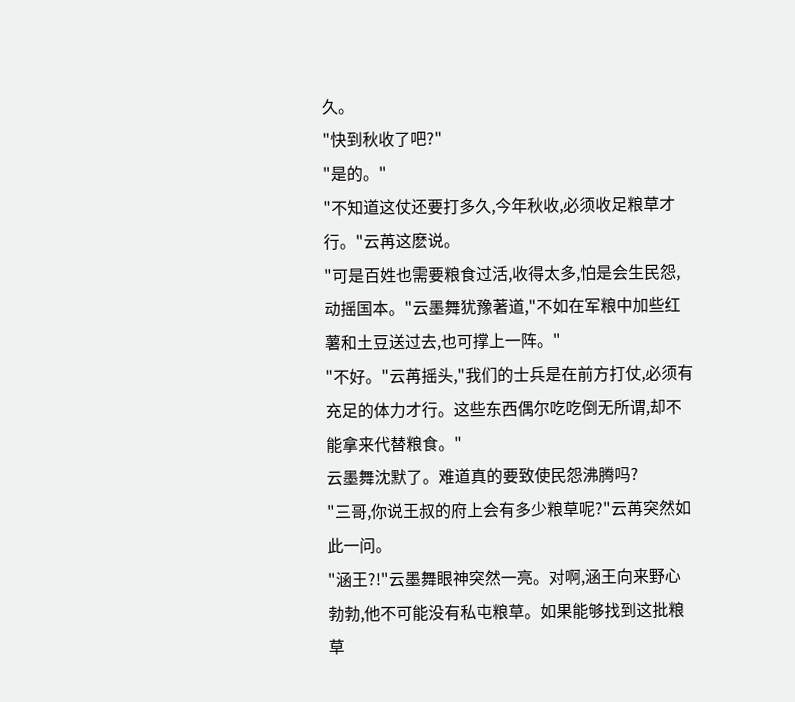久。
"快到秋收了吧?"
"是的。"
"不知道这仗还要打多久,今年秋收,必须收足粮草才行。"云苒这麽说。
"可是百姓也需要粮食过活,收得太多,怕是会生民怨,动摇国本。"云墨舞犹豫著道,"不如在军粮中加些红薯和土豆送过去,也可撑上一阵。"
"不好。"云苒摇头,"我们的士兵是在前方打仗,必须有充足的体力才行。这些东西偶尔吃吃倒无所谓,却不能拿来代替粮食。"
云墨舞沈默了。难道真的要致使民怨沸腾吗?
"三哥,你说王叔的府上会有多少粮草呢?"云苒突然如此一问。
"涵王?!"云墨舞眼神突然一亮。对啊,涵王向来野心勃勃,他不可能没有私屯粮草。如果能够找到这批粮草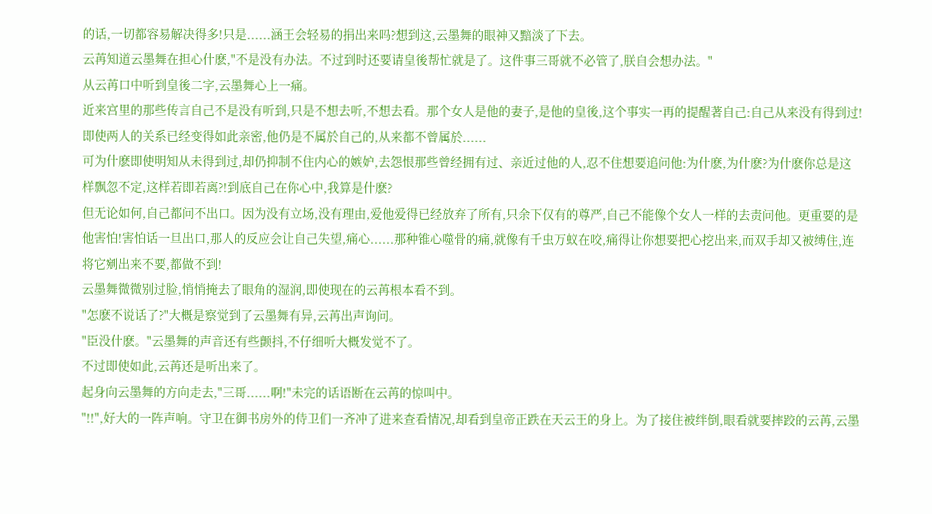的话,一切都容易解决得多!只是......涵王会轻易的捐出来吗?想到这,云墨舞的眼神又黯淡了下去。
云苒知道云墨舞在担心什麽,"不是没有办法。不过到时还要请皇後帮忙就是了。这件事三哥就不必管了,朕自会想办法。"
从云苒口中听到皇後二字,云墨舞心上一痛。
近来宫里的那些传言自己不是没有听到,只是不想去听,不想去看。那个女人是他的妻子,是他的皇後,这个事实一再的提醒著自己:自己从来没有得到过!即使两人的关系已经变得如此亲密,他仍是不属於自己的,从来都不曾属於......
可为什麽即使明知从未得到过,却仍抑制不住内心的嫉妒,去怨恨那些曾经拥有过、亲近过他的人,忍不住想要追问他:为什麽,为什麽?为什麽你总是这样飘忽不定,这样若即若离?!到底自己在你心中,我算是什麽?
但无论如何,自己都问不出口。因为没有立场,没有理由,爱他爱得已经放弃了所有,只余下仅有的尊严,自己不能像个女人一样的去责问他。更重要的是他害怕!害怕话一旦出口,那人的反应会让自己失望,痛心......那种锥心噬骨的痛,就像有千虫万蚁在咬,痛得让你想要把心挖出来,而双手却又被缚住,连将它剜出来不要,都做不到!
云墨舞微微别过脸,悄悄掩去了眼角的湿润,即使现在的云苒根本看不到。
"怎麽不说话了?"大概是察觉到了云墨舞有异,云苒出声询问。
"臣没什麽。"云墨舞的声音还有些颤抖,不仔细听大概发觉不了。
不过即使如此,云苒还是听出来了。
起身向云墨舞的方向走去,"三哥......啊!"未完的话语断在云苒的惊叫中。
"!!",好大的一阵声响。守卫在御书房外的侍卫们一齐冲了进来查看情况,却看到皇帝正跌在天云王的身上。为了接住被绊倒,眼看就要摔跤的云苒,云墨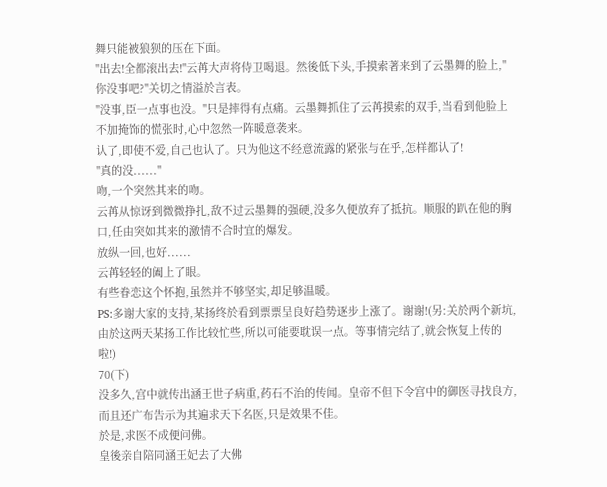舞只能被狼狈的压在下面。
"出去!全都滚出去!"云苒大声将侍卫喝退。然後低下头,手摸索著来到了云墨舞的脸上,"你没事吧?"关切之情溢於言表。
"没事,臣一点事也没。"只是摔得有点痛。云墨舞抓住了云苒摸索的双手,当看到他脸上不加掩饰的慌张时,心中忽然一阵暖意袭来。
认了,即使不爱,自己也认了。只为他这不经意流露的紧张与在乎,怎样都认了!
"真的没......"
吻,一个突然其来的吻。
云苒从惊讶到微微挣扎,敌不过云墨舞的强硬,没多久便放弃了抵抗。顺服的趴在他的胸口,任由突如其来的激情不合时宜的爆发。
放纵一回,也好......
云苒轻轻的阖上了眼。
有些眷恋这个怀抱,虽然并不够坚实,却足够温暖。
PS:多谢大家的支持,某扬终於看到票票呈良好趋势逐步上涨了。谢谢!(另:关於两个新坑,由於这两天某扬工作比较忙些,所以可能要耽误一点。等事情完结了,就会恢复上传的啦!)
70(下)
没多久,宫中就传出涵王世子病重,药石不治的传闻。皇帝不但下令宫中的御医寻找良方,而且还广布告示为其遍求天下名医,只是效果不佳。
於是,求医不成便问佛。
皇後亲自陪同涵王妃去了大佛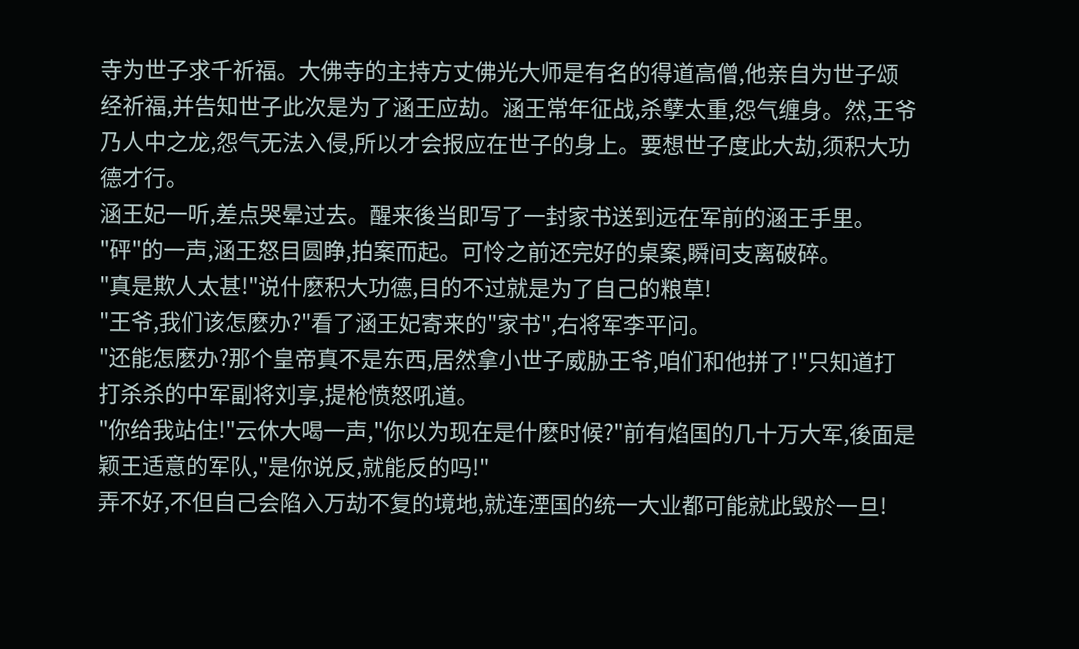寺为世子求千祈福。大佛寺的主持方丈佛光大师是有名的得道高僧,他亲自为世子颂经祈福,并告知世子此次是为了涵王应劫。涵王常年征战,杀孽太重,怨气缠身。然,王爷乃人中之龙,怨气无法入侵,所以才会报应在世子的身上。要想世子度此大劫,须积大功德才行。
涵王妃一听,差点哭晕过去。醒来後当即写了一封家书送到远在军前的涵王手里。
"砰"的一声,涵王怒目圆睁,拍案而起。可怜之前还完好的桌案,瞬间支离破碎。
"真是欺人太甚!"说什麽积大功德,目的不过就是为了自己的粮草!
"王爷,我们该怎麽办?"看了涵王妃寄来的"家书",右将军李平问。
"还能怎麽办?那个皇帝真不是东西,居然拿小世子威胁王爷,咱们和他拼了!"只知道打打杀杀的中军副将刘享,提枪愤怒吼道。
"你给我站住!"云休大喝一声,"你以为现在是什麽时候?"前有焰国的几十万大军,後面是颖王适意的军队,"是你说反,就能反的吗!"
弄不好,不但自己会陷入万劫不复的境地,就连湮国的统一大业都可能就此毁於一旦!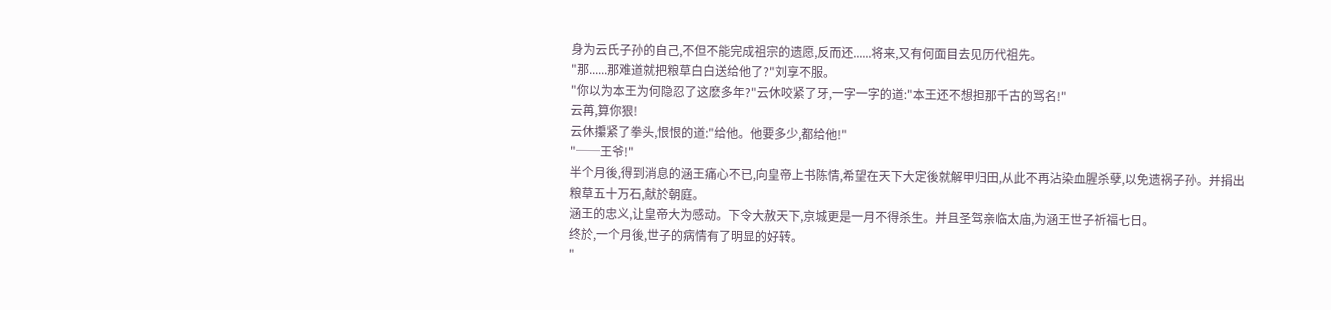身为云氏子孙的自己,不但不能完成祖宗的遗愿,反而还......将来,又有何面目去见历代祖先。
"那......那难道就把粮草白白送给他了?"刘享不服。
"你以为本王为何隐忍了这麽多年?"云休咬紧了牙,一字一字的道:"本王还不想担那千古的骂名!"
云苒,算你狠!
云休攥紧了拳头,恨恨的道:"给他。他要多少,都给他!"
"──王爷!"
半个月後,得到消息的涵王痛心不已,向皇帝上书陈情,希望在天下大定後就解甲归田,从此不再沾染血腥杀孽,以免遗祸子孙。并捐出粮草五十万石,献於朝庭。
涵王的忠义,让皇帝大为感动。下令大赦天下,京城更是一月不得杀生。并且圣驾亲临太庙,为涵王世子祈福七日。
终於,一个月後,世子的病情有了明显的好转。
"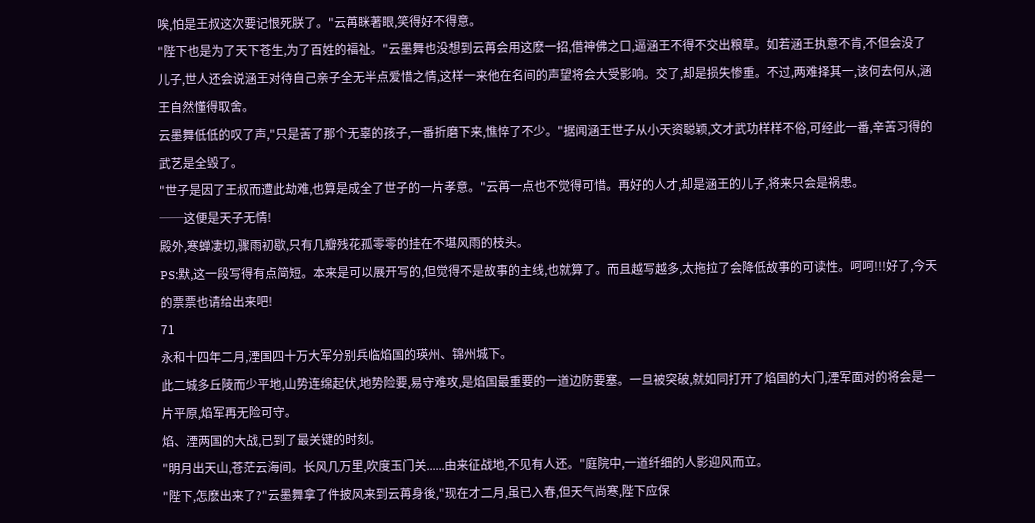唉,怕是王叔这次要记恨死朕了。"云苒眯著眼,笑得好不得意。
"陛下也是为了天下苍生,为了百姓的福祉。"云墨舞也没想到云苒会用这麽一招,借神佛之口,逼涵王不得不交出粮草。如若涵王执意不肯,不但会没了儿子,世人还会说涵王对待自己亲子全无半点爱惜之情,这样一来他在名间的声望将会大受影响。交了,却是损失惨重。不过,两难择其一,该何去何从,涵王自然懂得取舍。
云墨舞低低的叹了声,"只是苦了那个无辜的孩子,一番折磨下来,憔悴了不少。"据闻涵王世子从小天资聪颖,文才武功样样不俗,可经此一番,辛苦习得的武艺是全毁了。
"世子是因了王叔而遭此劫难,也算是成全了世子的一片孝意。"云苒一点也不觉得可惜。再好的人才,却是涵王的儿子,将来只会是祸患。
──这便是天子无情!
殿外,寒蝉凄切,骤雨初歇,只有几瓣残花孤零零的挂在不堪风雨的枝头。
PS:默,这一段写得有点简短。本来是可以展开写的,但觉得不是故事的主线,也就算了。而且越写越多,太拖拉了会降低故事的可读性。呵呵!!!好了,今天的票票也请给出来吧!
71
永和十四年二月,湮国四十万大军分别兵临焰国的瑛州、锦州城下。
此二城多丘陵而少平地,山势连绵起伏,地势险要,易守难攻,是焰国最重要的一道边防要塞。一旦被突破,就如同打开了焰国的大门,湮军面对的将会是一片平原,焰军再无险可守。
焰、湮两国的大战,已到了最关键的时刻。
"明月出天山,苍茫云海间。长风几万里,吹度玉门关......由来征战地,不见有人还。"庭院中,一道纤细的人影迎风而立。
"陛下,怎麽出来了?"云墨舞拿了件披风来到云苒身後,"现在才二月,虽已入春,但天气尚寒,陛下应保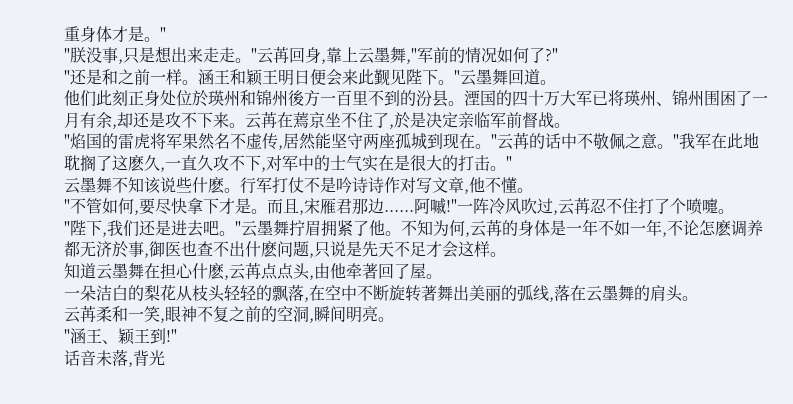重身体才是。"
"朕没事,只是想出来走走。"云苒回身,靠上云墨舞,"军前的情况如何了?"
"还是和之前一样。涵王和颖王明日便会来此觐见陛下。"云墨舞回道。
他们此刻正身处位於瑛州和锦州後方一百里不到的汾县。湮国的四十万大军已将瑛州、锦州围困了一月有余,却还是攻不下来。云苒在蔫京坐不住了,於是决定亲临军前督战。
"焰国的雷虎将军果然名不虚传,居然能坚守两座孤城到现在。"云苒的话中不敬佩之意。"我军在此地耽搁了这麽久,一直久攻不下,对军中的士气实在是很大的打击。"
云墨舞不知该说些什麽。行军打仗不是吟诗诗作对写文章,他不懂。
"不管如何,要尽快拿下才是。而且,宋雁君那边......阿嘁!"一阵冷风吹过,云苒忍不住打了个喷嚏。
"陛下,我们还是进去吧。"云墨舞拧眉拥紧了他。不知为何,云苒的身体是一年不如一年,不论怎麽调养都无济於事,御医也查不出什麽问题,只说是先天不足才会这样。
知道云墨舞在担心什麽,云苒点点头,由他牵著回了屋。
一朵洁白的梨花从枝头轻轻的飘落,在空中不断旋转著舞出美丽的弧线,落在云墨舞的肩头。
云苒柔和一笑,眼神不复之前的空洞,瞬间明亮。
"涵王、颖王到!"
话音未落,背光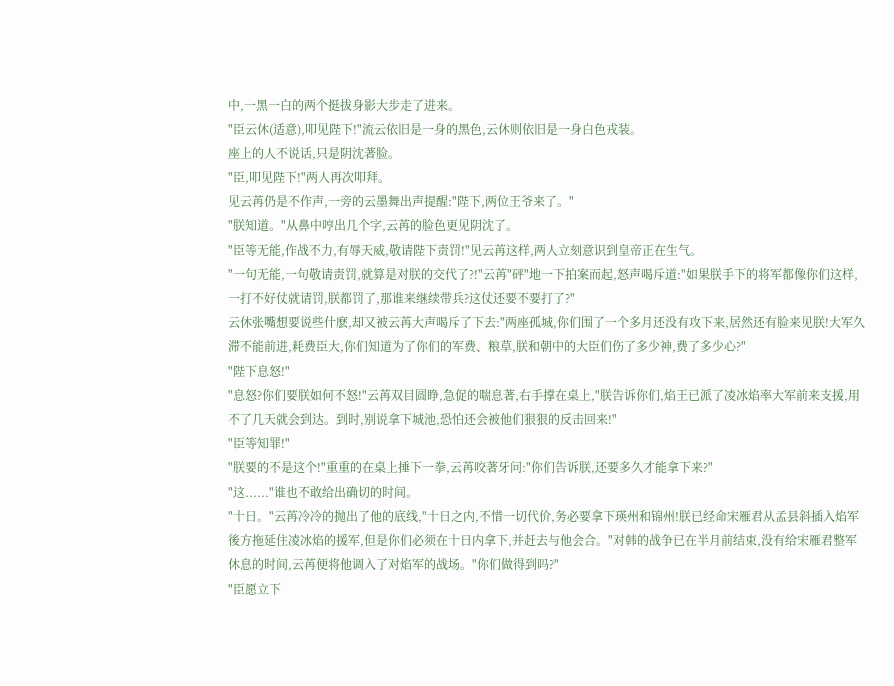中,一黑一白的两个挺拔身影大步走了进来。
"臣云休(适意),叩见陛下!"流云依旧是一身的黑色,云休则依旧是一身白色戎装。
座上的人不说话,只是阴沈著脸。
"臣,叩见陛下!"两人再次叩拜。
见云苒仍是不作声,一旁的云墨舞出声提醒:"陛下,两位王爷来了。"
"朕知道。"从鼻中哼出几个字,云苒的脸色更见阴沈了。
"臣等无能,作战不力,有辱天威,敬请陛下责罚!"见云苒这样,两人立刻意识到皇帝正在生气。
"一句无能,一句敬请责罚,就算是对朕的交代了?!"云苒"砰"地一下拍案而起,怒声喝斥道:"如果朕手下的将军都像你们这样,一打不好仗就请罚,朕都罚了,那谁来继续带兵?这仗还要不要打了?"
云休张嘴想要说些什麽,却又被云苒大声喝斥了下去:"两座孤城,你们围了一个多月还没有攻下来,居然还有脸来见朕!大军久滞不能前进,耗费臣大,你们知道为了你们的军费、粮草,朕和朝中的大臣们伤了多少神,费了多少心?"
"陛下息怒!"
"息怒?你们要朕如何不怒!"云苒双目圆睁,急促的喘息著,右手撑在桌上,"朕告诉你们,焰王已派了凌冰焰率大军前来支援,用不了几天就会到达。到时,别说拿下城池,恐怕还会被他们狠狠的反击回来!"
"臣等知罪!"
"朕要的不是这个!"重重的在桌上捶下一拳,云苒咬著牙问:"你们告诉朕,还要多久才能拿下来?"
"这......"谁也不敢给出确切的时间。
"十日。"云苒冷冷的抛出了他的底线,"十日之内,不惜一切代价,务必要拿下瑛州和锦州!朕已经命宋雁君从孟县斜插入焰军後方拖延住凌冰焰的援军,但是你们必须在十日内拿下,并赶去与他会合。"对韩的战争已在半月前结束,没有给宋雁君整军休息的时间,云苒便将他调入了对焰军的战场。"你们做得到吗?"
"臣愿立下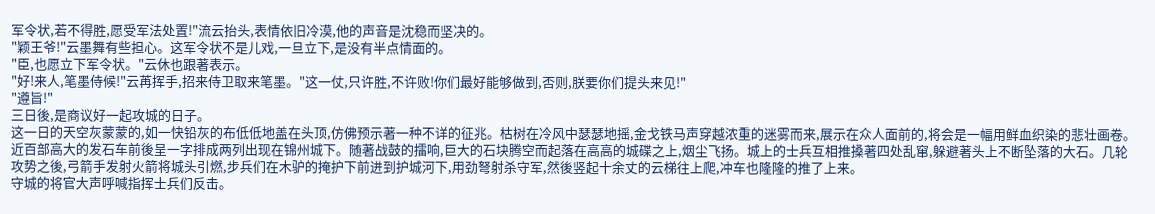军令状,若不得胜,愿受军法处置!"流云抬头,表情依旧冷漠,他的声音是沈稳而坚决的。
"颖王爷!"云墨舞有些担心。这军令状不是儿戏,一旦立下,是没有半点情面的。
"臣,也愿立下军令状。"云休也跟著表示。
"好!来人,笔墨侍候!"云苒挥手,招来侍卫取来笔墨。"这一仗,只许胜,不许败!你们最好能够做到,否则,朕要你们提头来见!"
"遵旨!"
三日後,是商议好一起攻城的日子。
这一日的天空灰蒙蒙的,如一快铅灰的布低低地盖在头顶,仿佛预示著一种不详的征兆。枯树在冷风中瑟瑟地摇,金戈铁马声穿越浓重的迷雾而来,展示在众人面前的,将会是一幅用鲜血织染的悲壮画卷。
近百部高大的发石车前後呈一字排成两列出现在锦州城下。随著战鼓的擂响,巨大的石块腾空而起落在高高的城碟之上,烟尘飞扬。城上的士兵互相推搡著四处乱窜,躲避著头上不断坠落的大石。几轮攻势之後,弓箭手发射火箭将城头引燃,步兵们在木驴的掩护下前进到护城河下,用劲弩射杀守军,然後竖起十余丈的云梯往上爬,冲车也隆隆的推了上来。
守城的将官大声呼喊指挥士兵们反击。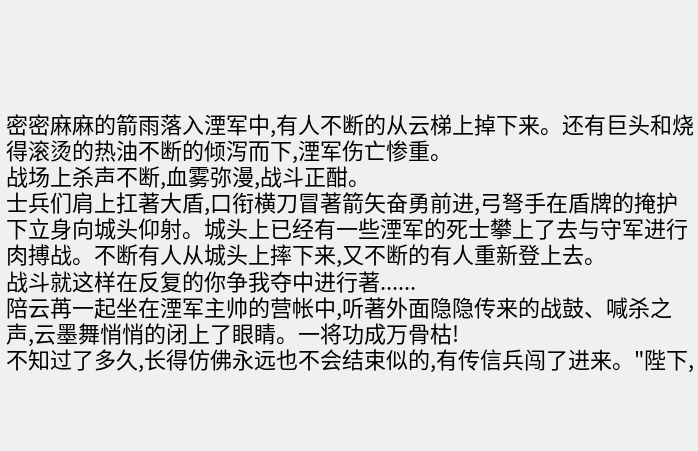密密麻麻的箭雨落入湮军中,有人不断的从云梯上掉下来。还有巨头和烧得滚烫的热油不断的倾泻而下,湮军伤亡惨重。
战场上杀声不断,血雾弥漫,战斗正酣。
士兵们肩上扛著大盾,口衔横刀冒著箭矢奋勇前进,弓弩手在盾牌的掩护下立身向城头仰射。城头上已经有一些湮军的死士攀上了去与守军进行肉搏战。不断有人从城头上摔下来,又不断的有人重新登上去。
战斗就这样在反复的你争我夺中进行著......
陪云苒一起坐在湮军主帅的营帐中,听著外面隐隐传来的战鼓、喊杀之声,云墨舞悄悄的闭上了眼睛。一将功成万骨枯!
不知过了多久,长得仿佛永远也不会结束似的,有传信兵闯了进来。"陛下,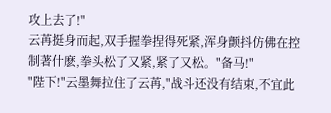攻上去了!"
云苒挺身而起,双手握拳捏得死紧,浑身颤抖仿佛在控制著什麽,拳头松了又紧,紧了又松。"备马!"
"陛下!"云墨舞拉住了云苒,"战斗还没有结束,不宜此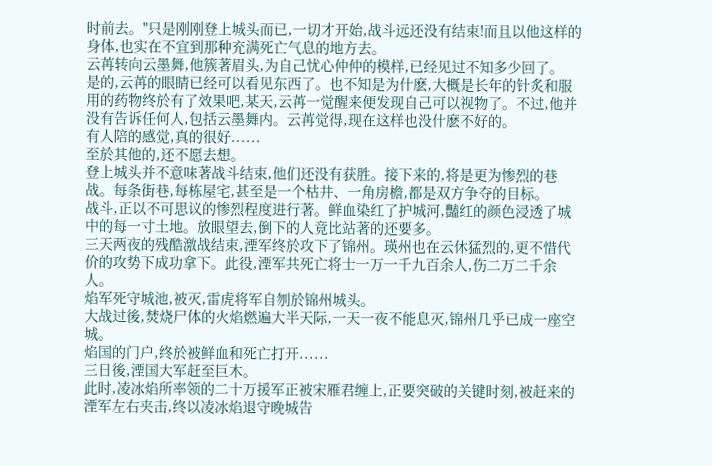时前去。"只是刚刚登上城头而已,一切才开始,战斗远还没有结束!而且以他这样的身体,也实在不宜到那种充满死亡气息的地方去。
云苒转向云墨舞,他簇著眉头,为自己忧心仲仲的模样,已经见过不知多少回了。
是的,云苒的眼睛已经可以看见东西了。也不知是为什麽,大概是长年的针炙和服用的药物终於有了效果吧,某天,云苒一觉醒来便发现自己可以视物了。不过,他并没有告诉任何人,包括云墨舞内。云苒觉得,现在这样也没什麽不好的。
有人陪的感觉,真的很好......
至於其他的,还不愿去想。
登上城头并不意味著战斗结束,他们还没有获胜。接下来的,将是更为惨烈的巷战。每条街巷,每栋屋宅,甚至是一个枯井、一角房檐,都是双方争夺的目标。
战斗,正以不可思议的惨烈程度进行著。鲜血染红了护城河,豔红的颜色浸透了城中的每一寸土地。放眼望去,倒下的人竟比站著的还要多。
三天两夜的残酷激战结束,湮军终於攻下了锦州。瑛州也在云休猛烈的,更不惜代价的攻势下成功拿下。此役,湮军共死亡将士一万一千九百余人,伤二万二千余人。
焰军死守城池,被灭,雷虎将军自刎於锦州城头。
大战过後,焚烧尸体的火焰燃遍大半天际,一天一夜不能息灭,锦州几乎已成一座空城。
焰国的门户,终於被鲜血和死亡打开......
三日後,湮国大军赶至巨木。
此时,凌冰焰所率领的二十万援军正被宋雁君缠上,正要突破的关键时刻,被赶来的湮军左右夹击,终以凌冰焰退守晚城告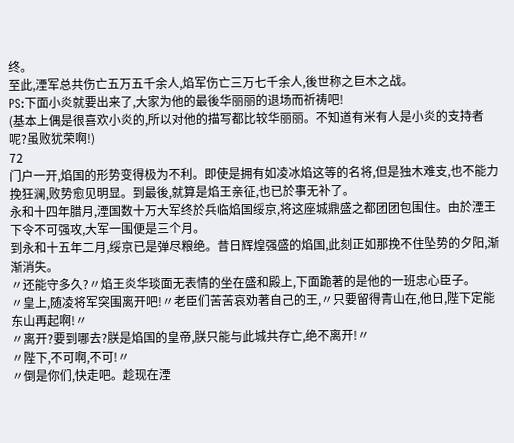终。
至此,湮军总共伤亡五万五千余人,焰军伤亡三万七千余人,後世称之巨木之战。
PS:下面小炎就要出来了,大家为他的最後华丽丽的退场而祈祷吧!
(基本上偶是很喜欢小炎的,所以对他的描写都比较华丽丽。不知道有米有人是小炎的支持者呢?虽败犹荣啊!)
72
门户一开,焰国的形势变得极为不利。即使是拥有如凌冰焰这等的名将,但是独木难支,也不能力挽狂澜,败势愈见明显。到最後,就算是焰王亲征,也已於事无补了。
永和十四年腊月,湮国数十万大军终於兵临焰国绥京,将这座城鼎盛之都团团包围住。由於湮王下令不可强攻,大军一围便是三个月。
到永和十五年二月,绥京已是弹尽粮绝。昔日辉煌强盛的焰国,此刻正如那挽不住坠势的夕阳,渐渐消失。
〃还能守多久?〃焰王炎华琰面无表情的坐在盛和殿上,下面跪著的是他的一班忠心臣子。
〃皇上,随凌将军突围离开吧!〃老臣们苦苦哀劝著自己的王,〃只要留得青山在,他日,陛下定能东山再起啊!〃
〃离开?要到哪去?朕是焰国的皇帝,朕只能与此城共存亡,绝不离开!〃
〃陛下,不可啊,不可!〃
〃倒是你们,快走吧。趁现在湮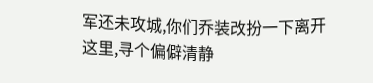军还未攻城,你们乔装改扮一下离开这里,寻个偏僻清静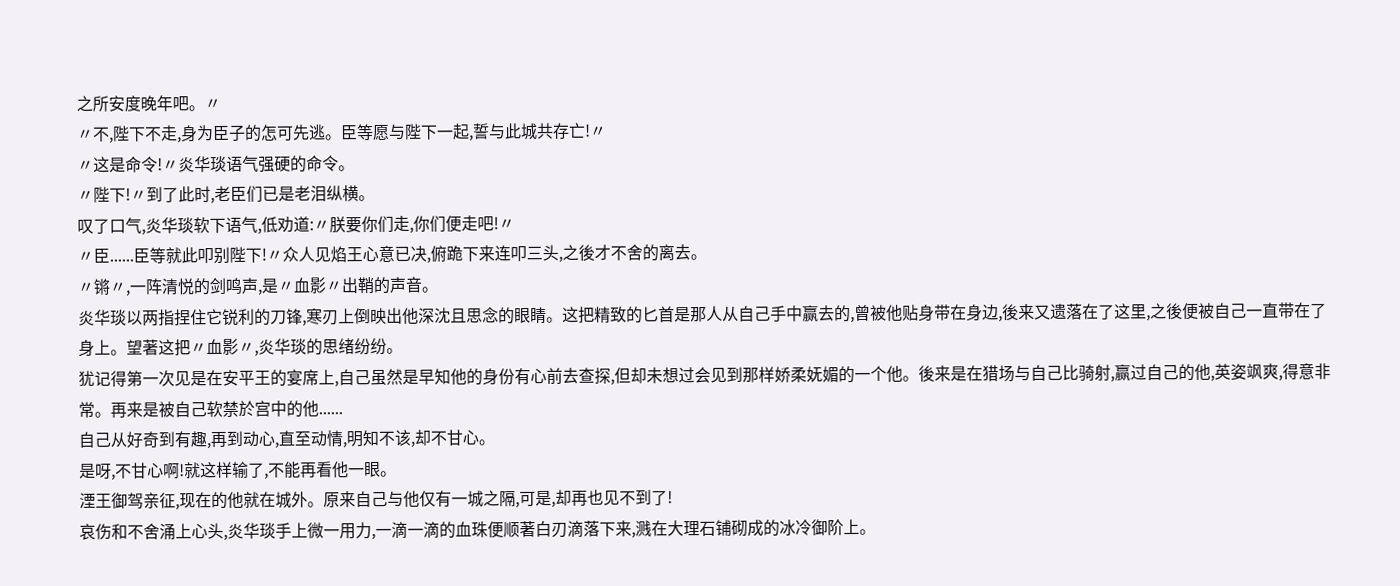之所安度晚年吧。〃
〃不,陛下不走,身为臣子的怎可先逃。臣等愿与陛下一起,誓与此城共存亡!〃
〃这是命令!〃炎华琰语气强硬的命令。
〃陛下!〃到了此时,老臣们已是老泪纵横。
叹了口气,炎华琰软下语气,低劝道:〃朕要你们走,你们便走吧!〃
〃臣......臣等就此叩别陛下!〃众人见焰王心意已决,俯跪下来连叩三头,之後才不舍的离去。
〃锵〃,一阵清悦的剑鸣声,是〃血影〃出鞘的声音。
炎华琰以两指捏住它锐利的刀锋,寒刃上倒映出他深沈且思念的眼睛。这把精致的匕首是那人从自己手中赢去的,曾被他贴身带在身边,後来又遗落在了这里,之後便被自己一直带在了身上。望著这把〃血影〃,炎华琰的思绪纷纷。
犹记得第一次见是在安平王的宴席上,自己虽然是早知他的身份有心前去查探,但却未想过会见到那样娇柔妩媚的一个他。後来是在猎场与自己比骑射,赢过自己的他,英姿飒爽,得意非常。再来是被自己软禁於宫中的他......
自己从好奇到有趣,再到动心,直至动情,明知不该,却不甘心。
是呀,不甘心啊!就这样输了,不能再看他一眼。
湮王御驾亲征,现在的他就在城外。原来自己与他仅有一城之隔,可是,却再也见不到了!
哀伤和不舍涌上心头,炎华琰手上微一用力,一滴一滴的血珠便顺著白刃滴落下来,溅在大理石铺砌成的冰冷御阶上。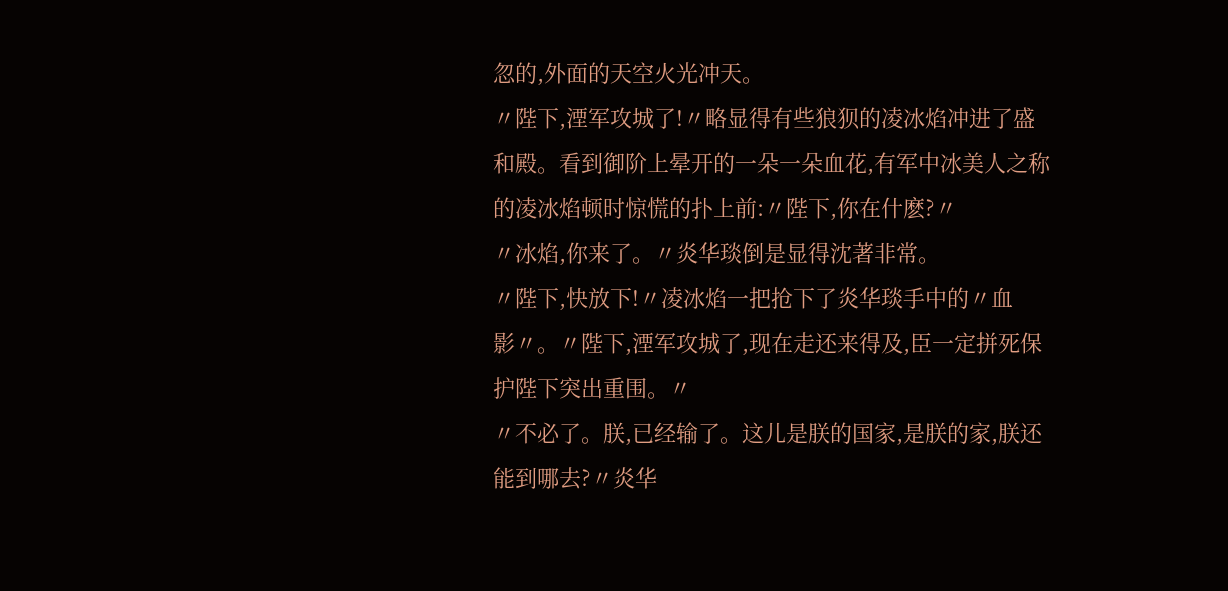忽的,外面的天空火光冲天。
〃陛下,湮军攻城了!〃略显得有些狼狈的凌冰焰冲进了盛和殿。看到御阶上晕开的一朵一朵血花,有军中冰美人之称的凌冰焰顿时惊慌的扑上前:〃陛下,你在什麽?〃
〃冰焰,你来了。〃炎华琰倒是显得沈著非常。
〃陛下,快放下!〃凌冰焰一把抢下了炎华琰手中的〃血影〃。〃陛下,湮军攻城了,现在走还来得及,臣一定拼死保护陛下突出重围。〃
〃不必了。朕,已经输了。这儿是朕的国家,是朕的家,朕还能到哪去?〃炎华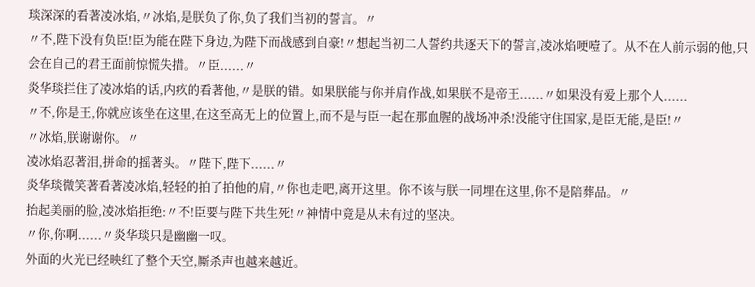琰深深的看著凌冰焰,〃冰焰,是朕负了你,负了我们当初的誓言。〃
〃不,陛下没有负臣!臣为能在陛下身边,为陛下而战感到自豪!〃想起当初二人誓约共逐天下的誓言,凌冰焰哽噎了。从不在人前示弱的他,只会在自己的君王面前惊慌失措。〃臣......〃
炎华琰拦住了凌冰焰的话,内疚的看著他,〃是朕的错。如果朕能与你并肩作战,如果朕不是帝王......〃如果没有爱上那个人......
〃不,你是王,你就应该坐在这里,在这至高无上的位置上,而不是与臣一起在那血腥的战场冲杀!没能守住国家,是臣无能,是臣!〃
〃冰焰,朕谢谢你。〃
凌冰焰忍著泪,拼命的摇著头。〃陛下,陛下......〃
炎华琰微笑著看著凌冰焰,轻轻的拍了拍他的肩,〃你也走吧,离开这里。你不该与朕一同埋在这里,你不是陪葬品。〃
抬起美丽的脸,凌冰焰拒绝:〃不!臣要与陛下共生死!〃神情中竟是从未有过的坚决。
〃你,你啊......〃炎华琰只是幽幽一叹。
外面的火光已经映红了整个天空,厮杀声也越来越近。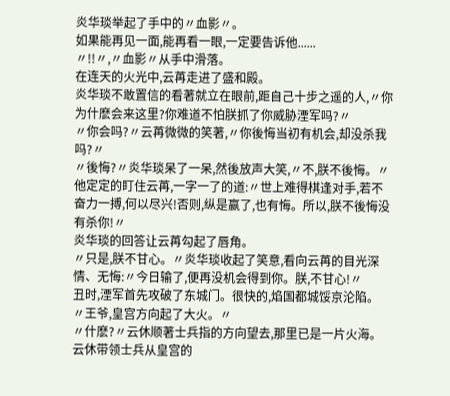炎华琰举起了手中的〃血影〃。
如果能再见一面,能再看一眼,一定要告诉他......
〃!!〃,〃血影〃从手中滑落。
在连天的火光中,云苒走进了盛和殿。
炎华琰不敢置信的看著就立在眼前,距自己十步之遥的人,〃你为什麽会来这里?你难道不怕朕抓了你威胁湮军吗?〃
〃你会吗?〃云苒微微的笑著,〃你後悔当初有机会,却没杀我吗?〃
〃後悔?〃炎华琰呆了一呆,然後放声大笑,〃不,朕不後悔。〃他定定的盯住云苒,一字一了的道:〃世上难得棋逢对手,若不奋力一搏,何以尽兴!否则,纵是赢了,也有悔。所以,朕不後悔没有杀你!〃
炎华琰的回答让云苒勾起了唇角。
〃只是,朕不甘心。〃炎华琰收起了笑意,看向云苒的目光深情、无悔:〃今日输了,便再没机会得到你。朕,不甘心!〃
丑时,湮军首先攻破了东城门。很快的,焰国都城馁京沦陷。
〃王爷,皇宫方向起了大火。〃
〃什麽?〃云休顺著士兵指的方向望去,那里已是一片火海。
云休带领士兵从皇宫的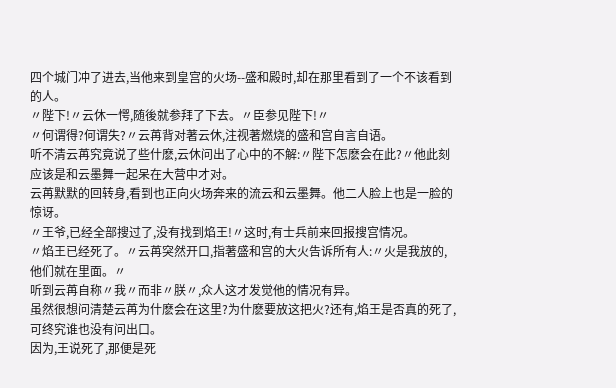四个城门冲了进去,当他来到皇宫的火场--盛和殿时,却在那里看到了一个不该看到的人。
〃陛下!〃云休一愕,随後就参拜了下去。〃臣参见陛下!〃
〃何谓得?何谓失?〃云苒背对著云休,注视著燃烧的盛和宫自言自语。
听不清云苒究竟说了些什麽,云休问出了心中的不解:〃陛下怎麽会在此?〃他此刻应该是和云墨舞一起呆在大营中才对。
云苒默默的回转身,看到也正向火场奔来的流云和云墨舞。他二人脸上也是一脸的惊讶。
〃王爷,已经全部搜过了,没有找到焰王!〃这时,有士兵前来回报搜宫情况。
〃焰王已经死了。〃云苒突然开口,指著盛和宫的大火告诉所有人:〃火是我放的,他们就在里面。〃
听到云苒自称〃我〃而非〃朕〃,众人这才发觉他的情况有异。
虽然很想问清楚云苒为什麽会在这里?为什麽要放这把火?还有,焰王是否真的死了,可终究谁也没有问出口。
因为,王说死了,那便是死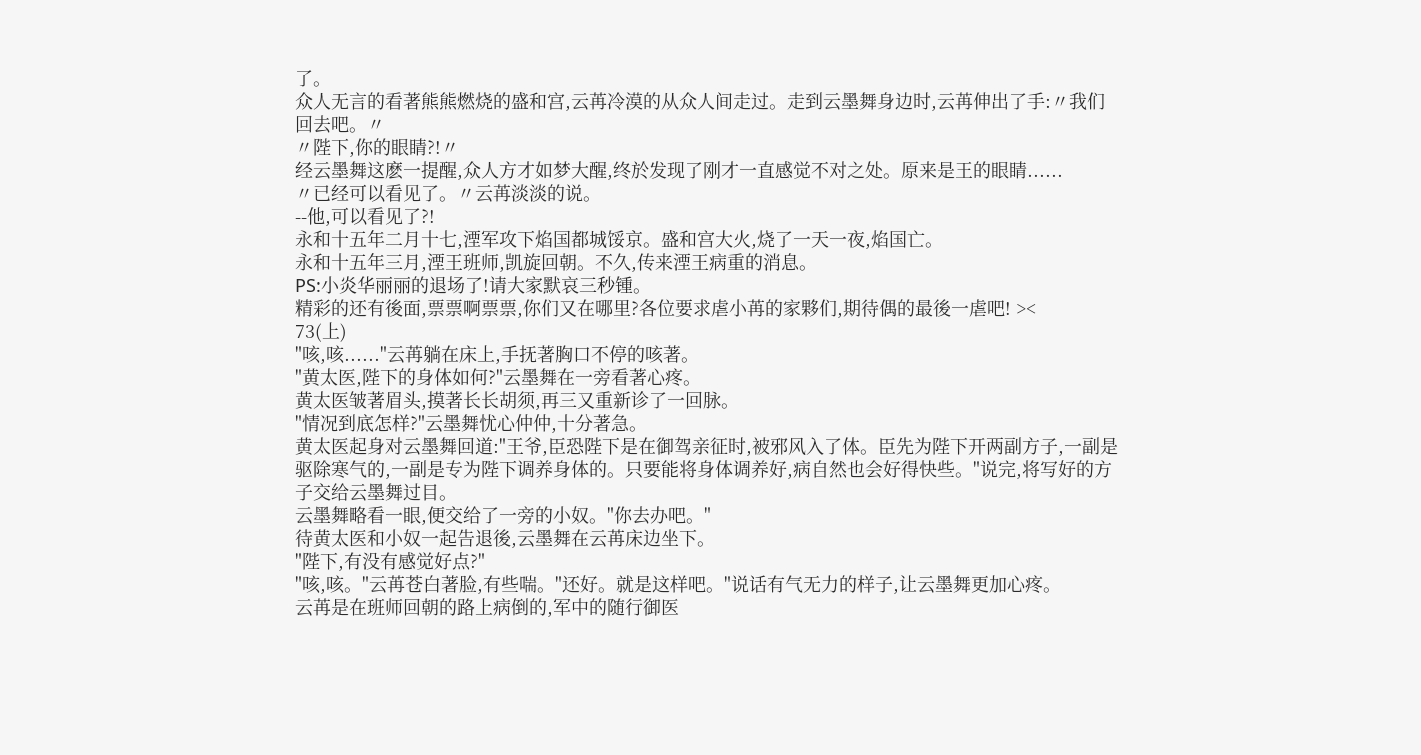了。
众人无言的看著熊熊燃烧的盛和宫,云苒冷漠的从众人间走过。走到云墨舞身边时,云苒伸出了手:〃我们回去吧。〃
〃陛下,你的眼睛?!〃
经云墨舞这麽一提醒,众人方才如梦大醒,终於发现了刚才一直感觉不对之处。原来是王的眼睛......
〃已经可以看见了。〃云苒淡淡的说。
--他,可以看见了?!
永和十五年二月十七,湮军攻下焰国都城馁京。盛和宫大火,烧了一天一夜,焰国亡。
永和十五年三月,湮王班师,凯旋回朝。不久,传来湮王病重的消息。
PS:小炎华丽丽的退场了!请大家默哀三秒锺。
精彩的还有後面,票票啊票票,你们又在哪里?各位要求虐小苒的家夥们,期待偶的最後一虐吧! ><
73(上)
"咳,咳......"云苒躺在床上,手抚著胸口不停的咳著。
"黄太医,陛下的身体如何?"云墨舞在一旁看著心疼。
黄太医皱著眉头,摸著长长胡须,再三又重新诊了一回脉。
"情况到底怎样?"云墨舞忧心仲仲,十分著急。
黄太医起身对云墨舞回道:"王爷,臣恐陛下是在御驾亲征时,被邪风入了体。臣先为陛下开两副方子,一副是驱除寒气的,一副是专为陛下调养身体的。只要能将身体调养好,病自然也会好得快些。"说完,将写好的方子交给云墨舞过目。
云墨舞略看一眼,便交给了一旁的小奴。"你去办吧。"
待黄太医和小奴一起告退後,云墨舞在云苒床边坐下。
"陛下,有没有感觉好点?"
"咳,咳。"云苒苍白著脸,有些喘。"还好。就是这样吧。"说话有气无力的样子,让云墨舞更加心疼。
云苒是在班师回朝的路上病倒的,军中的随行御医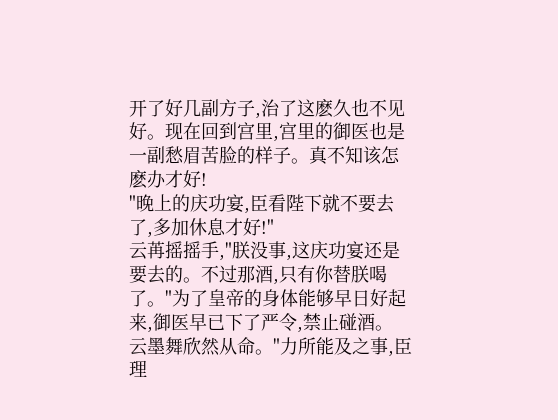开了好几副方子,治了这麽久也不见好。现在回到宫里,宫里的御医也是一副愁眉苦脸的样子。真不知该怎麽办才好!
"晚上的庆功宴,臣看陛下就不要去了,多加休息才好!"
云苒摇摇手,"朕没事,这庆功宴还是要去的。不过那酒,只有你替朕喝了。"为了皇帝的身体能够早日好起来,御医早已下了严令,禁止碰酒。
云墨舞欣然从命。"力所能及之事,臣理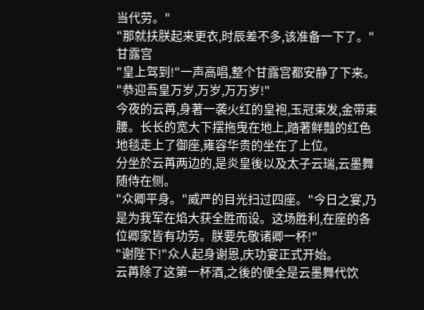当代劳。"
"那就扶朕起来更衣,时辰差不多,该准备一下了。"
甘露宫
"皇上驾到!"一声高唱,整个甘露宫都安静了下来。
"恭迎吾皇万岁,万岁,万万岁!"
今夜的云苒,身著一袭火红的皇袍,玉冠束发,金带束腰。长长的宽大下摆拖曳在地上,踏著鲜豔的红色地毯走上了御座,雍容华贵的坐在了上位。
分坐於云苒两边的,是炎皇後以及太子云瑞,云墨舞随侍在侧。
"众卿平身。"威严的目光扫过四座。"今日之宴,乃是为我军在焰大获全胜而设。这场胜利,在座的各位卿家皆有功劳。朕要先敬诸卿一杯!"
"谢陛下!"众人起身谢恩,庆功宴正式开始。
云苒除了这第一杯酒,之後的便全是云墨舞代饮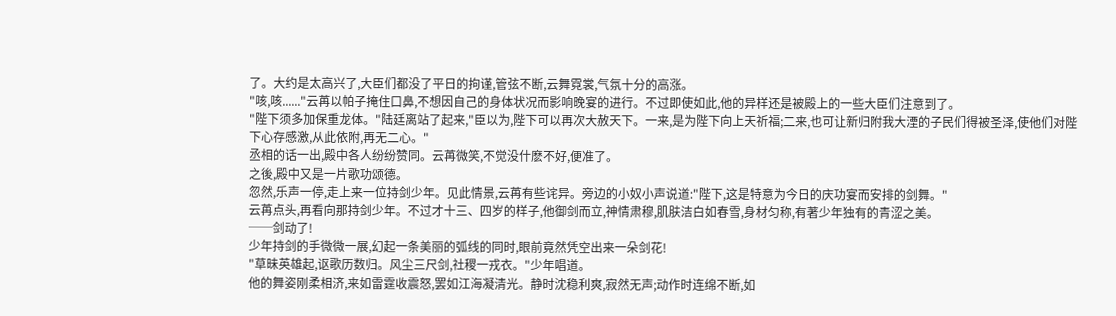了。大约是太高兴了,大臣们都没了平日的拘谨,管弦不断,云舞霓裳,气氛十分的高涨。
"咳,咳......"云苒以帕子掩住口鼻,不想因自己的身体状况而影响晚宴的进行。不过即使如此,他的异样还是被殿上的一些大臣们注意到了。
"陛下须多加保重龙体。"陆廷离站了起来,"臣以为,陛下可以再次大赦天下。一来,是为陛下向上天祈福;二来,也可让新归附我大湮的子民们得被圣泽,使他们对陛下心存感激,从此依附,再无二心。"
丞相的话一出,殿中各人纷纷赞同。云苒微笑,不觉没什麽不好,便准了。
之後,殿中又是一片歌功颂德。
忽然,乐声一停,走上来一位持剑少年。见此情景,云苒有些诧异。旁边的小奴小声说道:"陛下,这是特意为今日的庆功宴而安排的剑舞。"
云苒点头,再看向那持剑少年。不过才十三、四岁的样子,他御剑而立,神情肃穆,肌肤洁白如春雪,身材匀称,有著少年独有的青涩之美。
──剑动了!
少年持剑的手微微一展,幻起一条美丽的弧线的同时,眼前竟然凭空出来一朵剑花!
"草昧英雄起,讴歌历数归。风尘三尺剑,社稷一戎衣。"少年唱道。
他的舞姿刚柔相济,来如雷霆收震怒,罢如江海凝清光。静时沈稳利爽,寂然无声;动作时连绵不断,如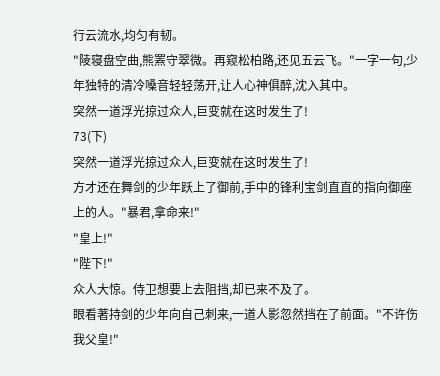行云流水,均匀有韧。
"陵寝盘空曲,熊罴守翠微。再窥松柏路,还见五云飞。"一字一句,少年独特的清冷嗓音轻轻荡开,让人心神俱醉,沈入其中。
突然一道浮光掠过众人,巨变就在这时发生了!
73(下)
突然一道浮光掠过众人,巨变就在这时发生了!
方才还在舞剑的少年跃上了御前,手中的锋利宝剑直直的指向御座上的人。"暴君,拿命来!"
"皇上!"
"陛下!"
众人大惊。侍卫想要上去阻挡,却已来不及了。
眼看著持剑的少年向自己刺来,一道人影忽然挡在了前面。"不许伤我父皇!"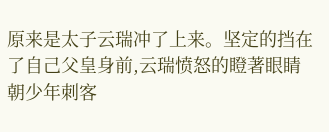原来是太子云瑞冲了上来。坚定的挡在了自己父皇身前,云瑞愤怒的瞪著眼睛朝少年刺客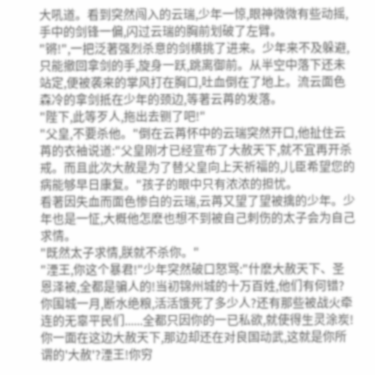大吼道。看到突然闯入的云瑞,少年一惊,眼神微微有些动摇,手中的剑锋一偏,闪过云瑞的胸前划破了左臂。
"锵!",一把泛著强烈杀意的剑横挑了进来。少年来不及躲避,只能撤回拿剑的手,旋身一跃,跳离御前。从半空中落下还未站定,便被袭来的掌风打在胸口,吐血倒在了地上。流云面色森冷的拿剑抵在少年的颈边,等著云苒的发落。
"陛下,此等歹人,拖出去铡了吧!"
"父皇,不要杀他。"倒在云苒怀中的云瑞突然开口,他扯住云苒的衣袖说道:"父皇刚才已经宣布了大赦天下,就不宜再开杀戒。而且此次大赦是为了替父皇向上天祈福的,儿臣希望您的病能够早日康复。"孩子的眼中只有浓浓的担忧。
看著因失血而面色惨白的云瑞,云苒又望了望被擒的少年。少年也是一怔,大概他怎麽也想不到被自己刺伤的太子会为自己求情。
"既然太子求情,朕就不杀你。"
"湮王,你这个暴君!"少年突然破口怒骂:"什麽大赦天下、圣恩泽被,全都是骗人的!当初锦州城的十万百姓,他们有何错?你围城一月,断水绝粮,活活饿死了多少人?还有那些被战火牵连的无辜平民们......全都只因你的一已私欲,就使得生灵涂炭!你一面在这边大赦天下,那边却还在对良国动武,这就是你所谓的'大赦'?湮王!你穷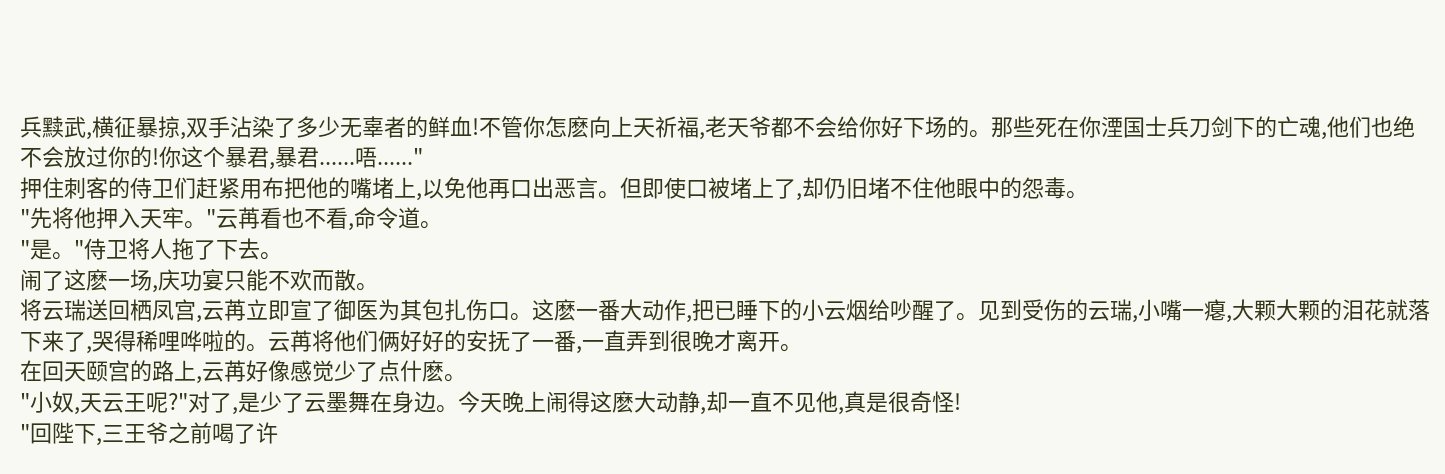兵黩武,横征暴掠,双手沾染了多少无辜者的鲜血!不管你怎麽向上天祈福,老天爷都不会给你好下场的。那些死在你湮国士兵刀剑下的亡魂,他们也绝不会放过你的!你这个暴君,暴君......唔......"
押住刺客的侍卫们赶紧用布把他的嘴堵上,以免他再口出恶言。但即使口被堵上了,却仍旧堵不住他眼中的怨毒。
"先将他押入天牢。"云苒看也不看,命令道。
"是。"侍卫将人拖了下去。
闹了这麽一场,庆功宴只能不欢而散。
将云瑞送回栖凤宫,云苒立即宣了御医为其包扎伤口。这麽一番大动作,把已睡下的小云烟给吵醒了。见到受伤的云瑞,小嘴一瘪,大颗大颗的泪花就落下来了,哭得稀哩哗啦的。云苒将他们俩好好的安抚了一番,一直弄到很晚才离开。
在回天颐宫的路上,云苒好像感觉少了点什麽。
"小奴,天云王呢?"对了,是少了云墨舞在身边。今天晚上闹得这麽大动静,却一直不见他,真是很奇怪!
"回陛下,三王爷之前喝了许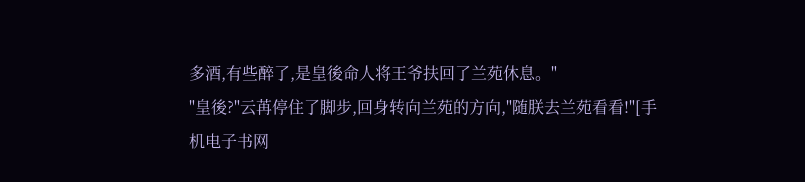多酒,有些醉了,是皇後命人将王爷扶回了兰苑休息。"
"皇後?"云苒停住了脚步,回身转向兰苑的方向,"随朕去兰苑看看!"[手机电子书网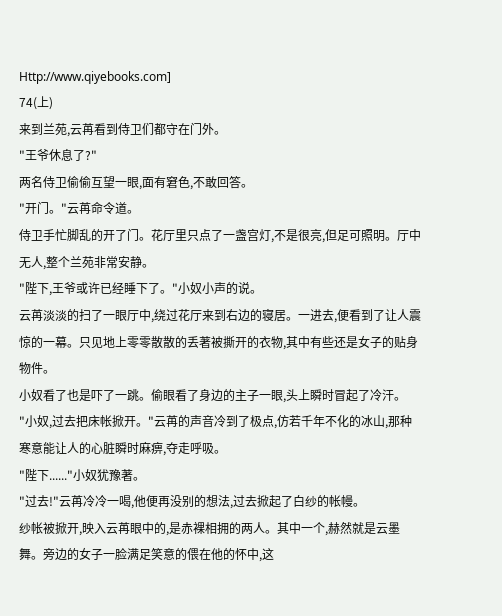Http://www.qiyebooks.com]
74(上)
来到兰苑,云苒看到侍卫们都守在门外。
"王爷休息了?"
两名侍卫偷偷互望一眼,面有窘色,不敢回答。
"开门。"云苒命令道。
侍卫手忙脚乱的开了门。花厅里只点了一盏宫灯,不是很亮,但足可照明。厅中无人,整个兰苑非常安静。
"陛下,王爷或许已经睡下了。"小奴小声的说。
云苒淡淡的扫了一眼厅中,绕过花厅来到右边的寝居。一进去,便看到了让人震惊的一幕。只见地上零零散散的丢著被撕开的衣物,其中有些还是女子的贴身物件。
小奴看了也是吓了一跳。偷眼看了身边的主子一眼,头上瞬时冒起了冷汗。
"小奴,过去把床帐掀开。"云苒的声音冷到了极点,仿若千年不化的冰山,那种寒意能让人的心脏瞬时麻痹,夺走呼吸。
"陛下......"小奴犹豫著。
"过去!"云苒冷冷一喝,他便再没别的想法,过去掀起了白纱的帐幔。
纱帐被掀开,映入云苒眼中的,是赤裸相拥的两人。其中一个,赫然就是云墨舞。旁边的女子一脸满足笑意的偎在他的怀中,这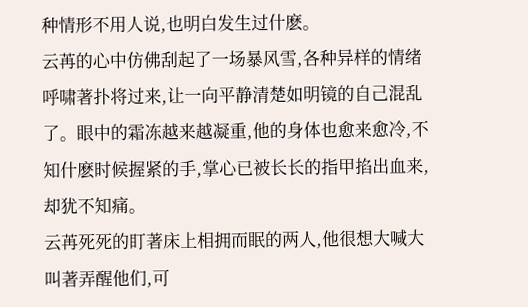种情形不用人说,也明白发生过什麽。
云苒的心中仿佛刮起了一场暴风雪,各种异样的情绪呼啸著扑将过来,让一向平静清楚如明镜的自己混乱了。眼中的霜冻越来越凝重,他的身体也愈来愈冷,不知什麽时候握紧的手,掌心已被长长的指甲掐出血来,却犹不知痛。
云苒死死的盯著床上相拥而眠的两人,他很想大喊大叫著弄醒他们,可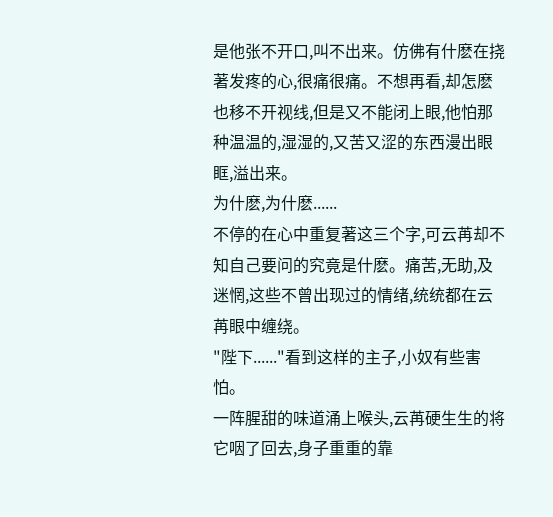是他张不开口,叫不出来。仿佛有什麽在挠著发疼的心,很痛很痛。不想再看,却怎麽也移不开视线,但是又不能闭上眼,他怕那种温温的,湿湿的,又苦又涩的东西漫出眼眶,溢出来。
为什麽,为什麽......
不停的在心中重复著这三个字,可云苒却不知自己要问的究竟是什麽。痛苦,无助,及迷惘,这些不曾出现过的情绪,统统都在云苒眼中缠绕。
"陛下......"看到这样的主子,小奴有些害怕。
一阵腥甜的味道涌上喉头,云苒硬生生的将它咽了回去,身子重重的靠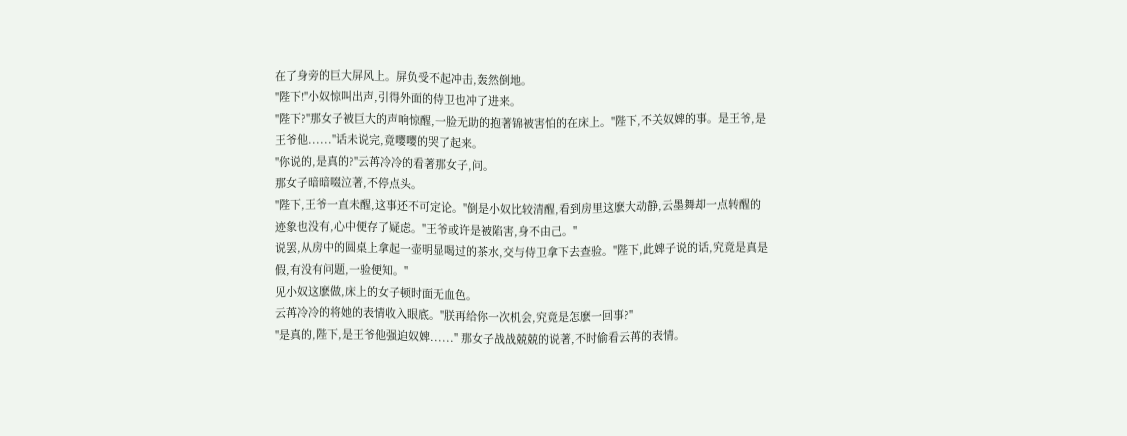在了身旁的巨大屏风上。屏负受不起冲击,轰然倒地。
"陛下!"小奴惊叫出声,引得外面的侍卫也冲了进来。
"陛下?"那女子被巨大的声响惊醒,一脸无助的抱著锦被害怕的在床上。"陛下,不关奴婢的事。是王爷,是王爷他......"话未说完,竟嘤嘤的哭了起来。
"你说的,是真的?"云苒冷冷的看著那女子,问。
那女子暗暗啜泣著,不停点头。
"陛下,王爷一直未醒,这事还不可定论。"倒是小奴比较清醒,看到房里这麽大动静,云墨舞却一点转醒的迹象也没有,心中便存了疑虑。"王爷或许是被陷害,身不由己。"
说罢,从房中的圆桌上拿起一壶明显喝过的茶水,交与侍卫拿下去查验。"陛下,此婢子说的话,究竟是真是假,有没有问题,一验便知。"
见小奴这麽做,床上的女子顿时面无血色。
云苒冷冷的将她的表情收入眼底。"朕再给你一次机会,究竟是怎麽一回事?"
"是真的,陛下,是王爷他强迫奴婢......" 那女子战战兢兢的说著,不时偷看云苒的表情。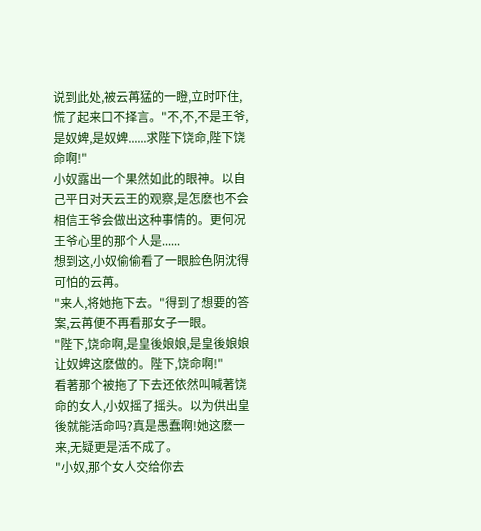说到此处,被云苒猛的一瞪,立时吓住,慌了起来口不择言。"不,不,不是王爷,是奴婢,是奴婢......求陛下饶命,陛下饶命啊!"
小奴露出一个果然如此的眼神。以自己平日对天云王的观察,是怎麽也不会相信王爷会做出这种事情的。更何况王爷心里的那个人是......
想到这,小奴偷偷看了一眼脸色阴沈得可怕的云苒。
"来人,将她拖下去。"得到了想要的答案,云苒便不再看那女子一眼。
"陛下,饶命啊,是皇後娘娘,是皇後娘娘让奴婢这麽做的。陛下,饶命啊!"
看著那个被拖了下去还依然叫喊著饶命的女人,小奴摇了摇头。以为供出皇後就能活命吗?真是愚蠢啊!她这麽一来,无疑更是活不成了。
"小奴,那个女人交给你去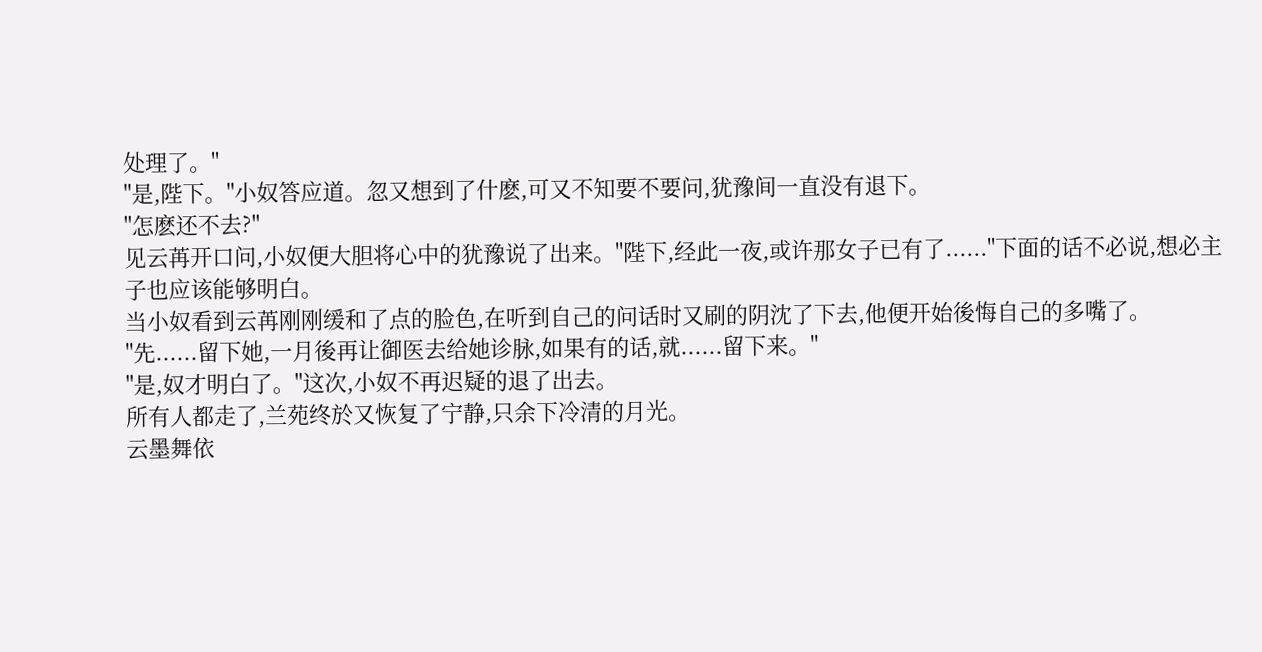处理了。"
"是,陛下。"小奴答应道。忽又想到了什麽,可又不知要不要问,犹豫间一直没有退下。
"怎麽还不去?"
见云苒开口问,小奴便大胆将心中的犹豫说了出来。"陛下,经此一夜,或许那女子已有了......"下面的话不必说,想必主子也应该能够明白。
当小奴看到云苒刚刚缓和了点的脸色,在听到自己的问话时又刷的阴沈了下去,他便开始後悔自己的多嘴了。
"先......留下她,一月後再让御医去给她诊脉,如果有的话,就......留下来。"
"是,奴才明白了。"这次,小奴不再迟疑的退了出去。
所有人都走了,兰苑终於又恢复了宁静,只余下冷清的月光。
云墨舞依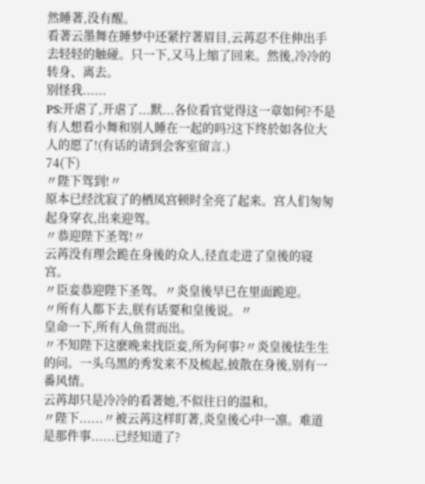然睡著,没有醒。
看著云墨舞在睡梦中还紧拧著眉目,云苒忍不住伸出手去轻轻的触碰。只一下,又马上缩了回来。然後,冷冷的转身、离去。
别怪我......
PS:开虐了,开虐了...默...各位看官觉得这一章如何?不是有人想看小舞和别人睡在一起的吗?这下终於如各位大人的愿了!(有话的请到会客室留言.)
74(下)
〃陛下驾到!〃
原本已经沈寂了的栖凤宫顿时全亮了起来。宫人们匆匆起身穿衣,出来迎驾。
〃恭迎陛下圣驾!〃
云苒没有理会跪在身後的众人,径直走进了皇後的寝宫。
〃臣妾恭迎陛下圣驾。〃炎皇後早已在里面跪迎。
〃所有人都下去,朕有话要和皇後说。〃
皇命一下,所有人鱼贯而出。
〃不知陛下这麽晚来找臣妾,所为何事?〃炎皇後怯生生的问。一头乌黑的秀发来不及梳起,披散在身後,别有一番风情。
云苒却只是冷冷的看著她,不似往日的温和。
〃陛下......〃被云苒这样盯著,炎皇後心中一凛。难道是那件事......已经知道了?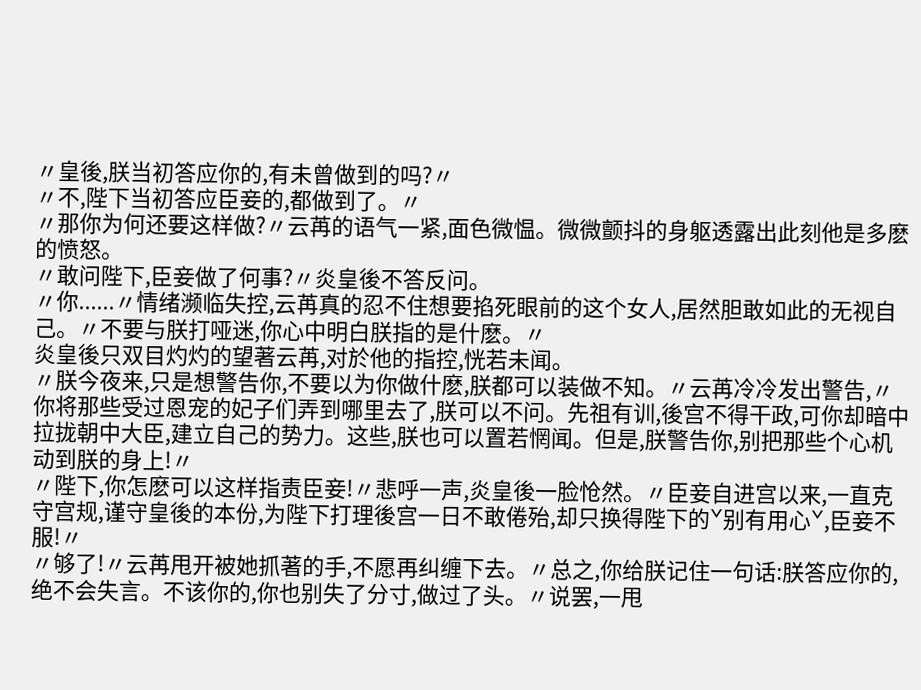〃皇後,朕当初答应你的,有未曾做到的吗?〃
〃不,陛下当初答应臣妾的,都做到了。〃
〃那你为何还要这样做?〃云苒的语气一紧,面色微愠。微微颤抖的身躯透露出此刻他是多麽的愤怒。
〃敢问陛下,臣妾做了何事?〃炎皇後不答反问。
〃你......〃情绪濒临失控,云苒真的忍不住想要掐死眼前的这个女人,居然胆敢如此的无视自己。〃不要与朕打哑迷,你心中明白朕指的是什麽。〃
炎皇後只双目灼灼的望著云苒,对於他的指控,恍若未闻。
〃朕今夜来,只是想警告你,不要以为你做什麽,朕都可以装做不知。〃云苒冷冷发出警告,〃你将那些受过恩宠的妃子们弄到哪里去了,朕可以不问。先祖有训,後宫不得干政,可你却暗中拉拢朝中大臣,建立自己的势力。这些,朕也可以置若惘闻。但是,朕警告你,别把那些个心机动到朕的身上!〃
〃陛下,你怎麽可以这样指责臣妾!〃悲呼一声,炎皇後一脸怆然。〃臣妾自进宫以来,一直克守宫规,谨守皇後的本份,为陛下打理後宫一日不敢倦殆,却只换得陛下的ˇ别有用心ˇ,臣妾不服!〃
〃够了!〃云苒甩开被她抓著的手,不愿再纠缠下去。〃总之,你给朕记住一句话:朕答应你的,绝不会失言。不该你的,你也别失了分寸,做过了头。〃说罢,一甩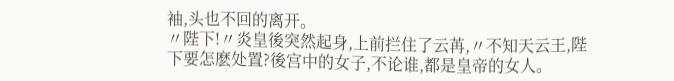袖,头也不回的离开。
〃陛下!〃炎皇後突然起身,上前拦住了云苒,〃不知天云王,陛下要怎麽处置?後宫中的女子,不论谁,都是皇帝的女人。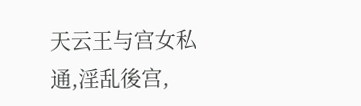天云王与宫女私通,淫乱後宫,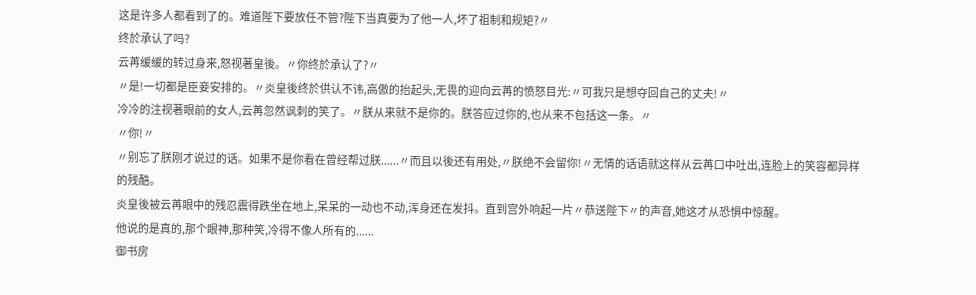这是许多人都看到了的。难道陛下要放任不管?陛下当真要为了他一人,坏了祖制和规矩?〃
终於承认了吗?
云苒缓缓的转过身来,怒视著皇後。〃你终於承认了?〃
〃是!一切都是臣妾安排的。〃炎皇後终於供认不讳,高傲的抬起头,无畏的迎向云苒的愤怒目光:〃可我只是想夺回自己的丈夫!〃
冷冷的注视著眼前的女人,云苒忽然讽刺的笑了。〃朕从来就不是你的。朕答应过你的,也从来不包括这一条。〃
〃你!〃
〃别忘了朕刚才说过的话。如果不是你看在曾经帮过朕......〃而且以後还有用处,〃朕绝不会留你!〃无情的话语就这样从云苒口中吐出,连脸上的笑容都异样的残酷。
炎皇後被云苒眼中的残忍震得跌坐在地上,呆呆的一动也不动,浑身还在发抖。直到宫外响起一片〃恭送陛下〃的声音,她这才从恐惧中惊醒。
他说的是真的,那个眼神,那种笑,冷得不像人所有的......
御书房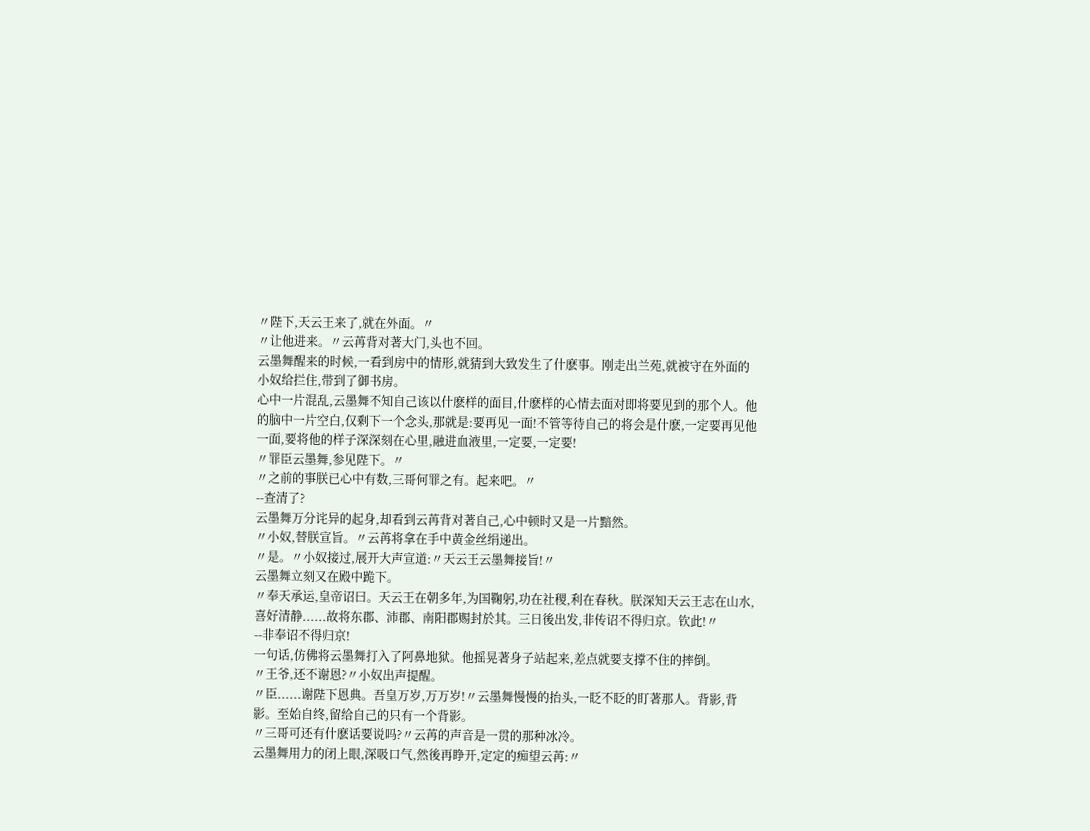〃陛下,天云王来了,就在外面。〃
〃让他进来。〃云苒背对著大门,头也不回。
云墨舞醒来的时候,一看到房中的情形,就猜到大致发生了什麽事。刚走出兰苑,就被守在外面的小奴给拦住,带到了御书房。
心中一片混乱,云墨舞不知自己该以什麽样的面目,什麽样的心情去面对即将要见到的那个人。他的脑中一片空白,仅剩下一个念头,那就是:要再见一面!不管等待自己的将会是什麽,一定要再见他一面,要将他的样子深深刻在心里,融进血液里,一定要,一定要!
〃罪臣云墨舞,参见陛下。〃
〃之前的事朕已心中有数,三哥何罪之有。起来吧。〃
--查清了?
云墨舞万分诧异的起身,却看到云苒背对著自己,心中顿时又是一片黯然。
〃小奴,替朕宣旨。〃云苒将拿在手中黄金丝绢递出。
〃是。〃小奴接过,展开大声宣道:〃天云王云墨舞接旨!〃
云墨舞立刻又在殿中跪下。
〃奉天承运,皇帝诏曰。天云王在朝多年,为国鞠躬,功在社稷,利在春秋。朕深知天云王志在山水,喜好清静......故将东郡、沛郡、南阳郡赐封於其。三日後出发,非传诏不得归京。钦此!〃
--非奉诏不得归京!
一句话,仿佛将云墨舞打入了阿鼻地狱。他摇晃著身子站起来,差点就要支撑不住的摔倒。
〃王爷,还不谢恩?〃小奴出声提醒。
〃臣......谢陛下恩典。吾皇万岁,万万岁!〃云墨舞慢慢的抬头,一眨不眨的盯著那人。背影,背影。至始自终,留给自己的只有一个背影。
〃三哥可还有什麽话要说吗?〃云苒的声音是一贯的那种冰冷。
云墨舞用力的闭上眼,深吸口气,然後再睁开,定定的痴望云苒:〃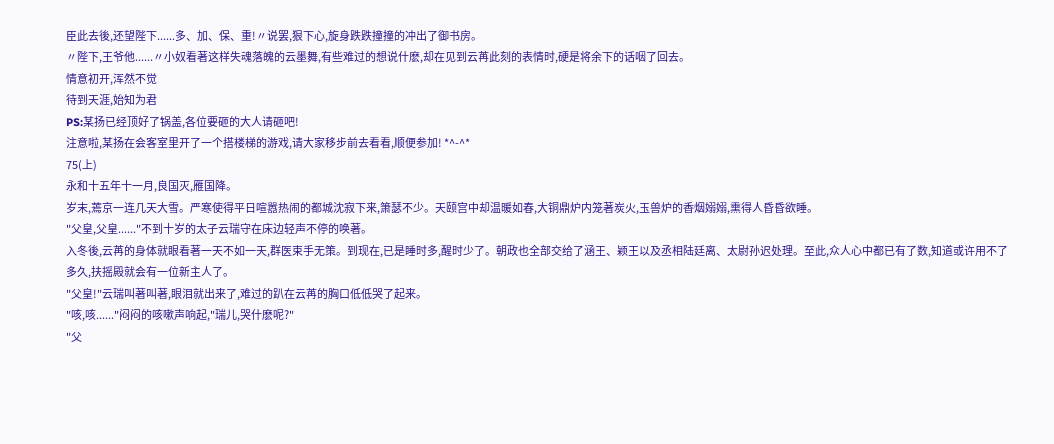臣此去後,还望陛下......多、加、保、重!〃说罢,狠下心,旋身跌跌撞撞的冲出了御书房。
〃陛下,王爷他......〃小奴看著这样失魂落魄的云墨舞,有些难过的想说什麽,却在见到云苒此刻的表情时,硬是将余下的话咽了回去。
情意初开,浑然不觉
待到天涯,始知为君
PS:某扬已经顶好了锅盖,各位要砸的大人请砸吧!
注意啦,某扬在会客室里开了一个搭楼梯的游戏,请大家移步前去看看,顺便参加! *^-^*
75(上)
永和十五年十一月,良国灭,雁国降。
岁末,蔫京一连几天大雪。严寒使得平日喧嚣热闹的都城沈寂下来,箫瑟不少。天颐宫中却温暖如春,大铜鼎炉内笼著炭火,玉兽炉的香烟嫋嫋,熏得人昏昏欲睡。
"父皇,父皇......"不到十岁的太子云瑞守在床边轻声不停的唤著。
入冬後,云苒的身体就眼看著一天不如一天,群医束手无策。到现在,已是睡时多,醒时少了。朝政也全部交给了涵王、颖王以及丞相陆廷离、太尉孙迟处理。至此,众人心中都已有了数,知道或许用不了多久,扶摇殿就会有一位新主人了。
"父皇!"云瑞叫著叫著,眼泪就出来了,难过的趴在云苒的胸口低低哭了起来。
"咳,咳......"闷闷的咳嗽声响起,"瑞儿,哭什麽呢?"
"父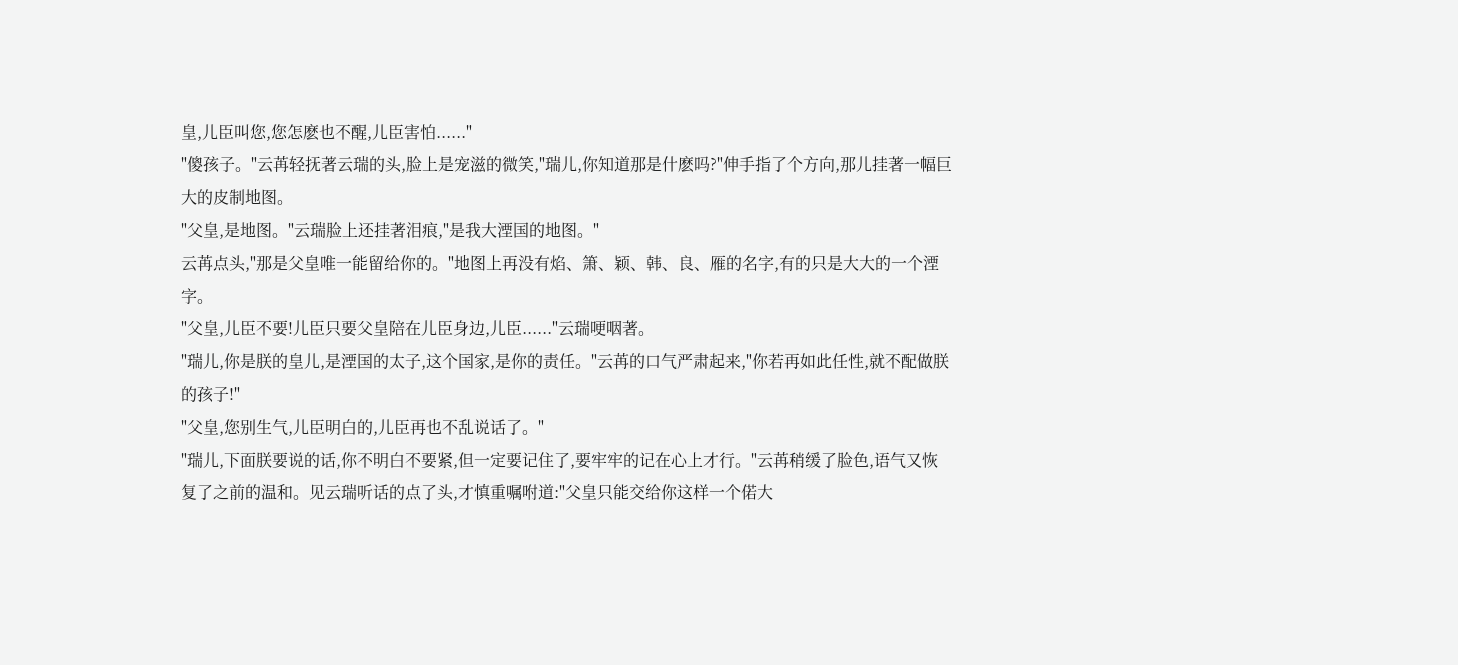皇,儿臣叫您,您怎麽也不醒,儿臣害怕......"
"傻孩子。"云苒轻抚著云瑞的头,脸上是宠滋的微笑,"瑞儿,你知道那是什麽吗?"伸手指了个方向,那儿挂著一幅巨大的皮制地图。
"父皇,是地图。"云瑞脸上还挂著泪痕,"是我大湮国的地图。"
云苒点头,"那是父皇唯一能留给你的。"地图上再没有焰、箫、颖、韩、良、雁的名字,有的只是大大的一个湮字。
"父皇,儿臣不要!儿臣只要父皇陪在儿臣身边,儿臣......"云瑞哽咽著。
"瑞儿,你是朕的皇儿,是湮国的太子,这个国家,是你的责任。"云苒的口气严肃起来,"你若再如此任性,就不配做朕的孩子!"
"父皇,您别生气,儿臣明白的,儿臣再也不乱说话了。"
"瑞儿,下面朕要说的话,你不明白不要紧,但一定要记住了,要牢牢的记在心上才行。"云苒稍缓了脸色,语气又恢复了之前的温和。见云瑞听话的点了头,才慎重嘱咐道:"父皇只能交给你这样一个偌大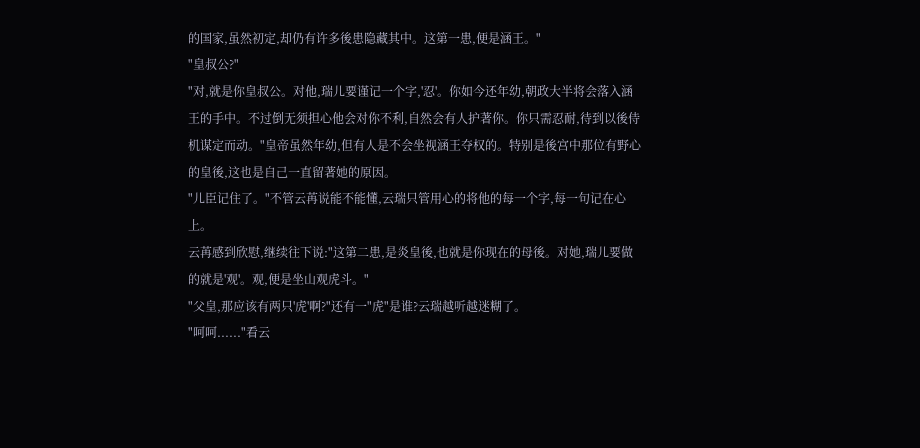的国家,虽然初定,却仍有许多後患隐藏其中。这第一患,便是涵王。"
"皇叔公?"
"对,就是你皇叔公。对他,瑞儿要谨记一个字,'忍'。你如今还年幼,朝政大半将会落入涵王的手中。不过倒无须担心他会对你不利,自然会有人护著你。你只需忍耐,待到以後侍机谋定而动。"皇帝虽然年幼,但有人是不会坐视涵王夺权的。特别是後宫中那位有野心的皇後,这也是自己一直留著她的原因。
"儿臣记住了。"不管云苒说能不能懂,云瑞只管用心的将他的每一个字,每一句记在心上。
云苒感到欣慰,继续往下说:"这第二患,是炎皇後,也就是你现在的母後。对她,瑞儿要做的就是'观'。观,便是坐山观虎斗。"
"父皇,那应该有两只'虎'啊?"还有一"虎"是谁?云瑞越听越迷糊了。
"呵呵......"看云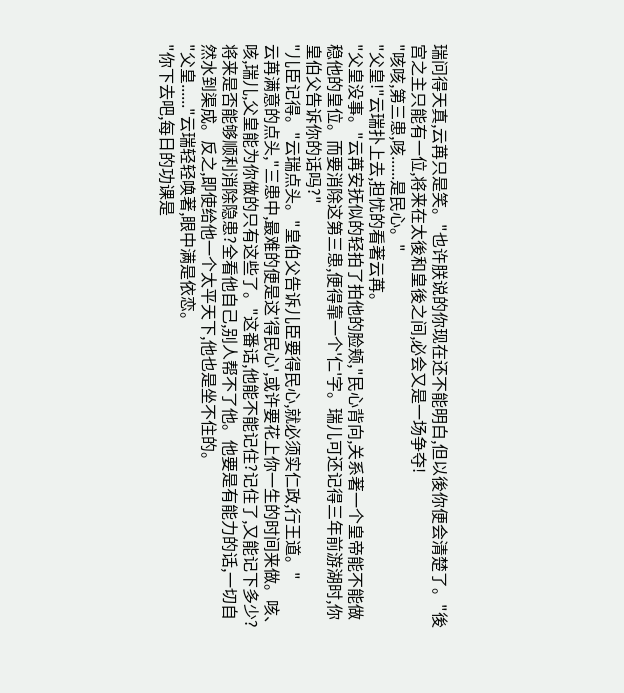瑞问得天真,云苒只是笑。"也许朕说的你现在还不能明白,但以後你便会清楚了。"後宫之主只能有一位,将来在太後和皇後之间,必会又是一场争夺!
"咳咳,第三患,咳......是民心。"
"父皇!"云瑞扑上去,担忧的看著云苒。
"父皇没事。"云苒安抚似的轻拍了拍他的脸颊,"民心背向,关系著一个皇帝能不能做稳他的皇位。而要消除这第三患,便得靠一个'仁'字。瑞儿可还记得三年前游湖时,你皇伯父告诉你的话吗?"
"儿臣记得。"云瑞点头。"皇伯父告诉儿臣要得民心,就必须实仁政,行王道。"
云苒满意的点头,"三患中,最难的便是这'得民心',或许要花上你一生的时间来做。咳、咳,瑞儿,父皇能为你做的只有这些了。"这番话,他能不能记住?记住了,又能记下多少?将来是否能够顺利消除隐患?全看他自己,别人帮不了他。他要是有能力的话,一切自然水到渠成。反之,即使给他一个太平天下,他也是坐不住的。
"父皇......"云瑞轻轻唤著,眼中满是依恋。
"你下去吧,每日的功课是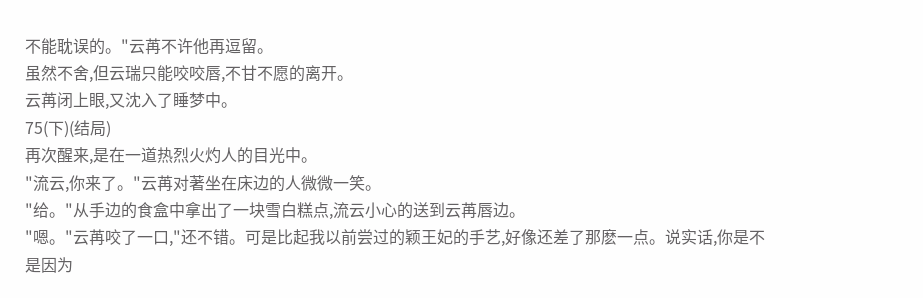不能耽误的。"云苒不许他再逗留。
虽然不舍,但云瑞只能咬咬唇,不甘不愿的离开。
云苒闭上眼,又沈入了睡梦中。
75(下)(结局)
再次醒来,是在一道热烈火灼人的目光中。
"流云,你来了。"云苒对著坐在床边的人微微一笑。
"给。"从手边的食盒中拿出了一块雪白糕点,流云小心的送到云苒唇边。
"嗯。"云苒咬了一口,"还不错。可是比起我以前尝过的颖王妃的手艺,好像还差了那麽一点。说实话,你是不是因为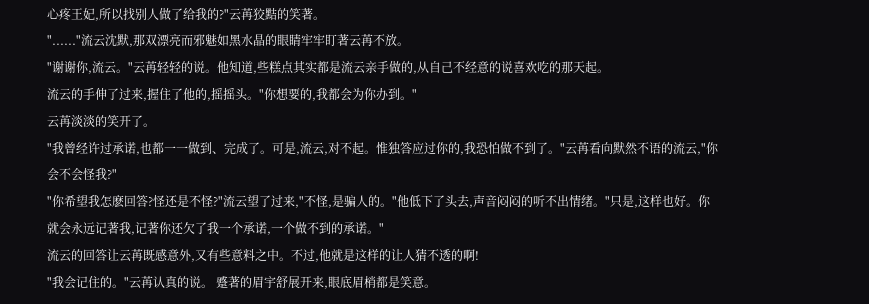心疼王妃,所以找别人做了给我的?"云苒狡黠的笑著。
"......"流云沈默,那双漂亮而邪魅如黑水晶的眼睛牢牢盯著云苒不放。
"谢谢你,流云。"云苒轻轻的说。他知道,些糕点其实都是流云亲手做的,从自己不经意的说喜欢吃的那天起。
流云的手伸了过来,握住了他的,摇摇头。"你想要的,我都会为你办到。"
云苒淡淡的笑开了。
"我曾经许过承诺,也都一一做到、完成了。可是,流云,对不起。惟独答应过你的,我恐怕做不到了。"云苒看向默然不语的流云,"你会不会怪我?"
"你希望我怎麽回答?怪还是不怪?"流云望了过来,"不怪,是骗人的。"他低下了头去,声音闷闷的听不出情绪。"只是,这样也好。你就会永远记著我,记著你还欠了我一个承诺,一个做不到的承诺。"
流云的回答让云苒既感意外,又有些意料之中。不过,他就是这样的让人猜不透的啊!
"我会记住的。"云苒认真的说。 蹙著的眉宇舒展开来,眼底眉梢都是笑意。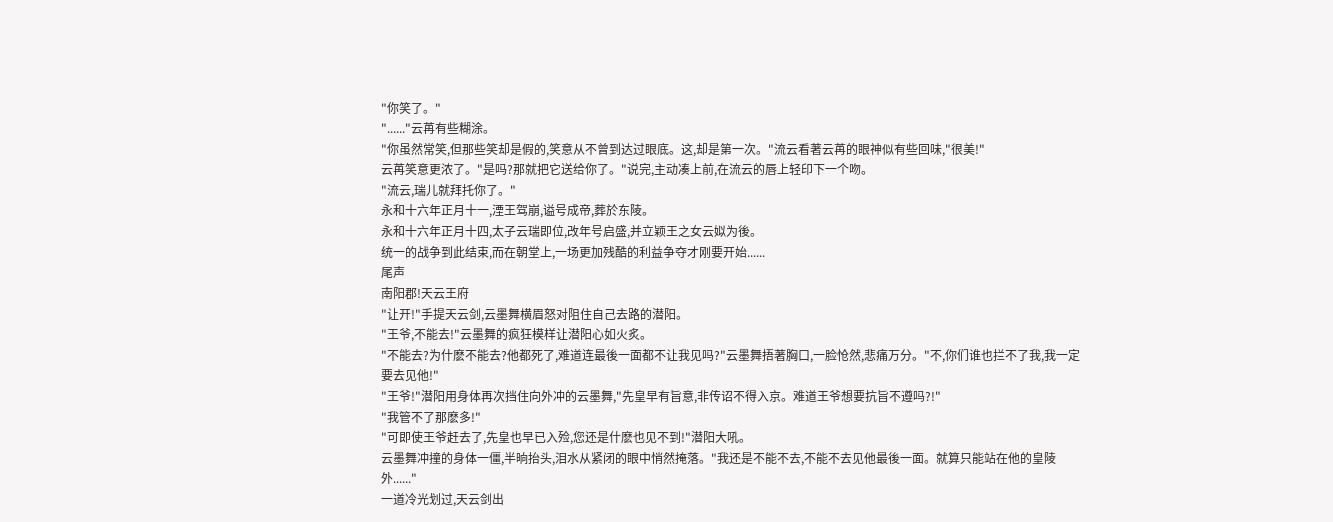"你笑了。"
"......"云苒有些糊涂。
"你虽然常笑,但那些笑却是假的,笑意从不曾到达过眼底。这,却是第一次。"流云看著云苒的眼神似有些回味,"很美!"
云苒笑意更浓了。"是吗?那就把它送给你了。"说完,主动凑上前,在流云的唇上轻印下一个吻。
"流云,瑞儿就拜托你了。"
永和十六年正月十一,湮王驾崩,谥号成帝,葬於东陵。
永和十六年正月十四,太子云瑞即位,改年号启盛,并立颖王之女云姒为後。
统一的战争到此结束,而在朝堂上,一场更加残酷的利益争夺才刚要开始......
尾声
南阳郡!天云王府
"让开!"手提天云剑,云墨舞横眉怒对阻住自己去路的潜阳。
"王爷,不能去!"云墨舞的疯狂模样让潜阳心如火炙。
"不能去?为什麽不能去?他都死了,难道连最後一面都不让我见吗?"云墨舞捂著胸口,一脸怆然,悲痛万分。"不,你们谁也拦不了我,我一定要去见他!"
"王爷!"潜阳用身体再次挡住向外冲的云墨舞,"先皇早有旨意,非传诏不得入京。难道王爷想要抗旨不遵吗?!"
"我管不了那麽多!"
"可即使王爷赶去了,先皇也早已入殓,您还是什麽也见不到!"潜阳大吼。
云墨舞冲撞的身体一僵,半晌抬头,泪水从紧闭的眼中悄然掩落。"我还是不能不去,不能不去见他最後一面。就算只能站在他的皇陵外......"
一道冷光划过,天云剑出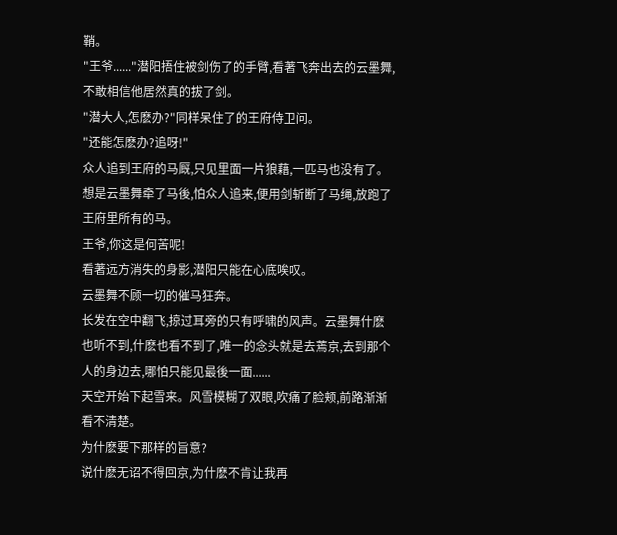鞘。
"王爷......"潜阳捂住被剑伤了的手臂,看著飞奔出去的云墨舞,不敢相信他居然真的拔了剑。
"潜大人,怎麽办?"同样呆住了的王府侍卫问。
"还能怎麽办?追呀!"
众人追到王府的马厩,只见里面一片狼藉,一匹马也没有了。想是云墨舞牵了马後,怕众人追来,便用剑斩断了马绳,放跑了王府里所有的马。
王爷,你这是何苦呢!
看著远方消失的身影,潜阳只能在心底唉叹。
云墨舞不顾一切的催马狂奔。
长发在空中翻飞,掠过耳旁的只有呼啸的风声。云墨舞什麽也听不到,什麽也看不到了,唯一的念头就是去蔫京,去到那个人的身边去,哪怕只能见最後一面......
天空开始下起雪来。风雪模糊了双眼,吹痛了脸颊,前路渐渐看不清楚。
为什麽要下那样的旨意?
说什麽无诏不得回京,为什麽不肯让我再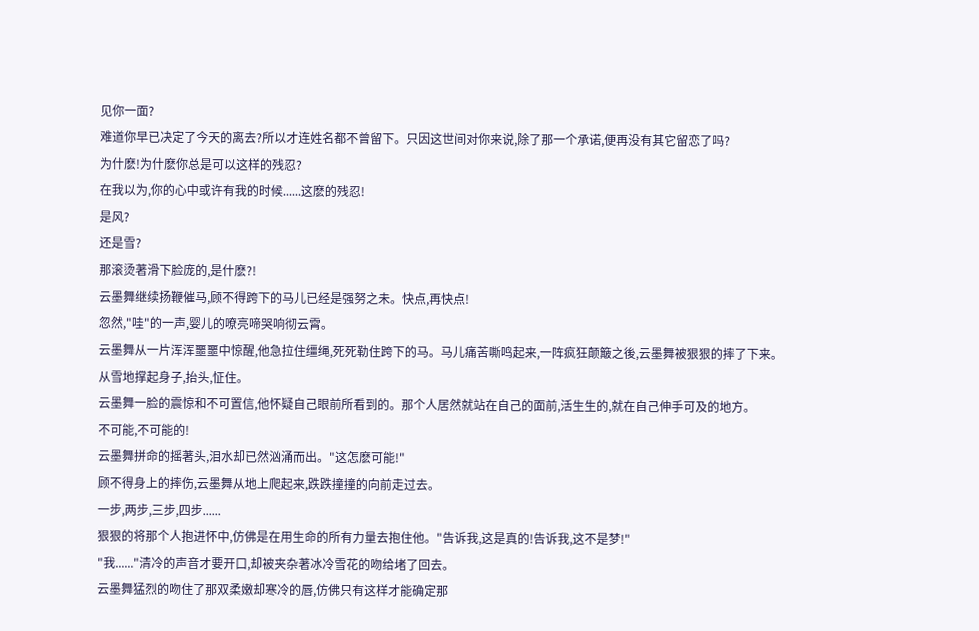见你一面?
难道你早已决定了今天的离去?所以才连姓名都不曾留下。只因这世间对你来说,除了那一个承诺,便再没有其它留恋了吗?
为什麽!为什麽你总是可以这样的残忍?
在我以为,你的心中或许有我的时候......这麽的残忍!
是风?
还是雪?
那滚烫著滑下脸庞的,是什麽?!
云墨舞继续扬鞭催马,顾不得跨下的马儿已经是强努之未。快点,再快点!
忽然,"哇"的一声,婴儿的嘹亮啼哭响彻云霄。
云墨舞从一片浑浑噩噩中惊醒,他急拉住缰绳,死死勒住跨下的马。马儿痛苦嘶鸣起来,一阵疯狂颠簸之後,云墨舞被狠狠的摔了下来。
从雪地撑起身子,抬头,怔住。
云墨舞一脸的震惊和不可置信,他怀疑自己眼前所看到的。那个人居然就站在自己的面前,活生生的,就在自己伸手可及的地方。
不可能,不可能的!
云墨舞拼命的摇著头,泪水却已然汹涌而出。"这怎麽可能!"
顾不得身上的摔伤,云墨舞从地上爬起来,跌跌撞撞的向前走过去。
一步,两步,三步,四步......
狠狠的将那个人抱进怀中,仿佛是在用生命的所有力量去抱住他。"告诉我,这是真的!告诉我,这不是梦!"
"我......"清冷的声音才要开口,却被夹杂著冰冷雪花的吻给堵了回去。
云墨舞猛烈的吻住了那双柔嫩却寒冷的唇,仿佛只有这样才能确定那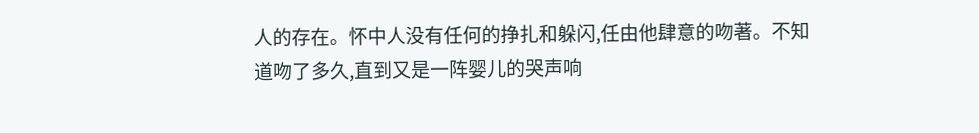人的存在。怀中人没有任何的挣扎和躲闪,任由他肆意的吻著。不知道吻了多久,直到又是一阵婴儿的哭声响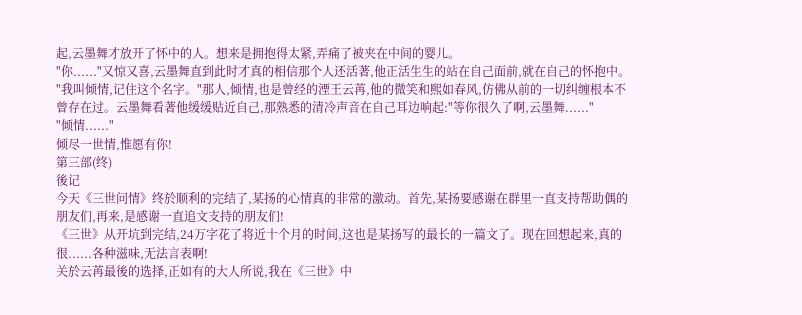起,云墨舞才放开了怀中的人。想来是拥抱得太紧,弄痛了被夹在中间的婴儿。
"你......"又惊又喜,云墨舞直到此时才真的相信那个人还活著,他正活生生的站在自己面前,就在自己的怀抱中。
"我叫倾情,记住这个名字。"那人,倾情,也是曾经的湮王云苒,他的微笑和熙如春风,仿佛从前的一切纠缠根本不曾存在过。云墨舞看著他缓缓贴近自己,那熟悉的清冷声音在自己耳边响起:"等你很久了啊,云墨舞......"
"倾情......"
倾尽一世情,惟愿有你!
第三部(终)
後记
今天《三世问情》终於顺利的完结了,某扬的心情真的非常的激动。首先,某扬要感谢在群里一直支持帮助偶的朋友们,再来,是感谢一直追文支持的朋友们!
《三世》从开坑到完结,24万字花了将近十个月的时间,这也是某扬写的最长的一篇文了。现在回想起来,真的很......各种滋味,无法言表啊!
关於云苒最後的选择,正如有的大人所说,我在《三世》中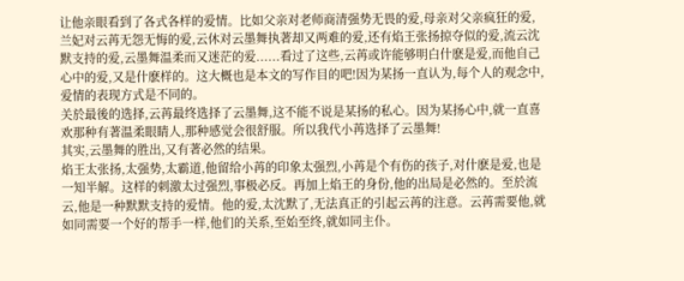让他亲眼看到了各式各样的爱情。比如父亲对老师商清强势无畏的爱,母亲对父亲疯狂的爱,兰妃对云苒无怨无悔的爱,云休对云墨舞执著却又两难的爱,还有焰王张扬掠夺似的爱,流云沈默支持的爱,云墨舞温柔而又迷茫的爱......看过了这些,云苒或许能够明白什麽是爱,而他自己心中的爱,又是什麽样的。这大概也是本文的写作目的吧!因为某扬一直认为,每个人的观念中,爱情的表现方式是不同的。
关於最後的选择,云苒最终选择了云墨舞,这不能不说是某扬的私心。因为某扬心中,就一直喜欢那种有著温柔眼睛人,那种感觉会很舒服。所以我代小苒选择了云墨舞!
其实,云墨舞的胜出,又有著必然的结果。
焰王太张扬,太强势,太霸道,他留给小苒的印象太强烈,小苒是个有伤的孩子,对什麽是爱,也是一知半解。这样的刺激太过强烈,事极必反。再加上焰王的身份,他的出局是必然的。至於流云,他是一种默默支持的爱情。他的爱,太沈默了,无法真正的引起云苒的注意。云苒需要他,就如同需要一个好的帮手一样,他们的关系,至始至终,就如同主仆。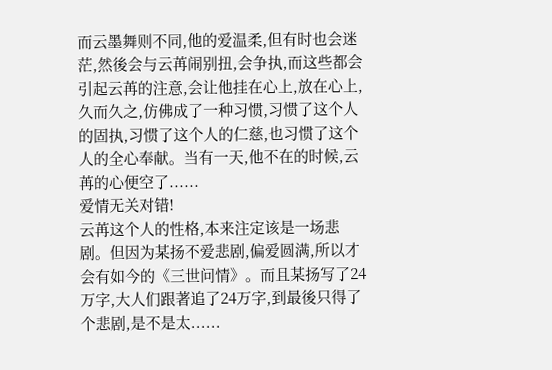而云墨舞则不同,他的爱温柔,但有时也会迷茫,然後会与云苒闹别扭,会争执,而这些都会引起云苒的注意,会让他挂在心上,放在心上,久而久之,仿佛成了一种习惯,习惯了这个人的固执,习惯了这个人的仁慈,也习惯了这个人的全心奉献。当有一天,他不在的时候,云苒的心便空了......
爱情无关对错!
云苒这个人的性格,本来注定该是一场悲剧。但因为某扬不爱悲剧,偏爱圆满,所以才会有如今的《三世问情》。而且某扬写了24万字,大人们跟著追了24万字,到最後只得了个悲剧,是不是太......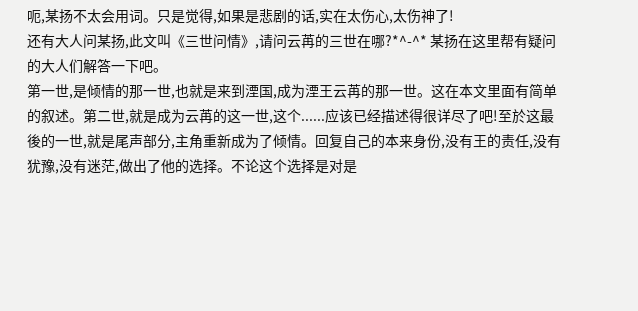呃,某扬不太会用词。只是觉得,如果是悲剧的话,实在太伤心,太伤神了!
还有大人问某扬,此文叫《三世问情》,请问云苒的三世在哪?*^-^* 某扬在这里帮有疑问的大人们解答一下吧。
第一世,是倾情的那一世,也就是来到湮国,成为湮王云苒的那一世。这在本文里面有简单的叙述。第二世,就是成为云苒的这一世,这个......应该已经描述得很详尽了吧!至於这最後的一世,就是尾声部分,主角重新成为了倾情。回复自己的本来身份,没有王的责任,没有犹豫,没有迷茫,做出了他的选择。不论这个选择是对是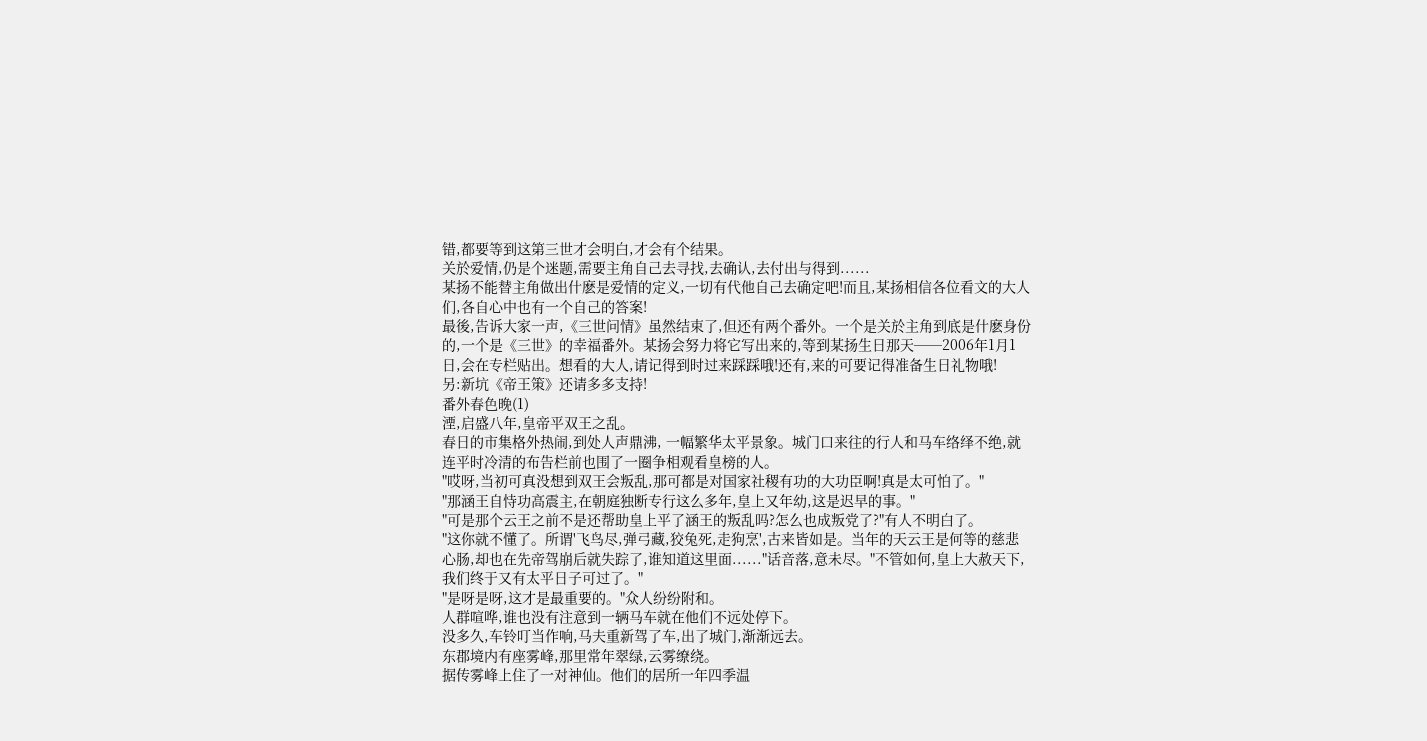错,都要等到这第三世才会明白,才会有个结果。
关於爱情,仍是个迷题,需要主角自己去寻找,去确认,去付出与得到......
某扬不能替主角做出什麽是爱情的定义,一切有代他自己去确定吧!而且,某扬相信各位看文的大人们,各自心中也有一个自己的答案!
最後,告诉大家一声,《三世问情》虽然结束了,但还有两个番外。一个是关於主角到底是什麽身份的,一个是《三世》的幸福番外。某扬会努力将它写出来的,等到某扬生日那天──2006年1月1日,会在专栏贴出。想看的大人,请记得到时过来踩踩哦!还有,来的可要记得准备生日礼物哦!
另:新坑《帝王策》还请多多支持!
番外春色晚(1)
湮,启盛八年,皇帝平双王之乱。
春日的市集格外热闹,到处人声鼎沸, 一幅繁华太平景象。城门口来往的行人和马车络绎不绝,就连平时冷清的布告栏前也围了一圈争相观看皇榜的人。
"哎呀,当初可真没想到双王会叛乱,那可都是对国家社稷有功的大功臣啊!真是太可怕了。"
"那涵王自恃功高震主,在朝庭独断专行这么多年,皇上又年幼,这是迟早的事。"
"可是那个云王之前不是还帮助皇上平了涵王的叛乱吗?怎么也成叛党了?"有人不明白了。
"这你就不懂了。所谓'飞鸟尽,弹弓藏,狡兔死,走狗烹',古来皆如是。当年的天云王是何等的慈悲心肠,却也在先帝驾崩后就失踪了,谁知道这里面......"话音落,意未尽。"不管如何,皇上大赦天下,我们终于又有太平日子可过了。"
"是呀是呀,这才是最重要的。"众人纷纷附和。
人群喧哗,谁也没有注意到一辆马车就在他们不远处停下。
没多久,车铃叮当作响,马夫重新驾了车,出了城门,渐渐远去。
东郡境内有座雾峰,那里常年翠绿,云雾缭绕。
据传雾峰上住了一对神仙。他们的居所一年四季温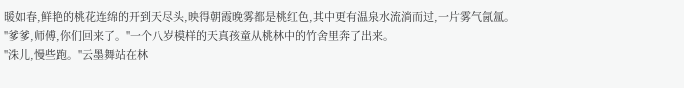暖如春,鲜艳的桃花连绵的开到天尽头,映得朝霞晚雾都是桃红色,其中更有温泉水流淌而过,一片雾气氤氲。
"爹爹,师傅,你们回来了。"一个八岁模样的天真孩童从桃林中的竹舍里奔了出来。
"洙儿,慢些跑。"云墨舞站在林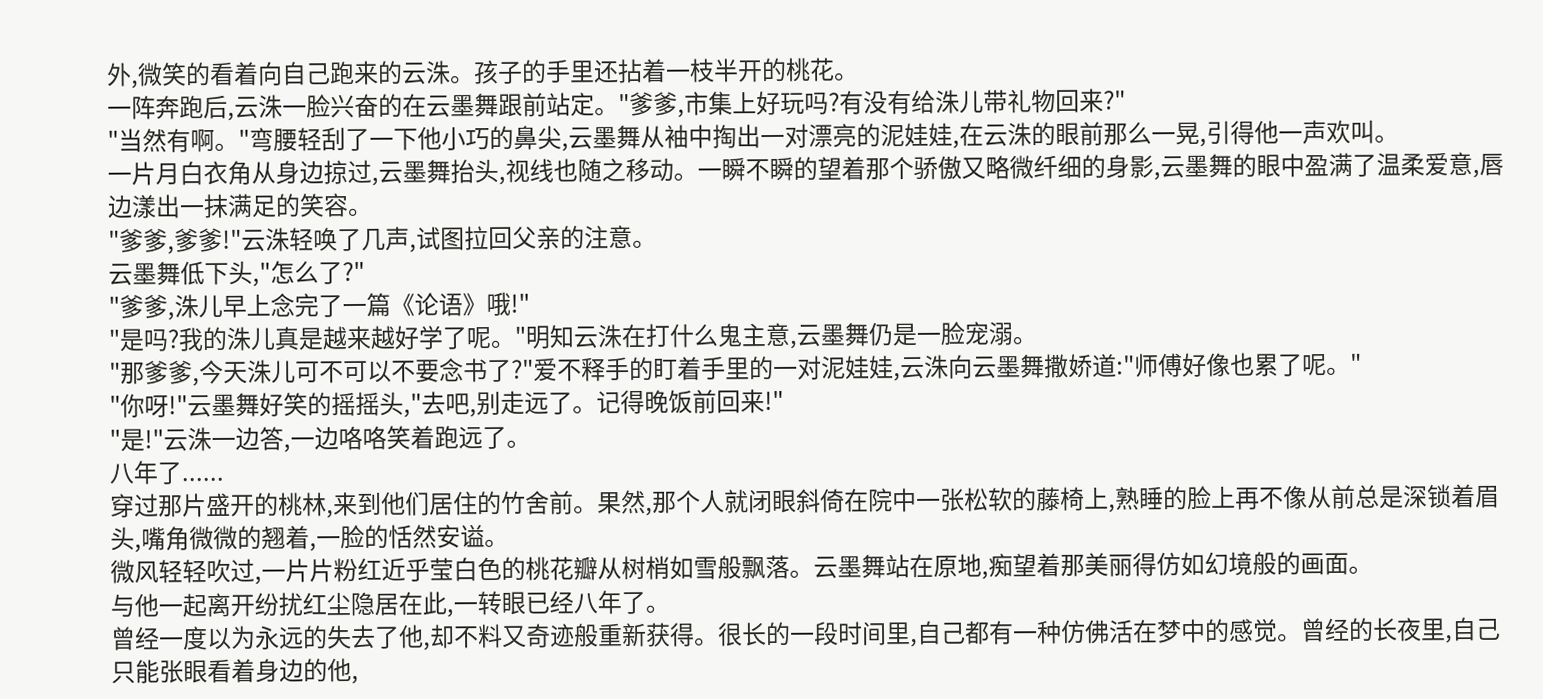外,微笑的看着向自己跑来的云洙。孩子的手里还拈着一枝半开的桃花。
一阵奔跑后,云洙一脸兴奋的在云墨舞跟前站定。"爹爹,市集上好玩吗?有没有给洙儿带礼物回来?"
"当然有啊。"弯腰轻刮了一下他小巧的鼻尖,云墨舞从袖中掏出一对漂亮的泥娃娃,在云洙的眼前那么一晃,引得他一声欢叫。
一片月白衣角从身边掠过,云墨舞抬头,视线也随之移动。一瞬不瞬的望着那个骄傲又略微纤细的身影,云墨舞的眼中盈满了温柔爱意,唇边漾出一抹满足的笑容。
"爹爹,爹爹!"云洙轻唤了几声,试图拉回父亲的注意。
云墨舞低下头,"怎么了?"
"爹爹,洙儿早上念完了一篇《论语》哦!"
"是吗?我的洙儿真是越来越好学了呢。"明知云洙在打什么鬼主意,云墨舞仍是一脸宠溺。
"那爹爹,今天洙儿可不可以不要念书了?"爱不释手的盯着手里的一对泥娃娃,云洙向云墨舞撒娇道:"师傅好像也累了呢。"
"你呀!"云墨舞好笑的摇摇头,"去吧,别走远了。记得晚饭前回来!"
"是!"云洙一边答,一边咯咯笑着跑远了。
八年了......
穿过那片盛开的桃林,来到他们居住的竹舍前。果然,那个人就闭眼斜倚在院中一张松软的藤椅上,熟睡的脸上再不像从前总是深锁着眉头,嘴角微微的翘着,一脸的恬然安谥。
微风轻轻吹过,一片片粉红近乎莹白色的桃花瓣从树梢如雪般飘落。云墨舞站在原地,痴望着那美丽得仿如幻境般的画面。
与他一起离开纷扰红尘隐居在此,一转眼已经八年了。
曾经一度以为永远的失去了他,却不料又奇迹般重新获得。很长的一段时间里,自己都有一种仿佛活在梦中的感觉。曾经的长夜里,自己只能张眼看着身边的他,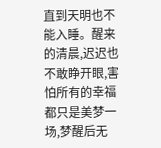直到天明也不能入睡。醒来的清晨,迟迟也不敢睁开眼,害怕所有的幸福都只是美梦一场,梦醒后无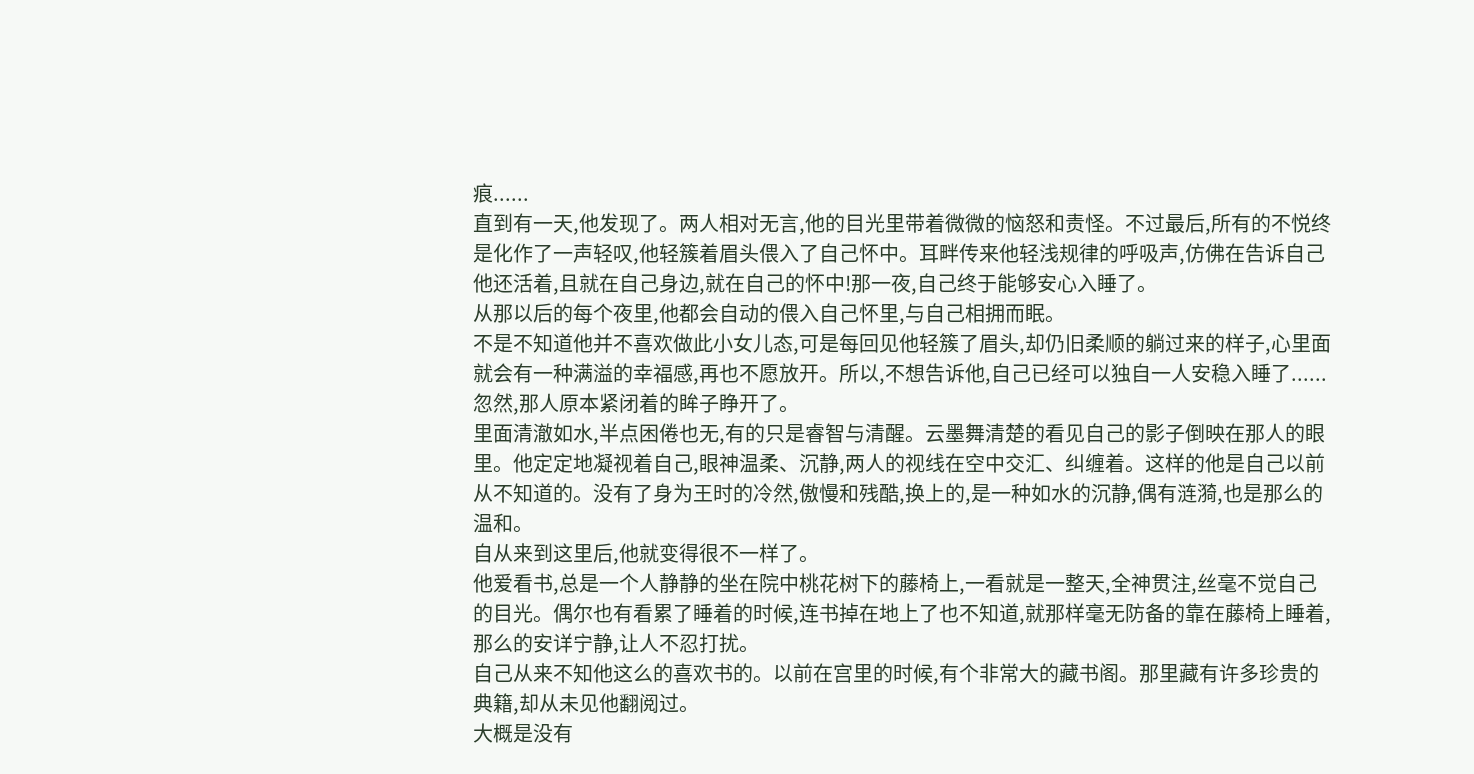痕......
直到有一天,他发现了。两人相对无言,他的目光里带着微微的恼怒和责怪。不过最后,所有的不悦终是化作了一声轻叹,他轻簇着眉头偎入了自己怀中。耳畔传来他轻浅规律的呼吸声,仿佛在告诉自己他还活着,且就在自己身边,就在自己的怀中!那一夜,自己终于能够安心入睡了。
从那以后的每个夜里,他都会自动的偎入自己怀里,与自己相拥而眠。
不是不知道他并不喜欢做此小女儿态,可是每回见他轻簇了眉头,却仍旧柔顺的躺过来的样子,心里面就会有一种满溢的幸福感,再也不愿放开。所以,不想告诉他,自己已经可以独自一人安稳入睡了......
忽然,那人原本紧闭着的眸子睁开了。
里面清澈如水,半点困倦也无,有的只是睿智与清醒。云墨舞清楚的看见自己的影子倒映在那人的眼里。他定定地凝视着自己,眼神温柔、沉静,两人的视线在空中交汇、纠缠着。这样的他是自己以前从不知道的。没有了身为王时的冷然,傲慢和残酷,换上的,是一种如水的沉静,偶有涟漪,也是那么的温和。
自从来到这里后,他就变得很不一样了。
他爱看书,总是一个人静静的坐在院中桃花树下的藤椅上,一看就是一整天,全神贯注,丝毫不觉自己的目光。偶尔也有看累了睡着的时候,连书掉在地上了也不知道,就那样毫无防备的靠在藤椅上睡着,那么的安详宁静,让人不忍打扰。
自己从来不知他这么的喜欢书的。以前在宫里的时候,有个非常大的藏书阁。那里藏有许多珍贵的典籍,却从未见他翻阅过。
大概是没有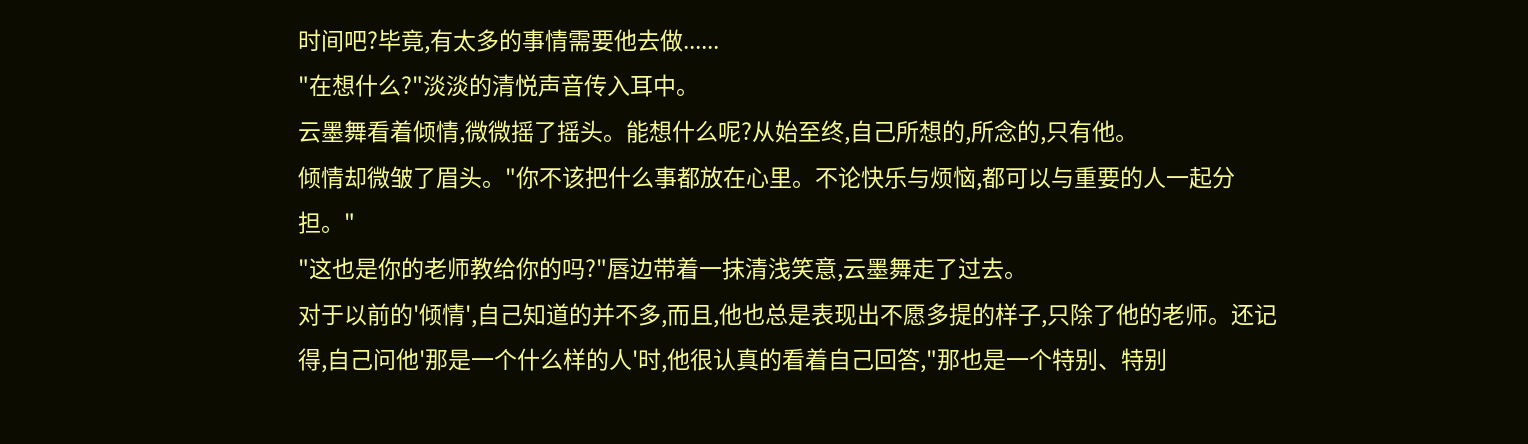时间吧?毕竟,有太多的事情需要他去做......
"在想什么?"淡淡的清悦声音传入耳中。
云墨舞看着倾情,微微摇了摇头。能想什么呢?从始至终,自己所想的,所念的,只有他。
倾情却微皱了眉头。"你不该把什么事都放在心里。不论快乐与烦恼,都可以与重要的人一起分担。"
"这也是你的老师教给你的吗?"唇边带着一抹清浅笑意,云墨舞走了过去。
对于以前的'倾情',自己知道的并不多,而且,他也总是表现出不愿多提的样子,只除了他的老师。还记得,自己问他'那是一个什么样的人'时,他很认真的看着自己回答,"那也是一个特别、特别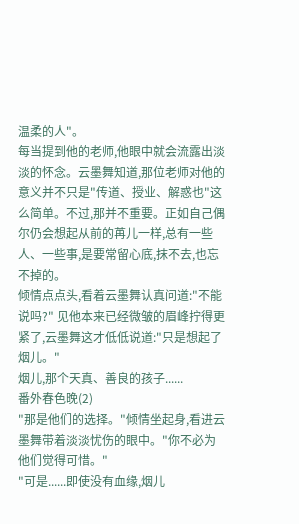温柔的人"。
每当提到他的老师,他眼中就会流露出淡淡的怀念。云墨舞知道,那位老师对他的意义并不只是"传道、授业、解惑也"这么简单。不过,那并不重要。正如自己偶尔仍会想起从前的苒儿一样,总有一些人、一些事,是要常留心底,抹不去,也忘不掉的。
倾情点点头,看着云墨舞认真问道:"不能说吗?" 见他本来已经微皱的眉峰拧得更紧了,云墨舞这才低低说道:"只是想起了烟儿。"
烟儿,那个天真、善良的孩子......
番外春色晚(2)
"那是他们的选择。"倾情坐起身,看进云墨舞带着淡淡忧伤的眼中。"你不必为他们觉得可惜。"
"可是......即使没有血缘,烟儿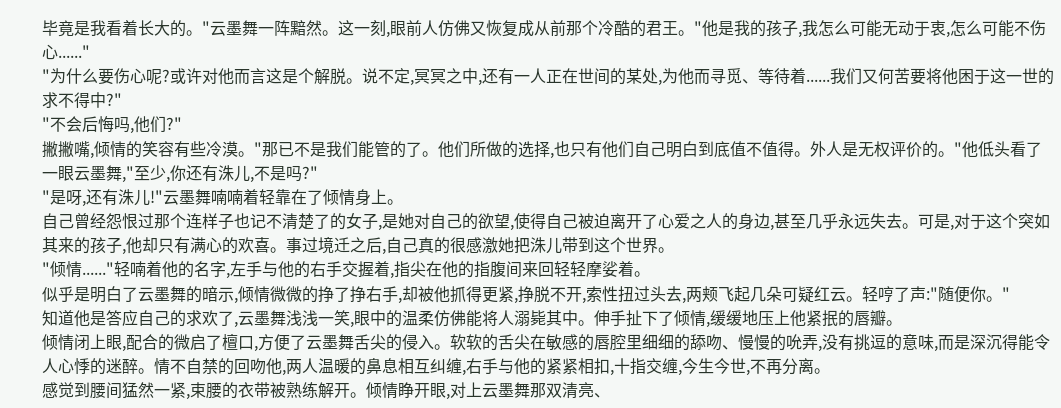毕竟是我看着长大的。"云墨舞一阵黯然。这一刻,眼前人仿佛又恢复成从前那个冷酷的君王。"他是我的孩子,我怎么可能无动于衷,怎么可能不伤心......"
"为什么要伤心呢?或许对他而言这是个解脱。说不定,冥冥之中,还有一人正在世间的某处,为他而寻觅、等待着......我们又何苦要将他困于这一世的求不得中?"
"不会后悔吗,他们?"
撇撇嘴,倾情的笑容有些冷漠。"那已不是我们能管的了。他们所做的选择,也只有他们自己明白到底值不值得。外人是无权评价的。"他低头看了一眼云墨舞,"至少,你还有洙儿,不是吗?"
"是呀,还有洙儿!"云墨舞喃喃着轻靠在了倾情身上。
自己曾经怨恨过那个连样子也记不清楚了的女子,是她对自己的欲望,使得自己被迫离开了心爱之人的身边,甚至几乎永远失去。可是,对于这个突如其来的孩子,他却只有满心的欢喜。事过境迁之后,自己真的很感激她把洙儿带到这个世界。
"倾情......"轻喃着他的名字,左手与他的右手交握着,指尖在他的指腹间来回轻轻摩娑着。
似乎是明白了云墨舞的暗示,倾情微微的挣了挣右手,却被他抓得更紧,挣脱不开,索性扭过头去,两颊飞起几朵可疑红云。轻哼了声:"随便你。"
知道他是答应自己的求欢了,云墨舞浅浅一笑,眼中的温柔仿佛能将人溺毙其中。伸手扯下了倾情,缓缓地压上他紧抿的唇瓣。
倾情闭上眼,配合的微启了檀口,方便了云墨舞舌尖的侵入。软软的舌尖在敏感的唇腔里细细的舔吻、慢慢的吮弄,没有挑逗的意味,而是深沉得能令人心悸的迷醉。情不自禁的回吻他,两人温暖的鼻息相互纠缠,右手与他的紧紧相扣,十指交缠,今生今世,不再分离。
感觉到腰间猛然一紧,束腰的衣带被熟练解开。倾情睁开眼,对上云墨舞那双清亮、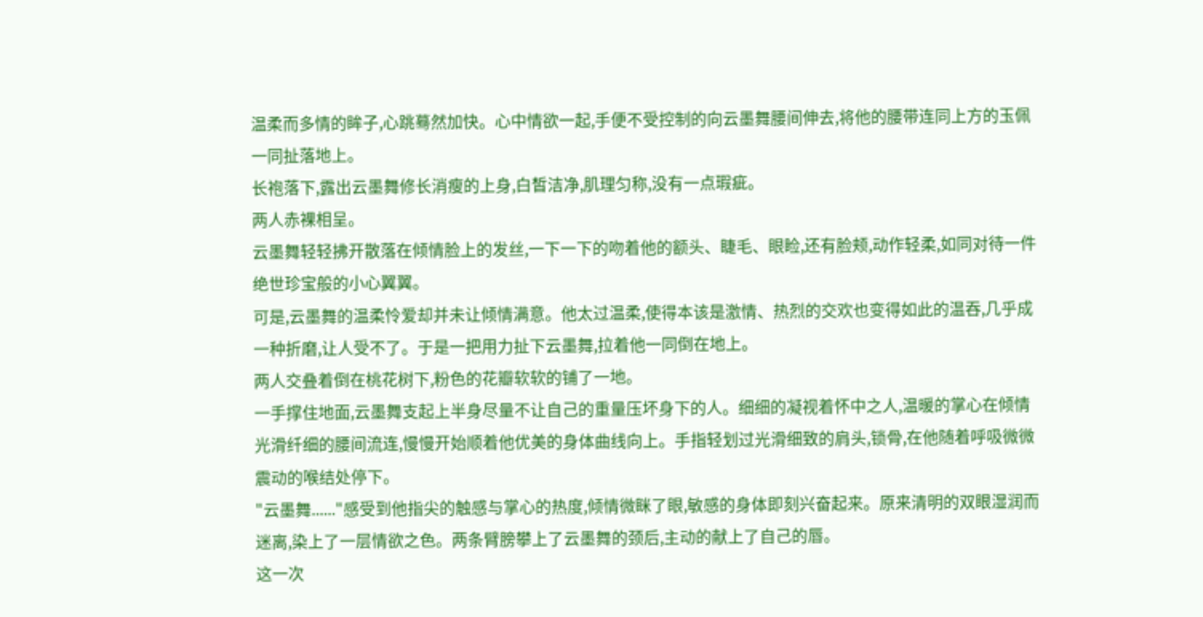温柔而多情的眸子,心跳蓦然加快。心中情欲一起,手便不受控制的向云墨舞腰间伸去,将他的腰带连同上方的玉佩一同扯落地上。
长袍落下,露出云墨舞修长消瘦的上身,白皙洁净,肌理匀称,没有一点瑕疵。
两人赤裸相呈。
云墨舞轻轻拂开散落在倾情脸上的发丝,一下一下的吻着他的额头、睫毛、眼睑,还有脸颊,动作轻柔,如同对待一件绝世珍宝般的小心翼翼。
可是,云墨舞的温柔怜爱却并未让倾情满意。他太过温柔,使得本该是激情、热烈的交欢也变得如此的温吞,几乎成一种折磨,让人受不了。于是一把用力扯下云墨舞,拉着他一同倒在地上。
两人交叠着倒在桃花树下,粉色的花瓣软软的铺了一地。
一手撑住地面,云墨舞支起上半身尽量不让自己的重量压坏身下的人。细细的凝视着怀中之人,温暖的掌心在倾情光滑纤细的腰间流连,慢慢开始顺着他优美的身体曲线向上。手指轻划过光滑细致的肩头,锁骨,在他随着呼吸微微震动的喉结处停下。
"云墨舞......"感受到他指尖的触感与掌心的热度,倾情微眯了眼,敏感的身体即刻兴奋起来。原来清明的双眼湿润而迷离,染上了一层情欲之色。两条臂膀攀上了云墨舞的颈后,主动的献上了自己的唇。
这一次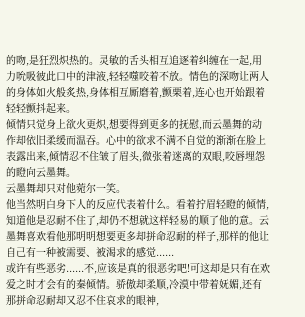的吻,是狂烈炽热的。灵敏的舌头相互追逐着纠缠在一起,用力吮吸彼此口中的津液,轻轻噬咬着不放。情色的深吻让两人的身体如火般炙热,身体相互厮磨着,颤栗着,连心也开始跟着轻轻颤抖起来。
倾情只觉身上欲火更炽,想要得到更多的抚慰,而云墨舞的动作却依旧柔缓而温吞。心中的欲求不满不自觉的渐渐在脸上表露出来,倾情忍不住皱了眉头,微张着迷离的双眼,咬唇埋怨的瞪向云墨舞。
云墨舞却只对他菀尔一笑。
他当然明白身下人的反应代表着什么。看着拧眉轻瞪的倾情,知道他是忍耐不住了,却仍不想就这样轻易的顺了他的意。云墨舞喜欢看他那明明想要更多却拼命忍耐的样子,那样的他让自己有一种被需要、被渴求的感觉......
或许有些恶劣......不,应该是真的很恶劣吧!可这却是只有在欢爱之时才会有的秦倾情。骄傲却柔顺,冷漠中带着妩媚,还有那拼命忍耐却又忍不住哀求的眼神,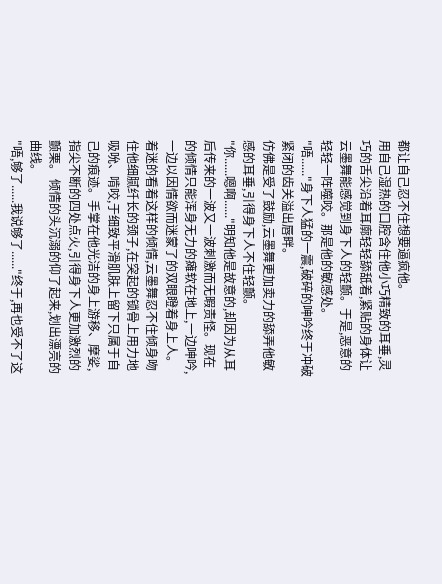都让自己忍不住想要逼疯他。
用自己湿热的口腔含住他小巧精致的耳垂,灵巧的舌尖沿着耳廓轻轻舔舐着,紧贴的身体让云墨舞能感觉到身下人的轻颤。于是,恶意的轻轻一阵噬咬。那是他的敏感处。
"唔......"身下人猛的一震,破碎的呻吟终于冲破紧闭的齿关溢出唇畔。
仿佛是受了鼓励,云墨舞更加卖力的舔弄他敏感的耳垂,引得身下人不住轻颤。
"你......嗯啊......"明知他是故意的,却因为从耳后传来的一波又一波刺激而无暇责怪。现在的倾情只能浑身无力的瘫软在地上,一边呻吟,一边以因情欲而迷蒙了的双眼瞪着身上人。
着迷的看着这样的倾情,云墨舞忍不住倾身吻住他细腻纤长的颈子,在突起的锁骨上用力地吸吮、啃咬,于细致平滑肌肤上留下只属于自己的痕迹。手掌在他光洁的身上游移、摩娑,指尖不断的四处点火,引得身下人更加激烈的颤栗。 倾情的头沉溺的仰了起来,划出漂亮的曲线。
"唔,够了......我说够了......"终于,再也受不了这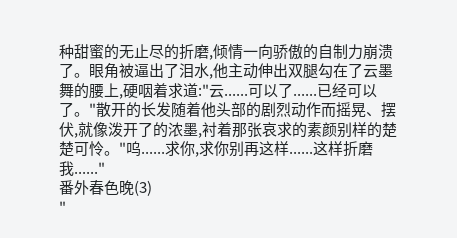种甜蜜的无止尽的折磨,倾情一向骄傲的自制力崩溃了。眼角被逼出了泪水,他主动伸出双腿勾在了云墨舞的腰上,硬咽着求道:"云......可以了......已经可以了。"散开的长发随着他头部的剧烈动作而摇晃、摆伏,就像泼开了的浓墨,衬着那张哀求的素颜别样的楚楚可怜。"呜......求你,求你别再这样......这样折磨我......"
番外春色晚(3)
"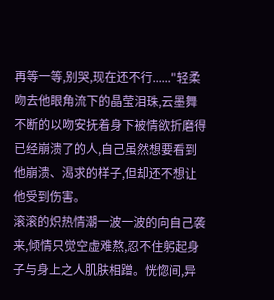再等一等,别哭,现在还不行......"轻柔吻去他眼角流下的晶莹泪珠,云墨舞不断的以吻安抚着身下被情欲折磨得已经崩溃了的人,自己虽然想要看到他崩溃、渴求的样子,但却还不想让他受到伤害。
滚滚的炽热情潮一波一波的向自己袭来,倾情只觉空虚难熬,忍不住躬起身子与身上之人肌肤相蹭。恍惚间,异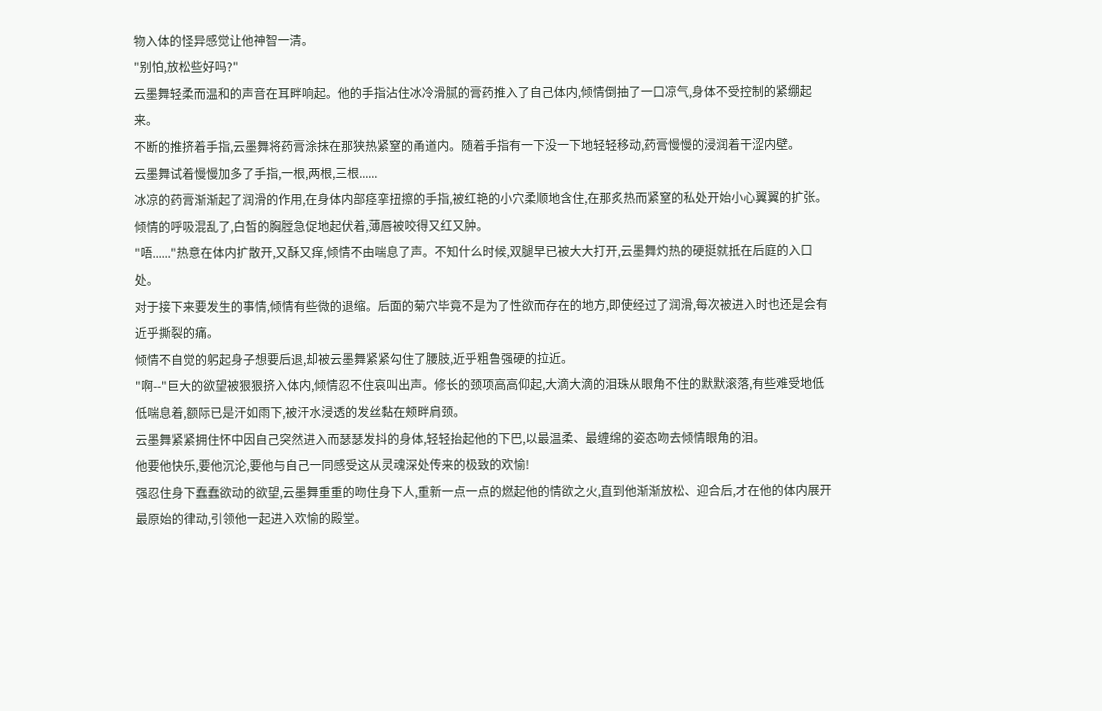物入体的怪异感觉让他神智一清。
"别怕,放松些好吗?"
云墨舞轻柔而温和的声音在耳畔响起。他的手指沾住冰冷滑腻的膏药推入了自己体内,倾情倒抽了一口凉气,身体不受控制的紧绷起来。
不断的推挤着手指,云墨舞将药膏涂抹在那狭热紧窒的甬道内。随着手指有一下没一下地轻轻移动,药膏慢慢的浸润着干涩内壁。
云墨舞试着慢慢加多了手指,一根,两根,三根......
冰凉的药膏渐渐起了润滑的作用,在身体内部痉挛扭擦的手指,被红艳的小穴柔顺地含住,在那炙热而紧窒的私处开始小心翼翼的扩张。
倾情的呼吸混乱了,白皙的胸膛急促地起伏着,薄唇被咬得又红又肿。
"唔......"热意在体内扩散开,又酥又痒,倾情不由喘息了声。不知什么时候,双腿早已被大大打开,云墨舞灼热的硬挺就抵在后庭的入口处。
对于接下来要发生的事情,倾情有些微的退缩。后面的菊穴毕竟不是为了性欲而存在的地方,即使经过了润滑,每次被进入时也还是会有近乎撕裂的痛。
倾情不自觉的躬起身子想要后退,却被云墨舞紧紧勾住了腰肢,近乎粗鲁强硬的拉近。
"啊--"巨大的欲望被狠狠挤入体内,倾情忍不住哀叫出声。修长的颈项高高仰起,大滴大滴的泪珠从眼角不住的默默滚落,有些难受地低低喘息着,额际已是汗如雨下,被汗水浸透的发丝黏在颊畔肩颈。
云墨舞紧紧拥住怀中因自己突然进入而瑟瑟发抖的身体,轻轻抬起他的下巴,以最温柔、最缠绵的姿态吻去倾情眼角的泪。
他要他快乐,要他沉沦,要他与自己一同感受这从灵魂深处传来的极致的欢愉!
强忍住身下蠢蠢欲动的欲望,云墨舞重重的吻住身下人,重新一点一点的燃起他的情欲之火,直到他渐渐放松、迎合后,才在他的体内展开最原始的律动,引领他一起进入欢愉的殿堂。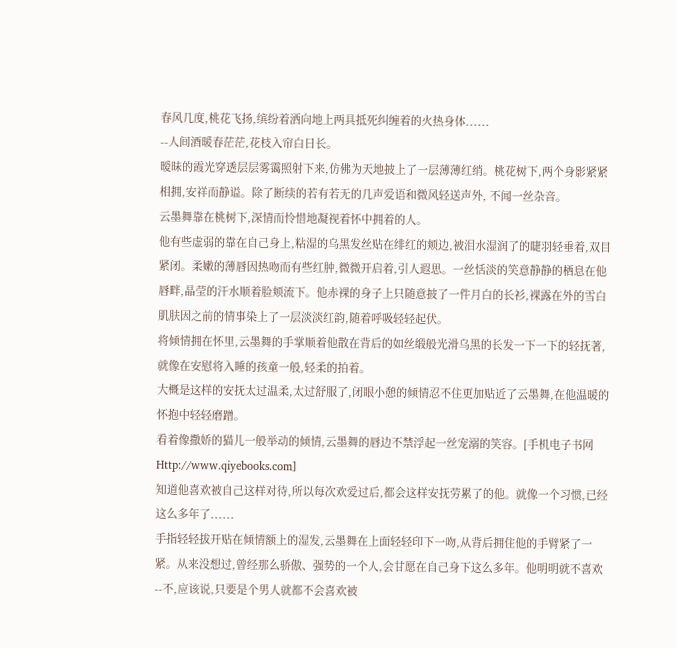春风几度,桃花飞扬,缤纷着洒向地上两具抵死纠缠着的火热身体......
--人间酒暖春茫茫,花枝入帘白日长。
暧昧的霞光穿透层层雾霭照射下来,仿佛为天地披上了一层薄薄红绡。桃花树下,两个身影紧紧相拥,安祥而静谥。除了断续的若有若无的几声爱语和微风轻送声外, 不闻一丝杂音。
云墨舞靠在桃树下,深情而怜惜地凝视着怀中拥着的人。
他有些虚弱的靠在自己身上,粘湿的乌黑发丝贴在绯红的颊边,被泪水湿润了的睫羽轻垂着,双目紧闭。柔嫩的薄唇因热吻而有些红肿,微微开启着,引人遐思。一丝恬淡的笑意静静的栖息在他唇畔,晶莹的汗水顺着脸颊流下。他赤裸的身子上只随意披了一件月白的长衫,裸露在外的雪白肌肤因之前的情事染上了一层淡淡红韵,随着呼吸轻轻起伏。
将倾情拥在怀里,云墨舞的手掌顺着他散在背后的如丝缎般光滑乌黑的长发一下一下的轻抚著,就像在安慰将入睡的孩童一般,轻柔的拍着。
大概是这样的安抚太过温柔,太过舒服了,闭眼小憩的倾情忍不住更加贴近了云墨舞,在他温暖的怀抱中轻轻磨蹭。
看着像撒娇的猫儿一般举动的倾情,云墨舞的唇边不禁浮起一丝宠溺的笑容。[手机电子书网 Http://www.qiyebooks.com]
知道他喜欢被自己这样对待,所以每次欢爱过后,都会这样安抚劳累了的他。就像一个习惯,已经这么多年了......
手指轻轻拔开贴在倾情额上的湿发,云墨舞在上面轻轻印下一吻,从背后拥住他的手臂紧了一紧。从来没想过,曾经那么骄傲、强势的一个人,会甘愿在自己身下这么多年。他明明就不喜欢--不,应该说,只要是个男人就都不会喜欢被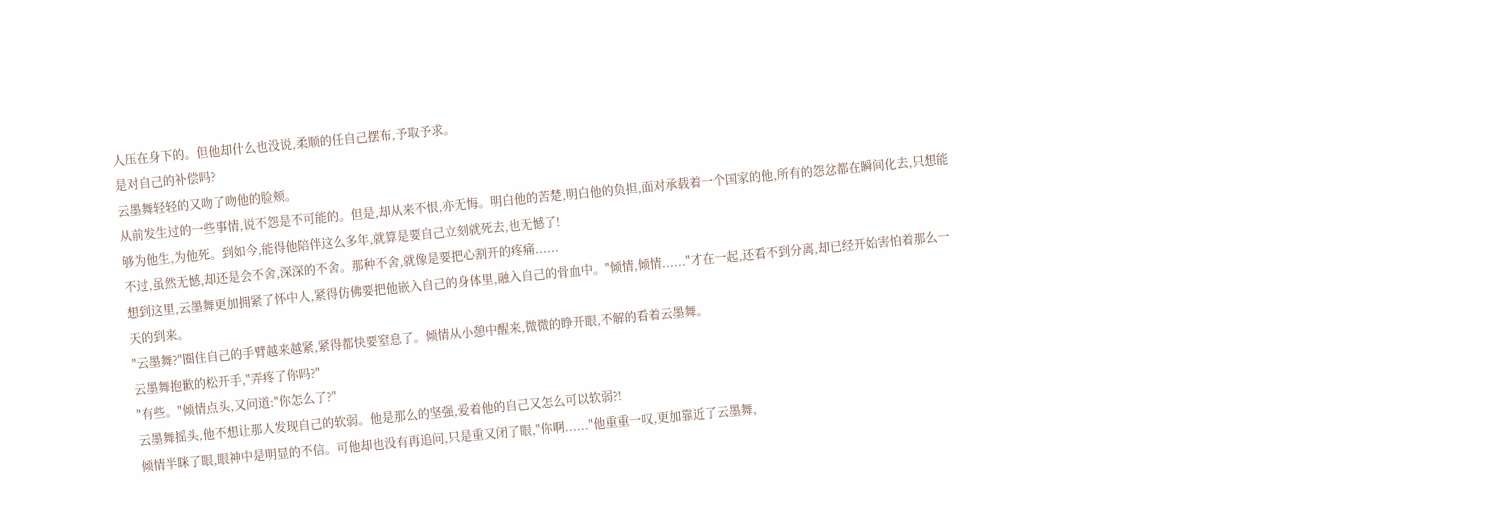人压在身下的。但他却什么也没说,柔顺的任自己摆布,予取予求。
是对自己的补偿吗?
云墨舞轻轻的又吻了吻他的脸颊。
从前发生过的一些事情,说不怨是不可能的。但是,却从来不恨,亦无悔。明白他的苦楚,明白他的负担,面对承载着一个国家的他,所有的怨忿都在瞬间化去,只想能够为他生,为他死。到如今,能得他陪伴这么多年,就算是要自己立刻就死去,也无憾了!
不过,虽然无憾,却还是会不舍,深深的不舍。那种不舍,就像是要把心割开的疼痛......
想到这里,云墨舞更加拥紧了怀中人,紧得仿佛要把他嵌入自己的身体里,融入自己的骨血中。"倾情,倾情......"才在一起,还看不到分离,却已经开始害怕着那么一天的到来。
"云墨舞?"圈住自己的手臂越来越紧,紧得都快要窒息了。倾情从小憩中醒来,微微的睁开眼,不解的看着云墨舞。
云墨舞抱歉的松开手,"弄疼了你吗?"
"有些。"倾情点头,又问道:"你怎么了?"
云墨舞摇头,他不想让那人发现自己的软弱。他是那么的坚强,爱着他的自己又怎么可以软弱?!
倾情半眯了眼,眼神中是明显的不信。可他却也没有再追问,只是重又闭了眼,"你啊......"他重重一叹,更加靠近了云墨舞,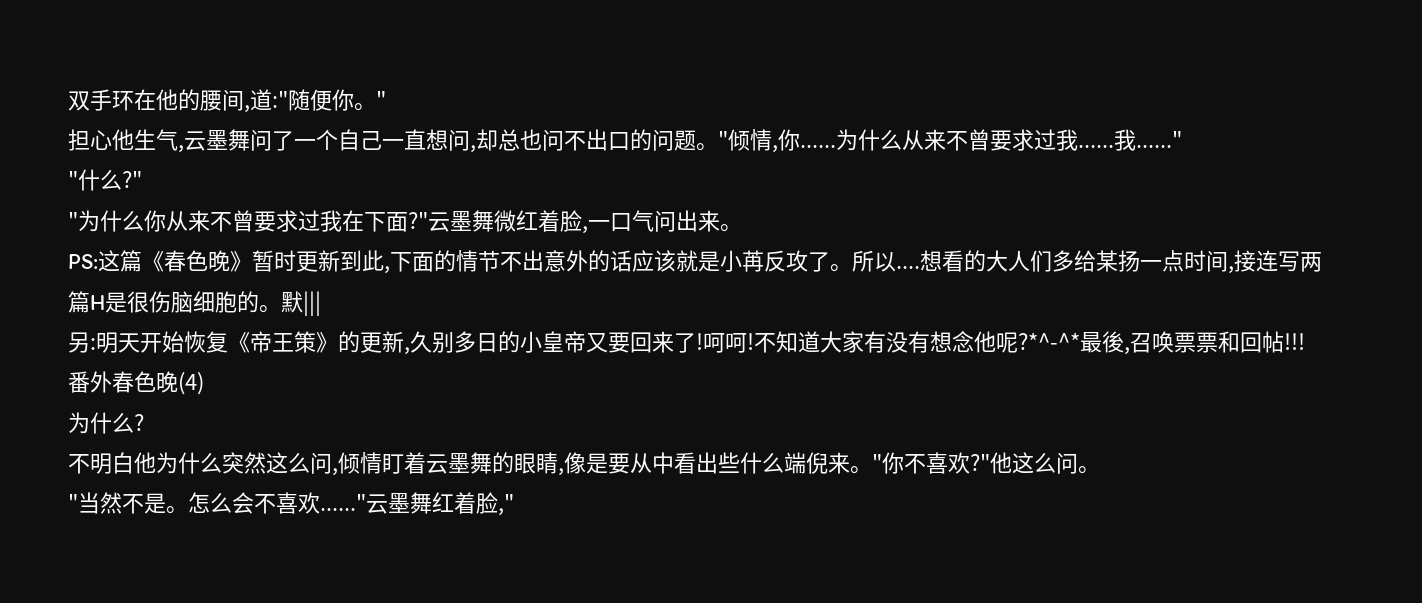双手环在他的腰间,道:"随便你。"
担心他生气,云墨舞问了一个自己一直想问,却总也问不出口的问题。"倾情,你......为什么从来不曾要求过我......我......"
"什么?"
"为什么你从来不曾要求过我在下面?"云墨舞微红着脸,一口气问出来。
PS:这篇《春色晚》暂时更新到此,下面的情节不出意外的话应该就是小苒反攻了。所以....想看的大人们多给某扬一点时间,接连写两篇H是很伤脑细胞的。默|||
另:明天开始恢复《帝王策》的更新,久别多日的小皇帝又要回来了!呵呵!不知道大家有没有想念他呢?*^-^*最後,召唤票票和回帖!!!
番外春色晚(4)
为什么?
不明白他为什么突然这么问,倾情盯着云墨舞的眼睛,像是要从中看出些什么端倪来。"你不喜欢?"他这么问。
"当然不是。怎么会不喜欢......"云墨舞红着脸,"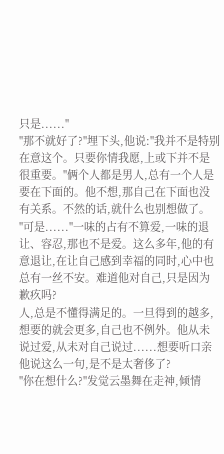只是......"
"那不就好了?"埋下头,他说:"我并不是特别在意这个。只要你情我愿,上或下并不是很重要。"俩个人都是男人,总有一个人是要在下面的。他不想,那自己在下面也没有关系。不然的话,就什么也别想做了。
"可是......"一味的占有不算爱,一味的退让、容忍,那也不是爱。这么多年,他的有意退让,在让自己感到幸福的同时,心中也总有一丝不安。难道他对自己,只是因为歉疚吗?
人,总是不懂得满足的。一旦得到的越多,想要的就会更多,自己也不例外。他从未说过爱,从未对自己说过......想要听口亲他说这么一句,是不是太奢侈了?
"你在想什么?"发觉云墨舞在走神,倾情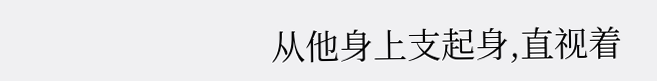从他身上支起身,直视着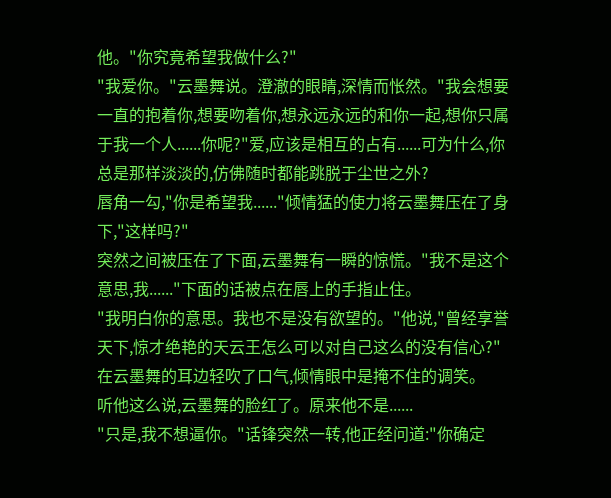他。"你究竟希望我做什么?"
"我爱你。"云墨舞说。澄澈的眼睛,深情而怅然。"我会想要一直的抱着你,想要吻着你,想永远永远的和你一起,想你只属于我一个人......你呢?"爱,应该是相互的占有......可为什么,你总是那样淡淡的,仿佛随时都能跳脱于尘世之外?
唇角一勾,"你是希望我......"倾情猛的使力将云墨舞压在了身下,"这样吗?"
突然之间被压在了下面,云墨舞有一瞬的惊慌。"我不是这个意思,我......"下面的话被点在唇上的手指止住。
"我明白你的意思。我也不是没有欲望的。"他说,"曾经享誉天下,惊才绝艳的天云王怎么可以对自己这么的没有信心?"在云墨舞的耳边轻吹了口气,倾情眼中是掩不住的调笑。
听他这么说,云墨舞的脸红了。原来他不是......
"只是,我不想逼你。"话锋突然一转,他正经问道:"你确定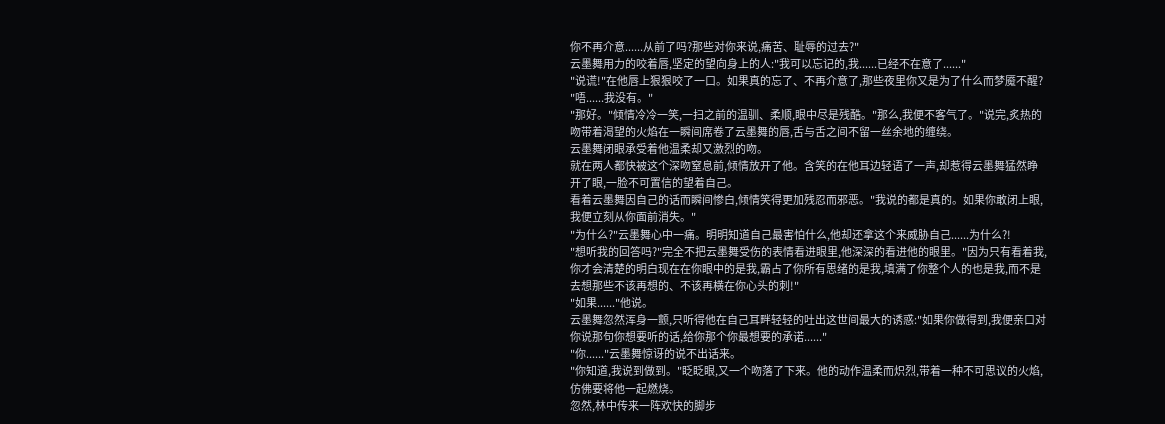你不再介意......从前了吗?那些对你来说,痛苦、耻辱的过去?"
云墨舞用力的咬着唇,坚定的望向身上的人:"我可以忘记的,我......已经不在意了......"
"说谎!"在他唇上狠狠咬了一口。如果真的忘了、不再介意了,那些夜里你又是为了什么而梦魇不醒?
"唔......我没有。"
"那好。"倾情冷冷一笑,一扫之前的温驯、柔顺,眼中尽是残酷。"那么,我便不客气了。"说完,炙热的吻带着渴望的火焰在一瞬间席卷了云墨舞的唇,舌与舌之间不留一丝余地的缠绕。
云墨舞闭眼承受着他温柔却又激烈的吻。
就在两人都快被这个深吻窒息前,倾情放开了他。含笑的在他耳边轻语了一声,却惹得云墨舞猛然睁开了眼,一脸不可置信的望着自己。
看着云墨舞因自己的话而瞬间惨白,倾情笑得更加残忍而邪恶。"我说的都是真的。如果你敢闭上眼,我便立刻从你面前消失。"
"为什么?"云墨舞心中一痛。明明知道自己最害怕什么,他却还拿这个来威胁自己......为什么?!
"想听我的回答吗?"完全不把云墨舞受伤的表情看进眼里,他深深的看进他的眼里。"因为只有看着我,你才会清楚的明白现在在你眼中的是我,霸占了你所有思绪的是我,填满了你整个人的也是我,而不是去想那些不该再想的、不该再横在你心头的刺!"
"如果......"他说。
云墨舞忽然浑身一颤,只听得他在自己耳畔轻轻的吐出这世间最大的诱惑:"如果你做得到,我便亲口对你说那句你想要听的话,给你那个你最想要的承诺......"
"你......"云墨舞惊讶的说不出话来。
"你知道,我说到做到。"眨眨眼,又一个吻落了下来。他的动作温柔而炽烈,带着一种不可思议的火焰,仿佛要将他一起燃烧。
忽然,林中传来一阵欢快的脚步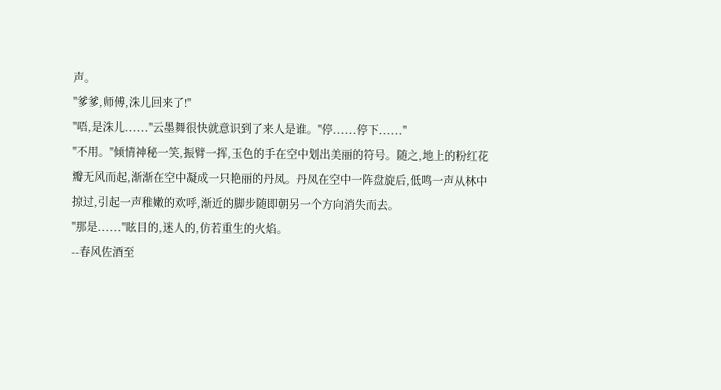声。
"爹爹,师傅,洙儿回来了!"
"唔,是洙儿......"云墨舞很快就意识到了来人是谁。"停......停下......"
"不用。"倾情神秘一笑,振臂一挥,玉色的手在空中划出美丽的符号。随之,地上的粉红花瓣无风而起,渐渐在空中凝成一只艳丽的丹凤。丹凤在空中一阵盘旋后,低鸣一声从林中掠过,引起一声稚嫩的欢呼,渐近的脚步随即朝另一个方向消失而去。
"那是......"眩目的,迷人的,仿若重生的火焰。
--春风佐酒至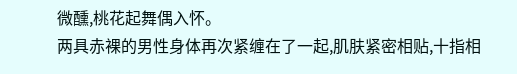微醺,桃花起舞偶入怀。
两具赤裸的男性身体再次紧缠在了一起,肌肤紧密相贴,十指相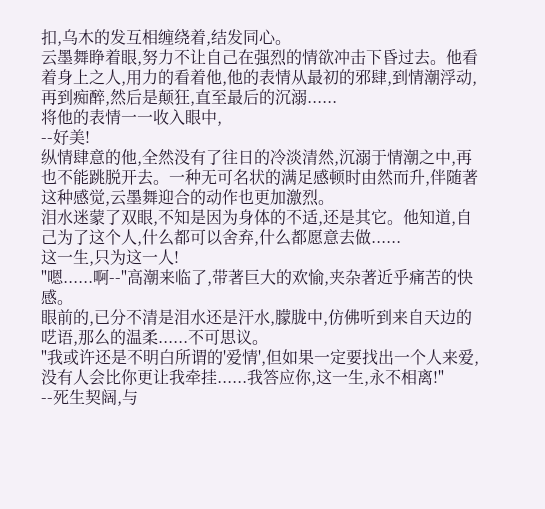扣,乌木的发互相缠绕着,结发同心。
云墨舞睁着眼,努力不让自己在强烈的情欲冲击下昏过去。他看着身上之人,用力的看着他,他的表情从最初的邪肆,到情潮浮动,再到痴醉,然后是颠狂,直至最后的沉溺......
将他的表情一一收入眼中,
--好美!
纵情肆意的他,全然没有了往日的冷淡清然,沉溺于情潮之中,再也不能跳脱开去。一种无可名状的满足感顿时由然而升,伴随著这种感觉,云墨舞迎合的动作也更加激烈。
泪水迷蒙了双眼,不知是因为身体的不适,还是其它。他知道,自己为了这个人,什么都可以舍弃,什么都愿意去做......
这一生,只为这一人!
"嗯......啊--"高潮来临了,带著巨大的欢愉,夹杂著近乎痛苦的快感。
眼前的,已分不清是泪水还是汗水,朦胧中,仿佛听到来自天边的呓语,那么的温柔......不可思议。
"我或许还是不明白所谓的'爱情',但如果一定要找出一个人来爱,没有人会比你更让我牵挂......我答应你,这一生,永不相离!"
--死生契阔,与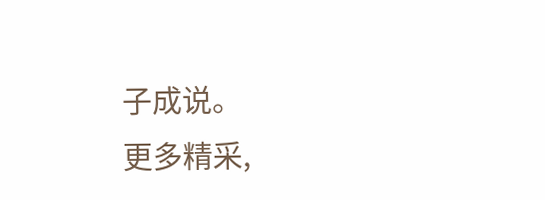子成说。
更多精采,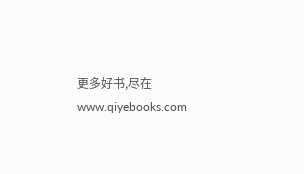更多好书,尽在www.qiyebooks.com